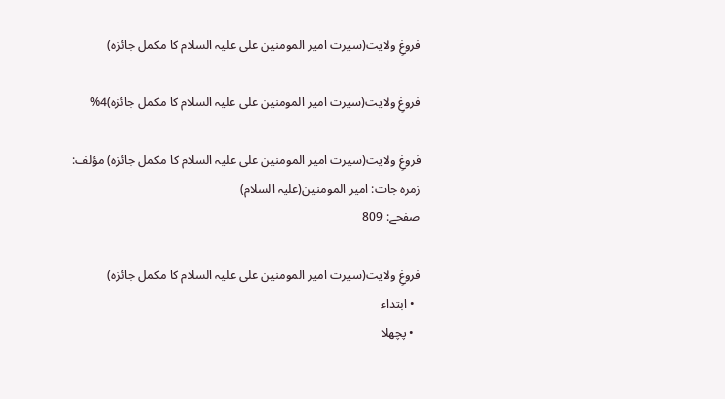فروغِ ولایت(سیرت امیر المومنین علی علیہ السلام کا مکمل جائزہ)

فروغِ ولایت(سیرت امیر المومنین علی علیہ السلام کا مکمل جائزہ)4%

فروغِ ولایت(سیرت امیر المومنین علی علیہ السلام کا مکمل جائزہ) مؤلف:
زمرہ جات: امیر المومنین(علیہ السلام)
صفحے: 809

فروغِ ولایت(سیرت امیر المومنین علی علیہ السلام کا مکمل جائزہ)
  • ابتداء
  • پچھلا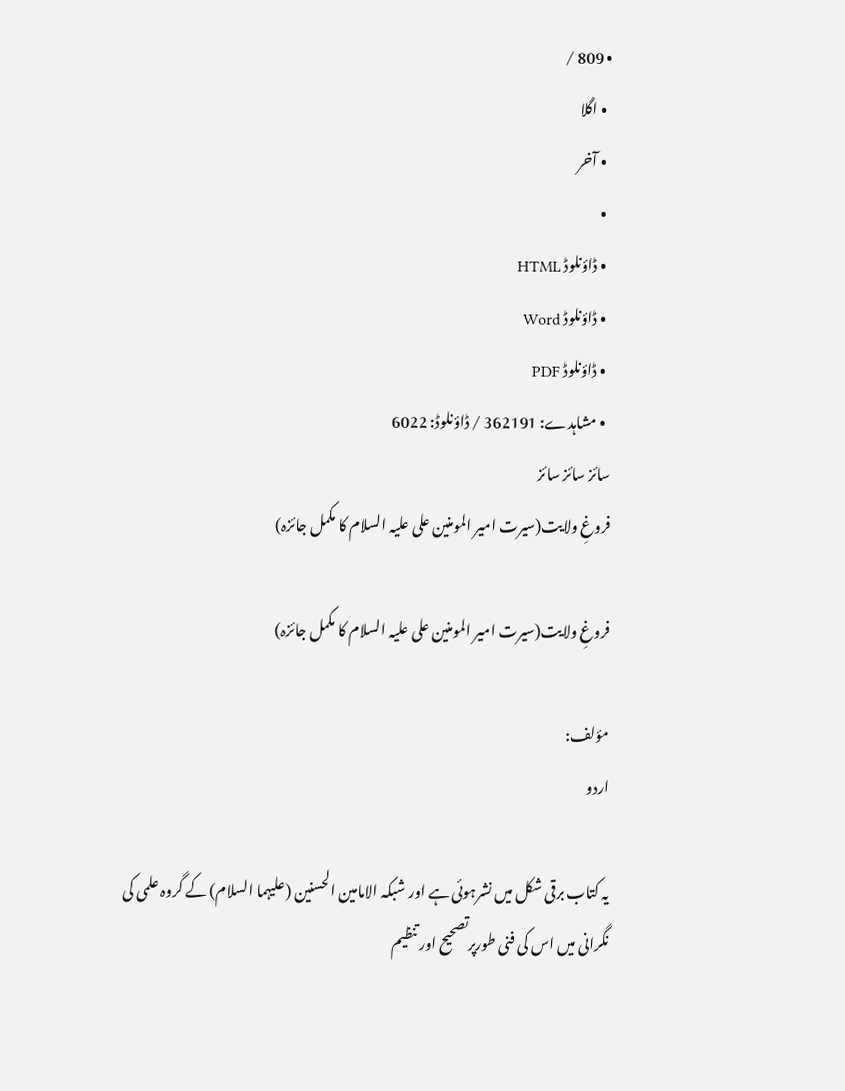• 809 /
  • اگلا
  • آخر
  •
  • ڈاؤنلوڈ HTML
  • ڈاؤنلوڈ Word
  • ڈاؤنلوڈ PDF
  • مشاہدے: 362191 / ڈاؤنلوڈ: 6022
سائز سائز سائز
فروغِ ولایت(سیرت امیر المومنین علی علیہ السلام کا مکمل جائزہ)

فروغِ ولایت(سیرت امیر المومنین علی علیہ السلام کا مکمل جائزہ)

مؤلف:
اردو

یہ کتاب برقی شکل میں نشرہوئی ہے اور شبکہ الامامین الحسنین (علیہما السلام) کے گروہ علمی کی نگرانی میں اس کی فنی طورپرتصحیح اور تنظیم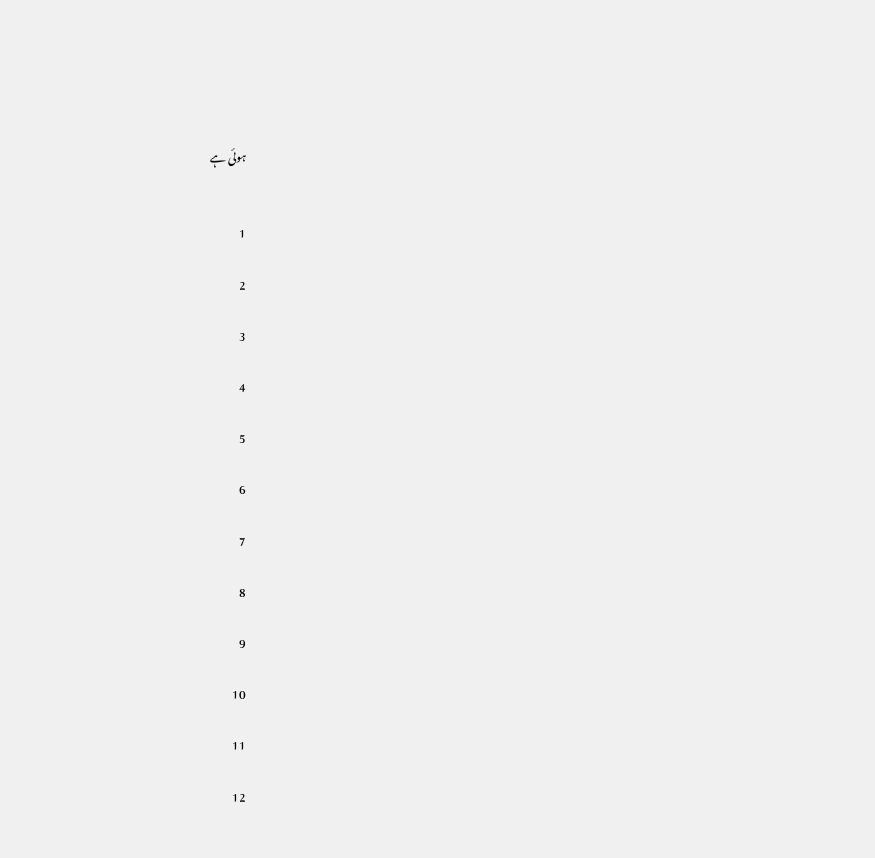ہوئی ہے


1

2

3

4

5

6

7

8

9

10

11

12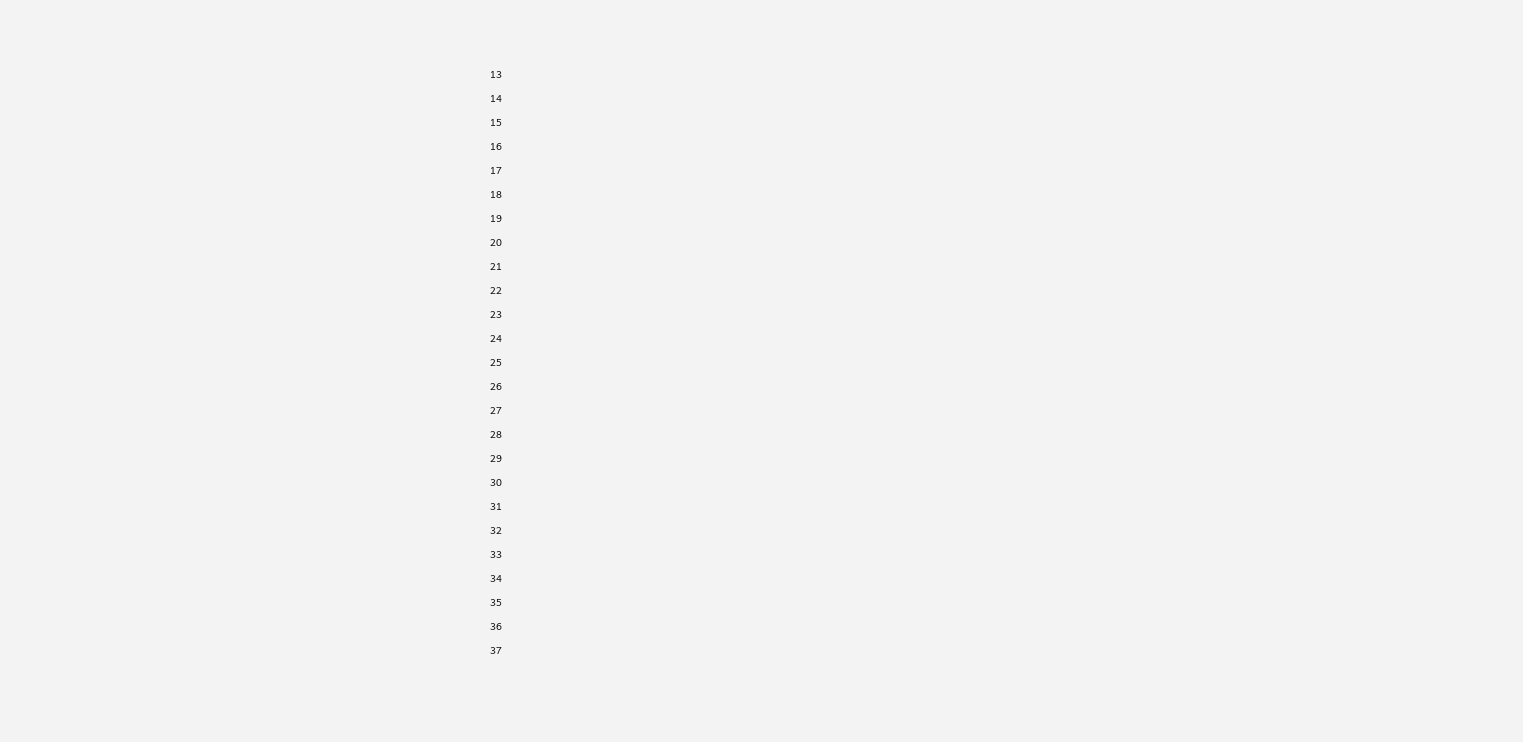13

14

15

16

17

18

19

20

21

22

23

24

25

26

27

28

29

30

31

32

33

34

35

36

37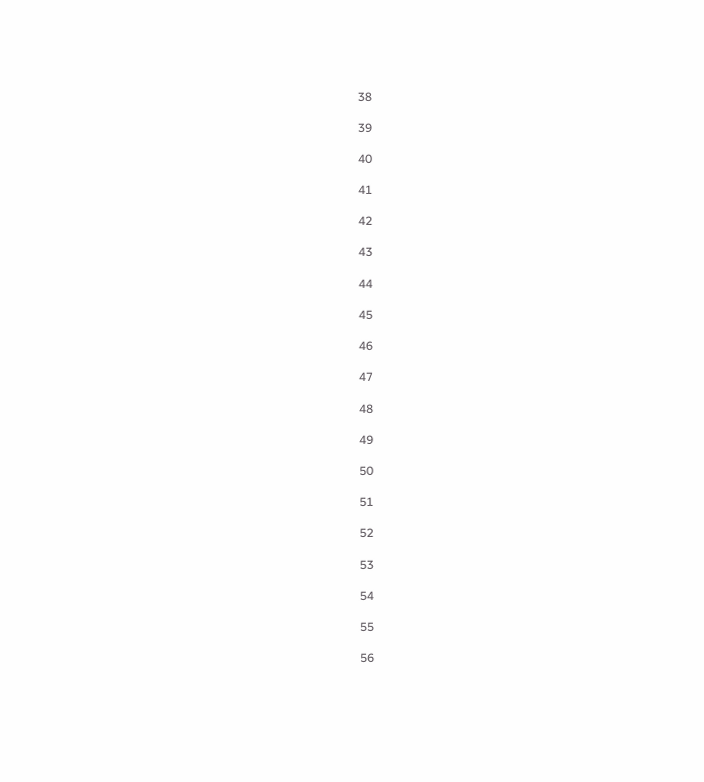38

39

40

41

42

43

44

45

46

47

48

49

50

51

52

53

54

55

56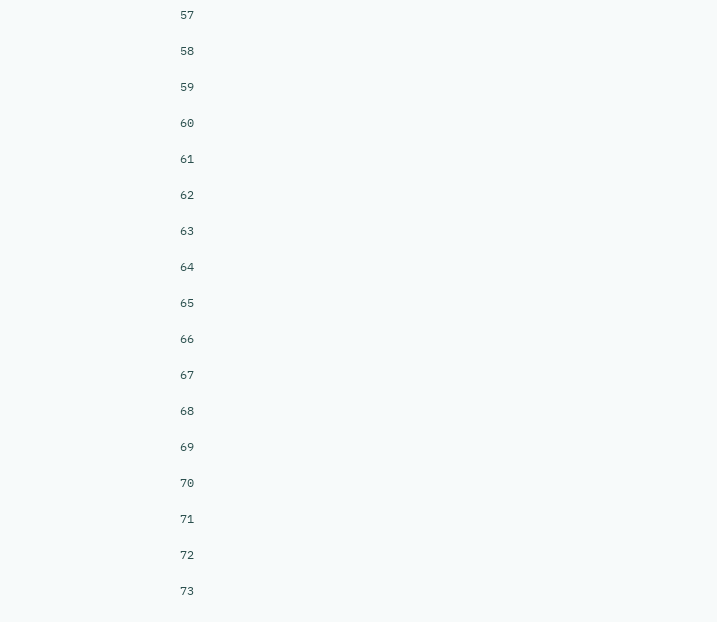57

58

59

60

61

62

63

64

65

66

67

68

69

70

71

72

73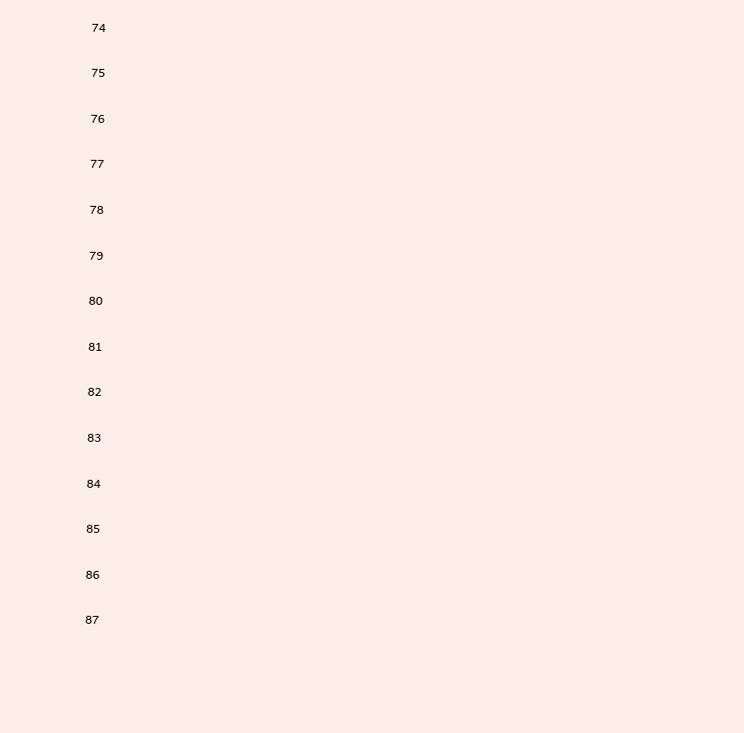74

75

76

77

78

79

80

81

82

83

84

85

86

87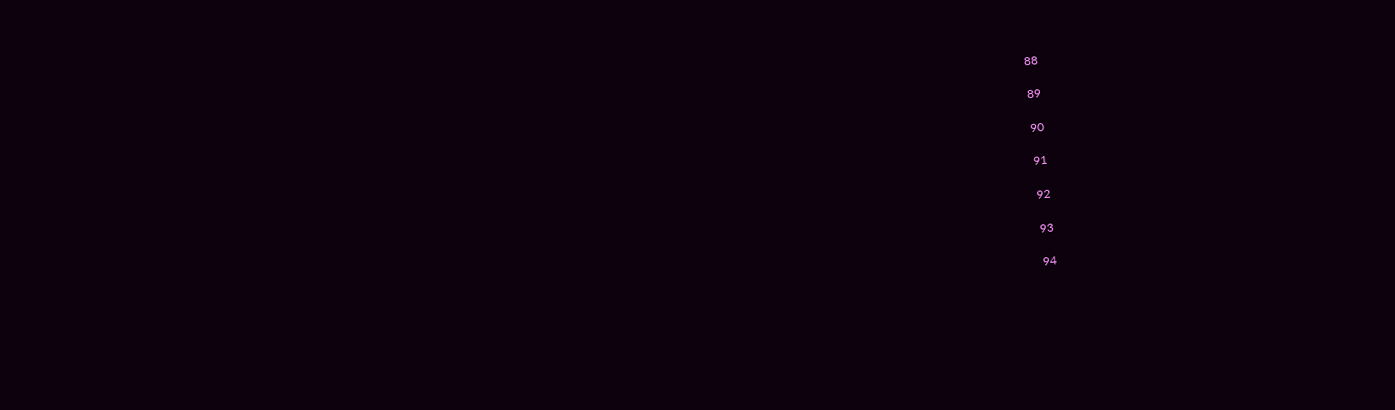88

89

90

91

92

93

94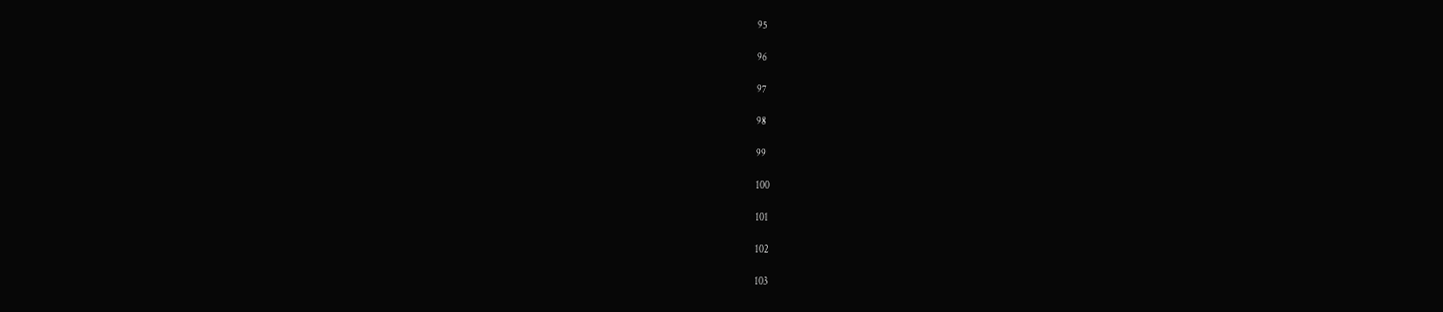95

96

97

98

99

100

101

102

103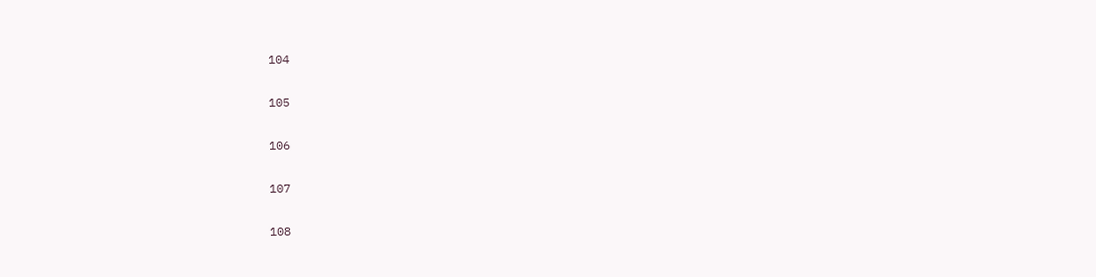104

105

106

107

108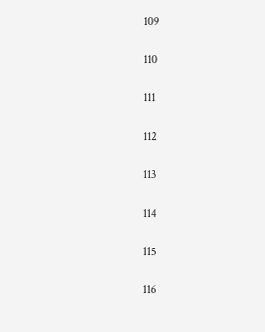109

110

111

112

113

114

115

116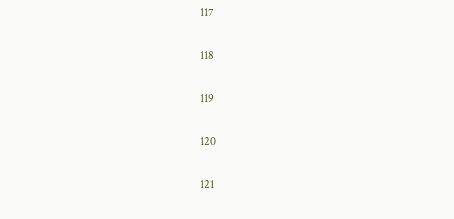117

118

119

120

121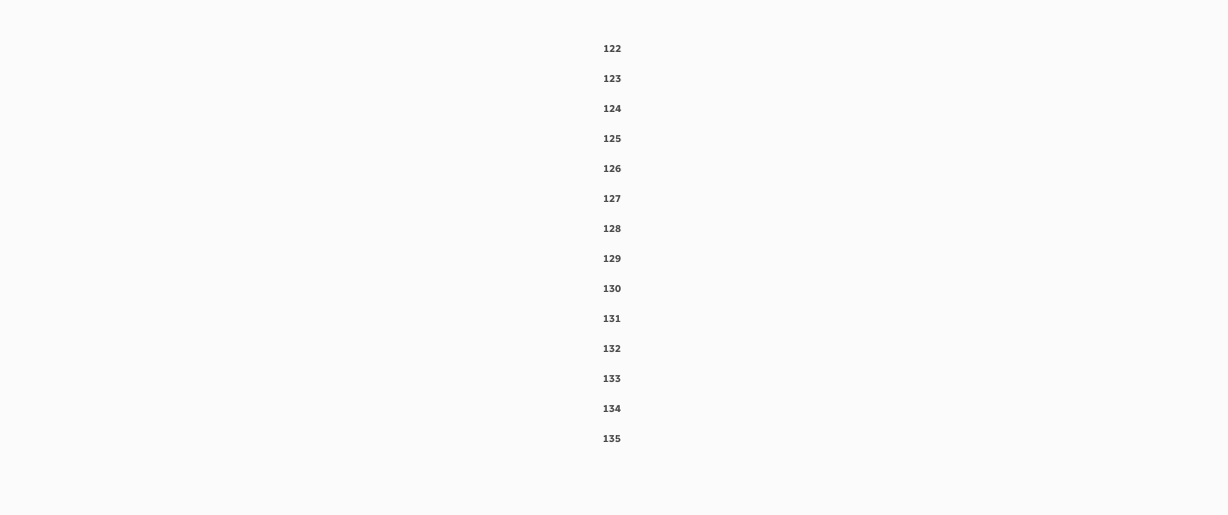122

123

124

125

126

127

128

129

130

131

132

133

134

135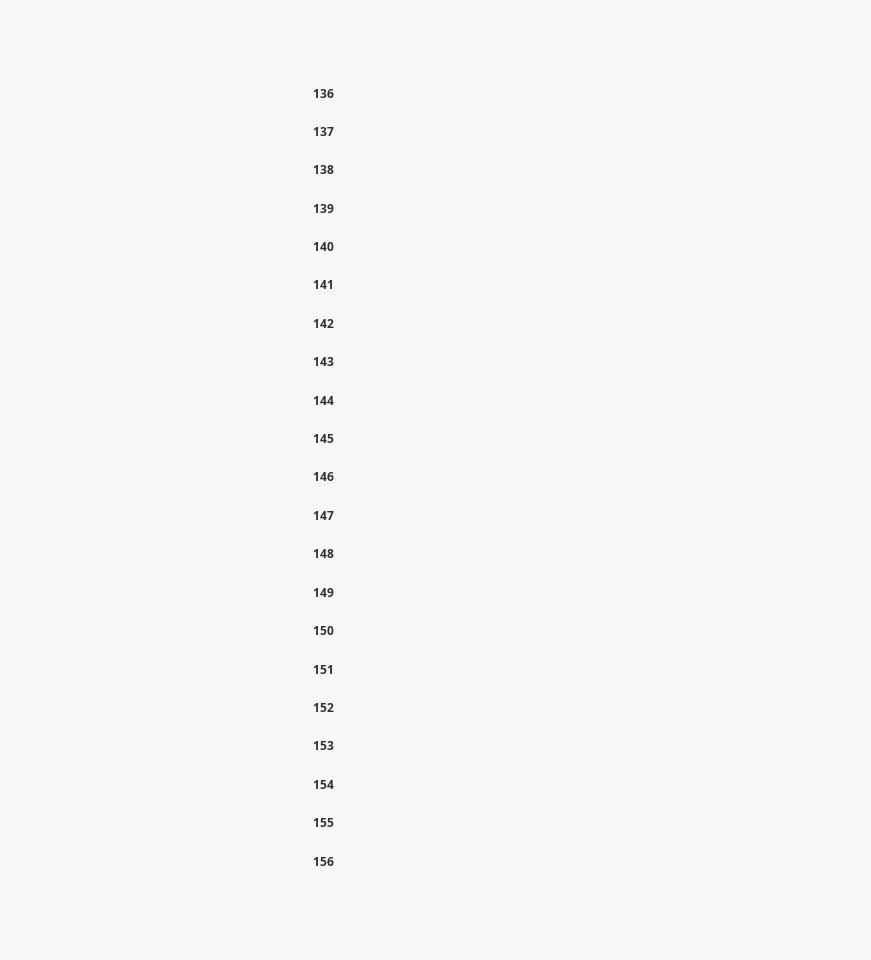136

137

138

139

140

141

142

143

144

145

146

147

148

149

150

151

152

153

154

155

156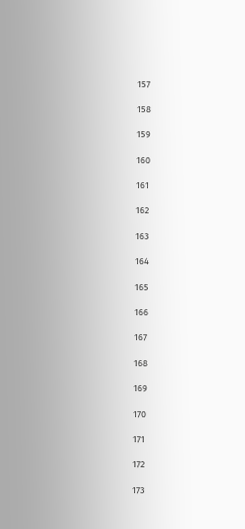157

158

159

160

161

162

163

164

165

166

167

168

169

170

171

172

173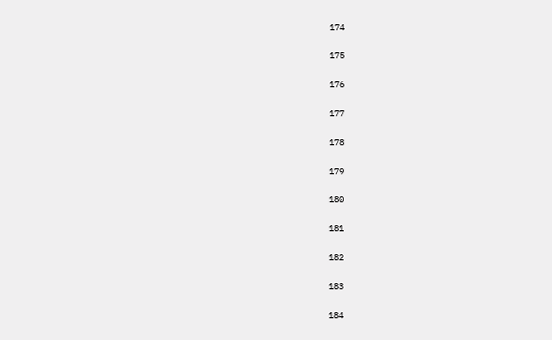174

175

176

177

178

179

180

181

182

183

184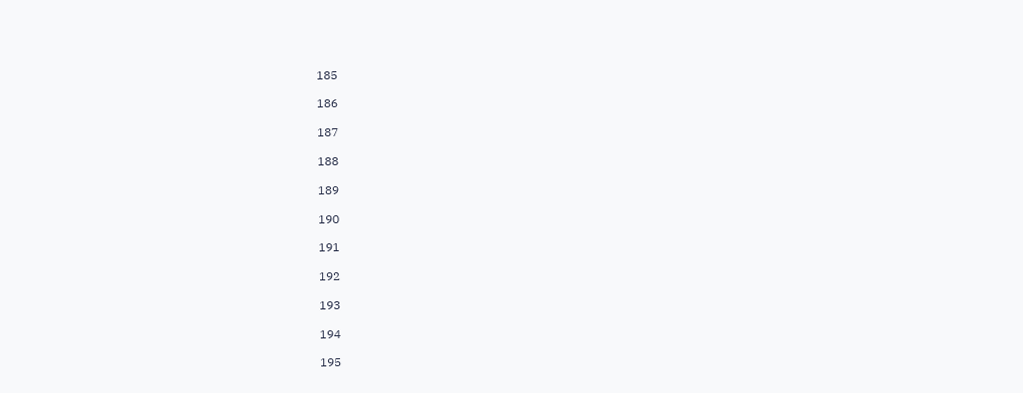185

186

187

188

189

190

191

192

193

194

195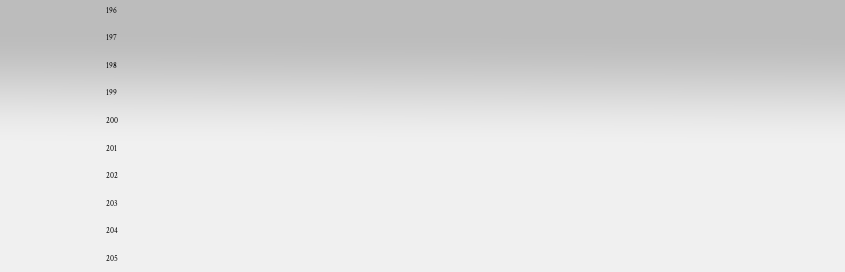196

197

198

199

200

201

202

203

204

205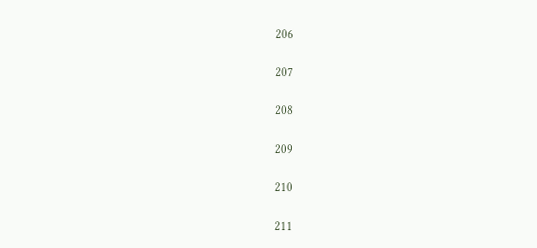206

207

208

209

210

211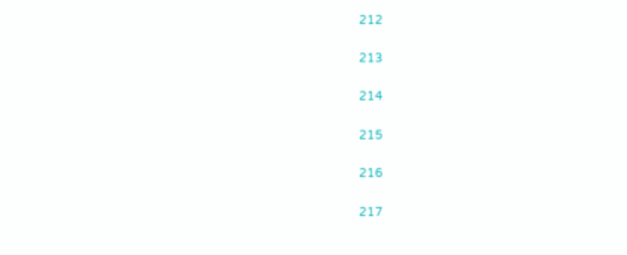212

213

214

215

216

217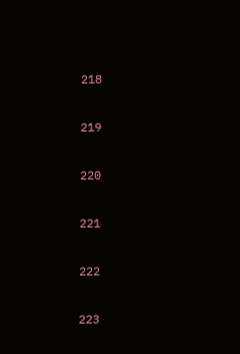218

219

220

221

222

223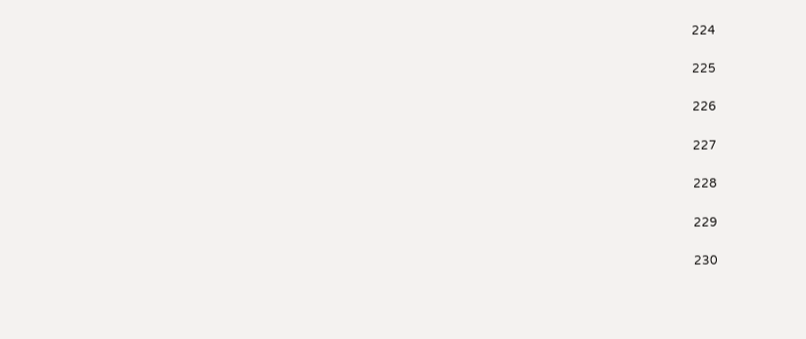224

225

226

227

228

229

230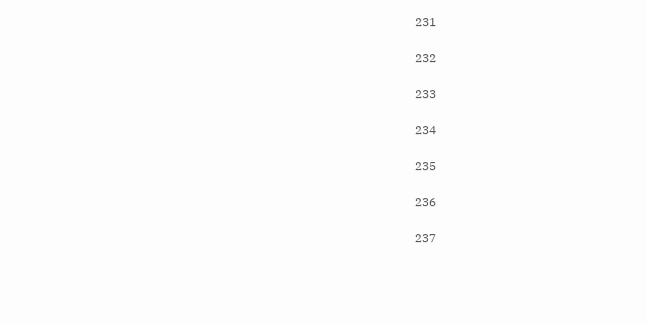231

232

233

234

235

236

237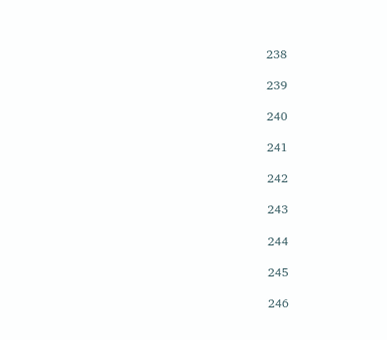238

239

240

241

242

243

244

245

246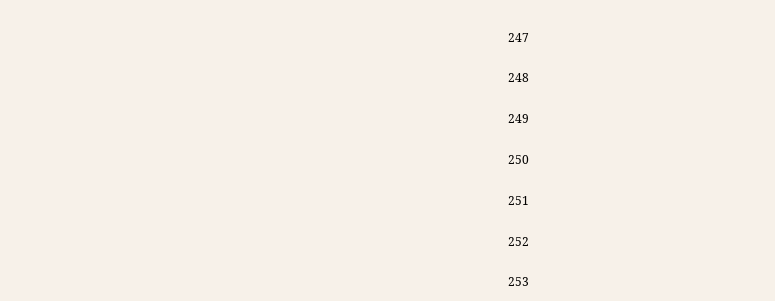247

248

249

250

251

252

253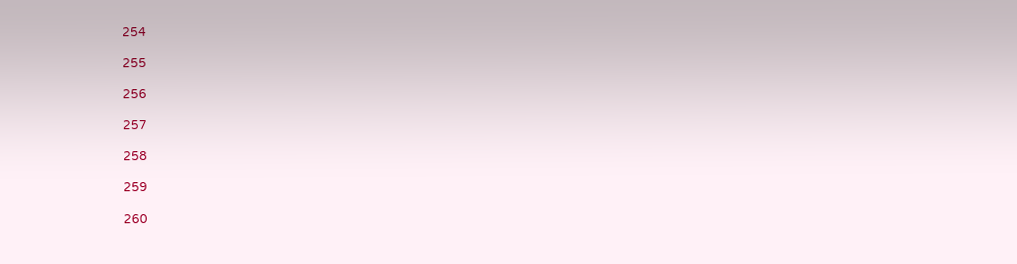254

255

256

257

258

259

260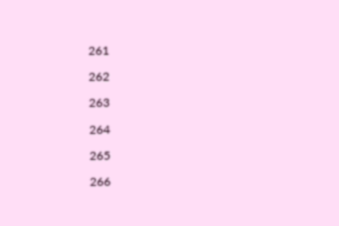261

262

263

264

265

266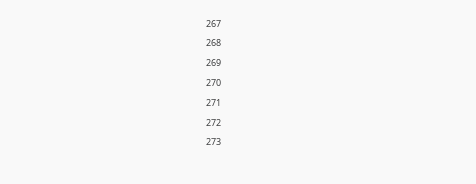267

268

269

270

271

272

273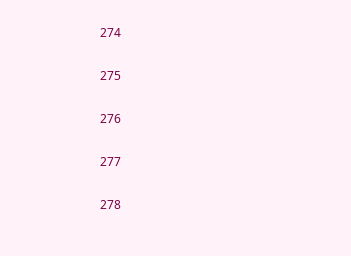274

275

276

277

278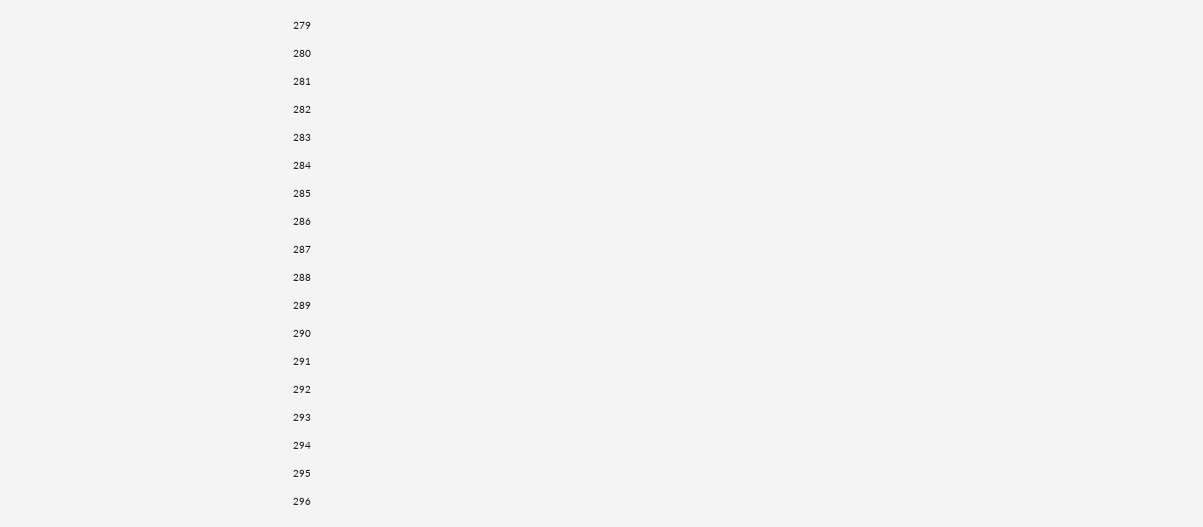279

280

281

282

283

284

285

286

287

288

289

290

291

292

293

294

295

296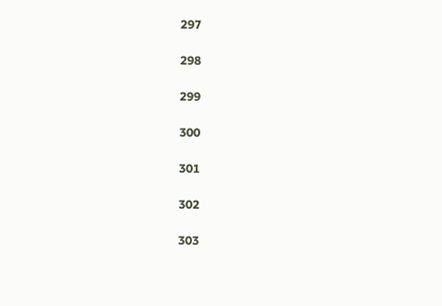297

298

299

300

301

302

303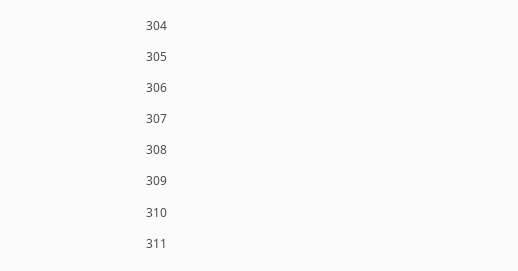304

305

306

307

308

309

310

311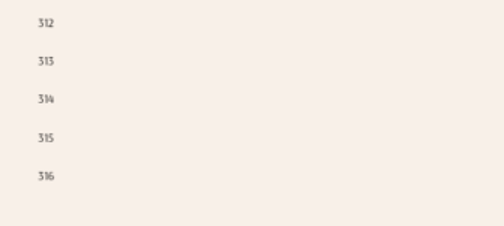312

313

314

315

316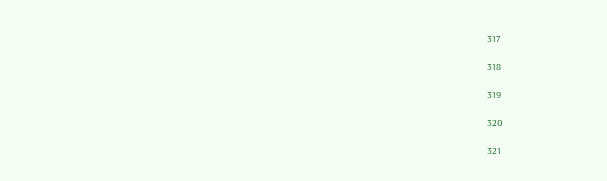317

318

319

320

321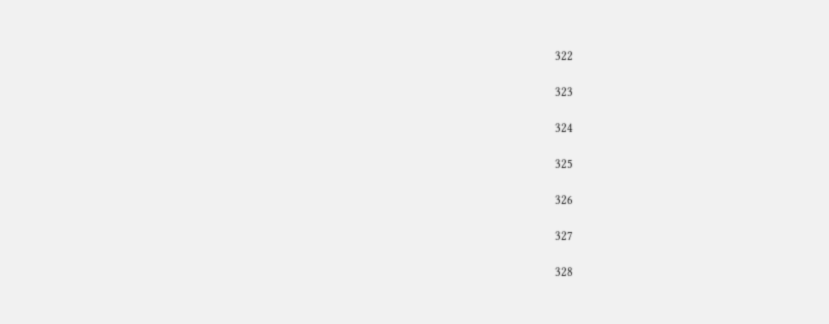322

323

324

325

326

327

328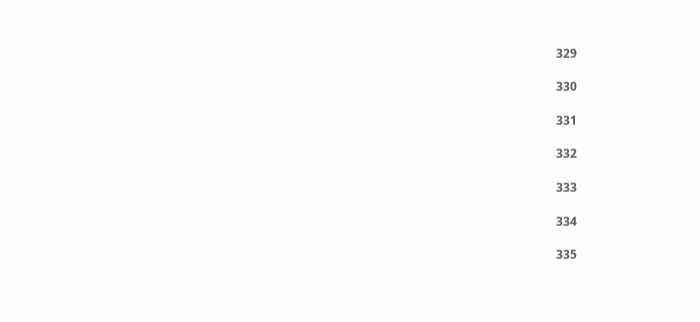329

330

331

332

333

334

335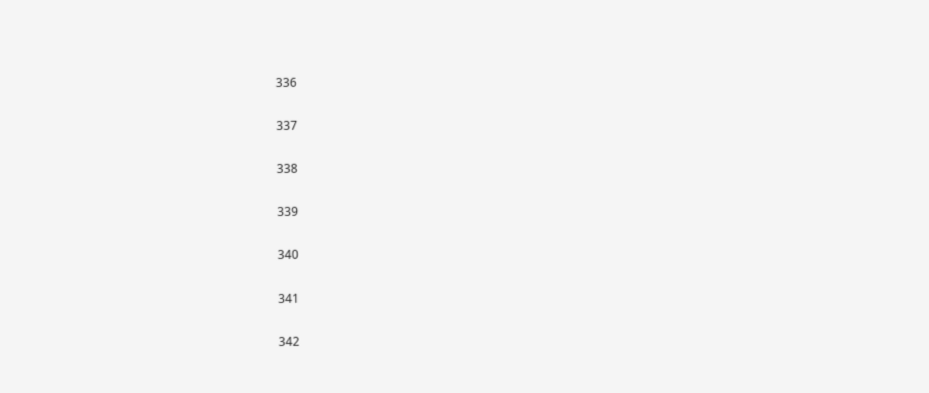336

337

338

339

340

341

342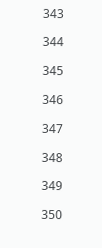343

344

345

346

347

348

349

350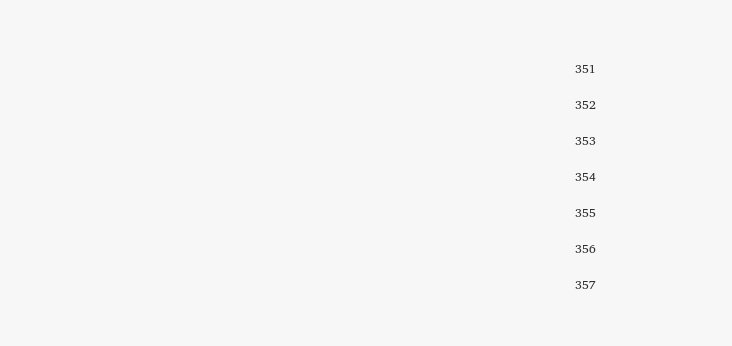351

352

353

354

355

356

357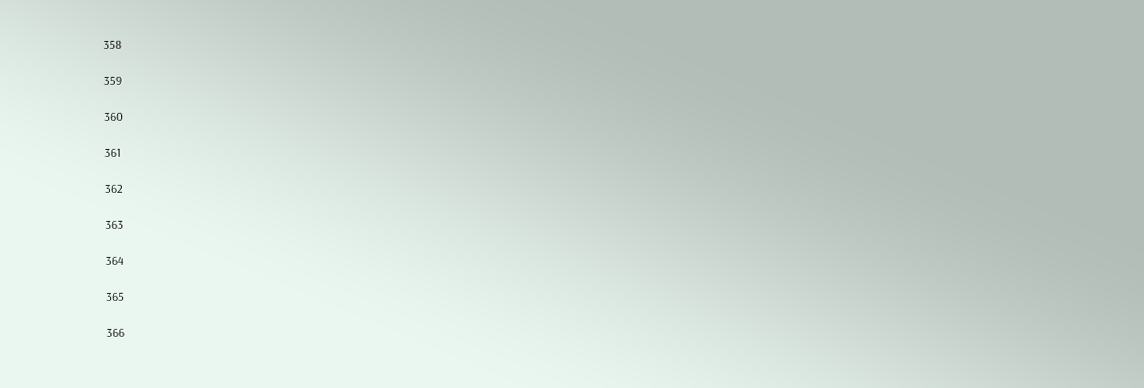358

359

360

361

362

363

364

365

366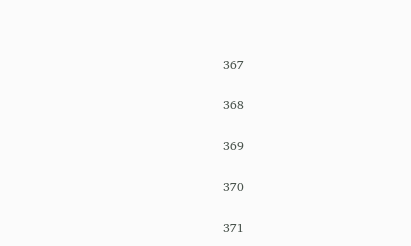367

368

369

370

371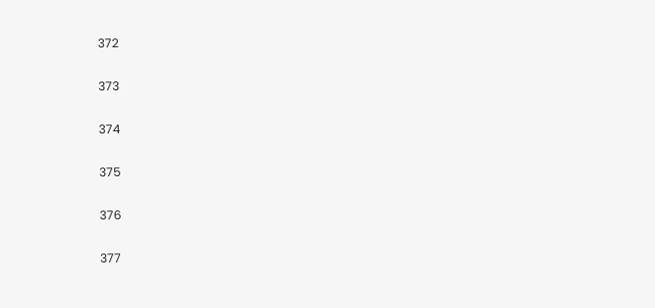372

373

374

375

376

377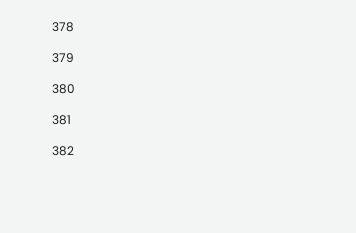378

379

380

381

382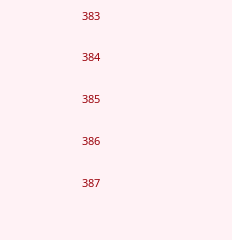383

384

385

386

387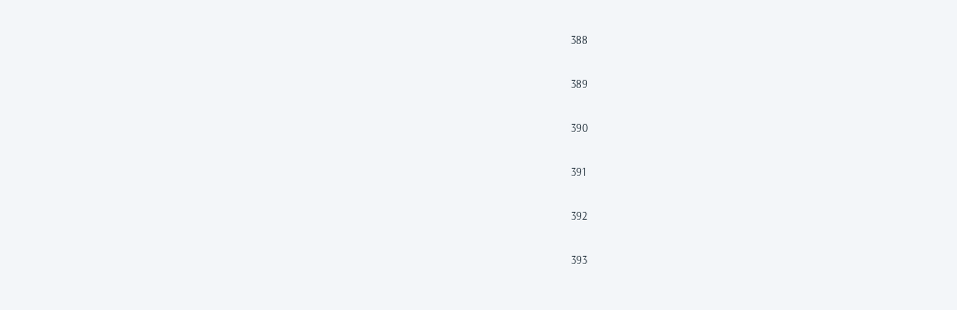388

389

390

391

392

393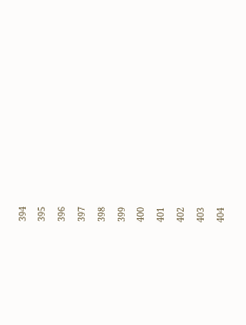394

395

396

397

398

399

400

401

402

403

404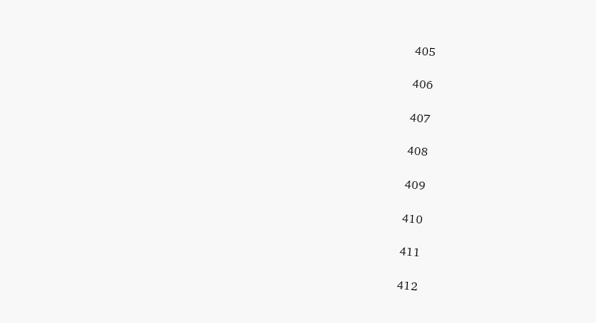405

406

407

408

409

410

411

412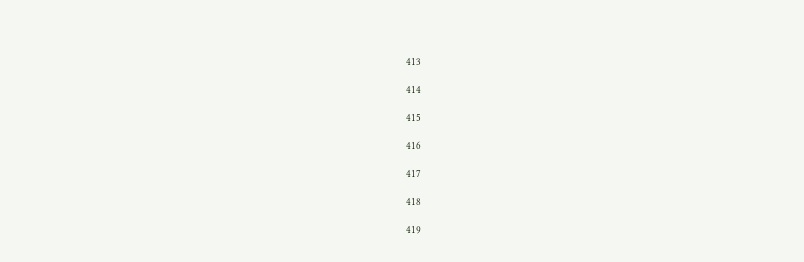413

414

415

416

417

418

419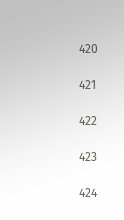420

421

422

423

424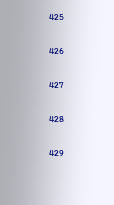425

426

427

428

429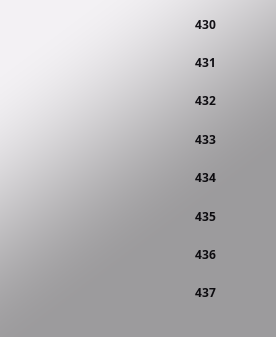430

431

432

433

434

435

436

437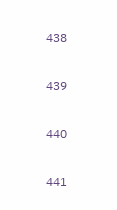438

439

440

441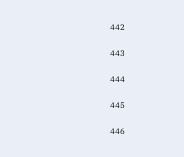442

443

444

445

446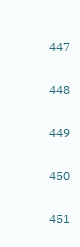447

448

449

450

451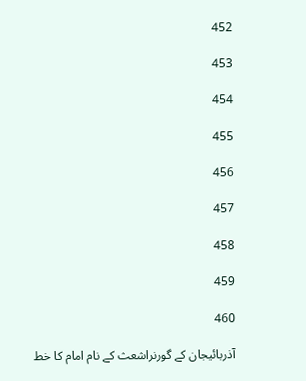452

453

454

455

456

457

458

459

460

آذربائیجان کے گورنراشعث کے نام امام کا خط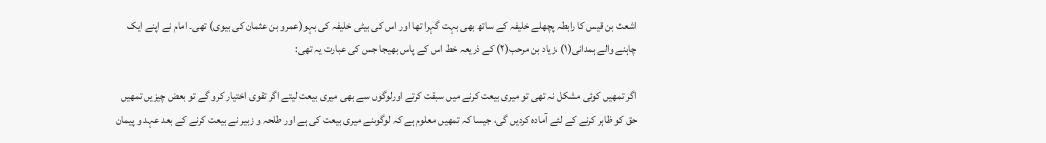اشعث بن قیس کا رابطہ پچھلے خلیفہ کے ساتھ بھی بہت گہرا تھا اور اس کی بیٹی خلیفہ کی بہو(عمرو بن عثمان کی بیوی) تھی۔ امام نے اپنے ایک چاہنے والے ہمدانی(۱) ،زیاد بن مرحب(۲) کے ذریعہ خط اس کے پاس بھیجا جس کی عبارت یہ تھی:

اگر تمھیں کوئی مشکل نہ تھی تو میری بیعت کرنے میں سبقت کرتے اورلوگوں سے بھی میری بیعت لیتے اگر تقوی اختیار کرو گے تو بعض چیزیں تمھیں حق کو ظاہر کرنے کے لئے آمادہ کردیں گی، جیسا کہ تمھیں معلوم ہے کہ لوگوںنے میری بیعت کی ہے اور طلحہ و زبیر نے بیعت کرنے کے بعد عہد و پیمان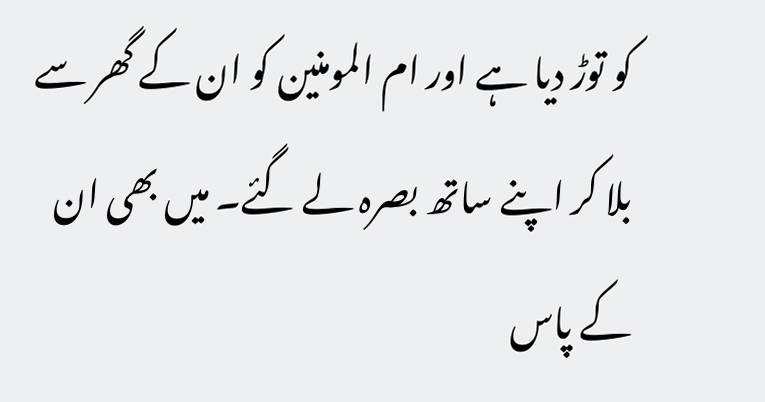کو توڑ دیا ہے اور ام المومنین کو ان کے گھر سے بلا کر اپنے ساتھ بصرہ لے گئے۔ میں بھی ان کے پاس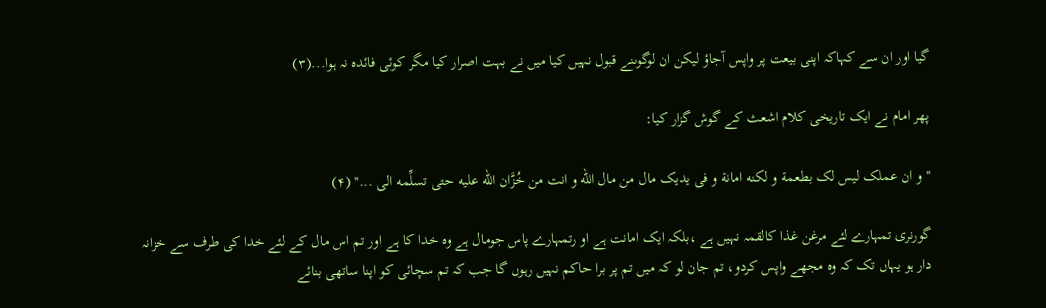گیا اور ان سے کہاکہ اپنی بیعت پر واپس آجاؤ لیکن ان لوگوںنے قبول نہیں کیا میں نے بہت اصرار کیا مگر کوئی فائدہ نہ ہوا...(۳)

پھر امام نے ایک تاریخی کلام اشعث کے گوش گزار کیا:

''و ان عملک لیس لک بطعمة و لکنه امانة و فی یدیک مال من مال الله و انت من خُزَّان الله علیه حتی تسلِّمه الی ...'' (۴)

گورنری تمہارے لئے مرغن غذا کالقمہ نہیں ہے ،بلکہ ایک امانت ہے او رتمہارے پاس جومال ہے وہ خدا کا ہے اور تم اس مال کے لئے خدا کی طرف سے خزانہ دار ہو یہاں تک کہ وہ مجھے واپس کردو، تم جان لو کہ میں تم پر برا حاکم نہیں رہوں گا جب کہ تم سچائی کو اپنا ساتھی بنائے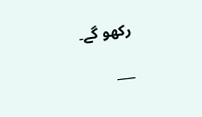رکھو گے۔

___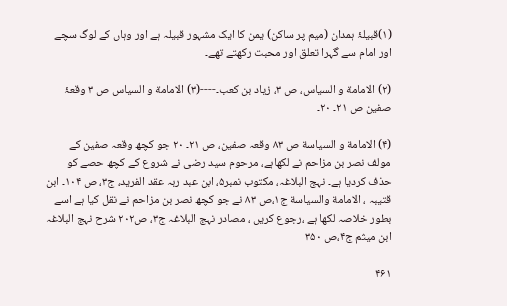(۱)قبیلۂ ہمدان (میم پر ساکن) یمن کا ایک مشہور قبیلہ ہے اور وہاں کے لوگ سچے اور امام سے گہرا تعلق اور محبت رکھتے تھے۔

(۲) الامامة و السیاس، ص ۳، زیاد بن کعب۔----(۳) الامامة و السیاس ص ۳ وقعۂ صفین ص ۲۱۔ ۲۰۔

(۴) الامامة و السیاسة ص ۸۳ وقعہ صفین، ص ۲۱۔ ۲۰ جو کچھ وقعہ صفین کے مولف نصر بن مزاحم نے لکھاہے، مرحوم سید رضی نے شروع کے کچھ حصے کو حذف کردیا ہے۔ نہج البلاغہ، مکتوب نمبر۵، ابن عبد ربہ عقد الفرید، ج۳، ص ۱۰۴۔ ابن قتیبہ ، الامامة والسیاسة ج۱،ص ۸۳ نے جو کچھ نصر بن مزاحم نے نقل کیا ہے اسے بطور خلاصہ لکھا ہے ،رجوع کریں ، مصادر نہج البلاغہ ج۳، ص۲۰۲ شرح نہج البلاغہ ابن میثم ج۴،ص ۳۵۰

۴۶۱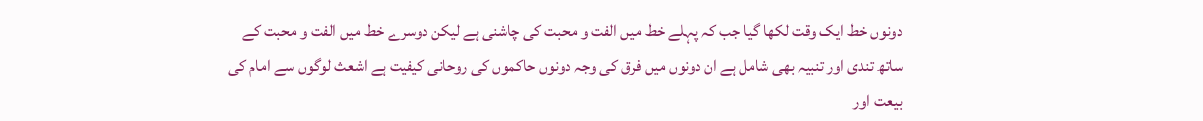دونوں خط ایک وقت لکھا گیا جب کہ پہلے خط میں الفت و محبت کی چاشنی ہے لیکن دوسرے خط میں الفت و محبت کے ساتھ تندی اور تنبیہ بھی شامل ہے ان دونوں میں فرق کی وجہ دونوں حاکموں کی روحانی کیفیت ہے اشعث لوگوں سے امام کی بیعت اور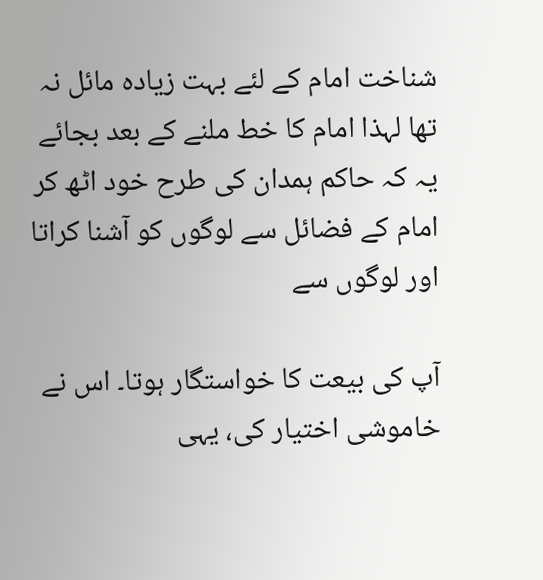شناخت امام کے لئے بہت زیادہ مائل نہ تھا لہذا امام کا خط ملنے کے بعد بجائے یہ کہ حاکم ہمدان کی طرح خود اٹھ کر امام کے فضائل سے لوگوں کو آشنا کراتا اور لوگوں سے

آپ کی بیعت کا خواستگار ہوتا۔ اس نے خاموشی اختیار کی، یہی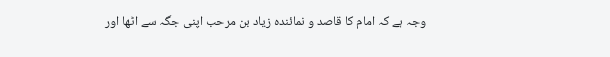وجہ ہے کہ امام کا قاصد و نمائندہ زیاد بن مرحب اپنی جگہ سے اٹھا اور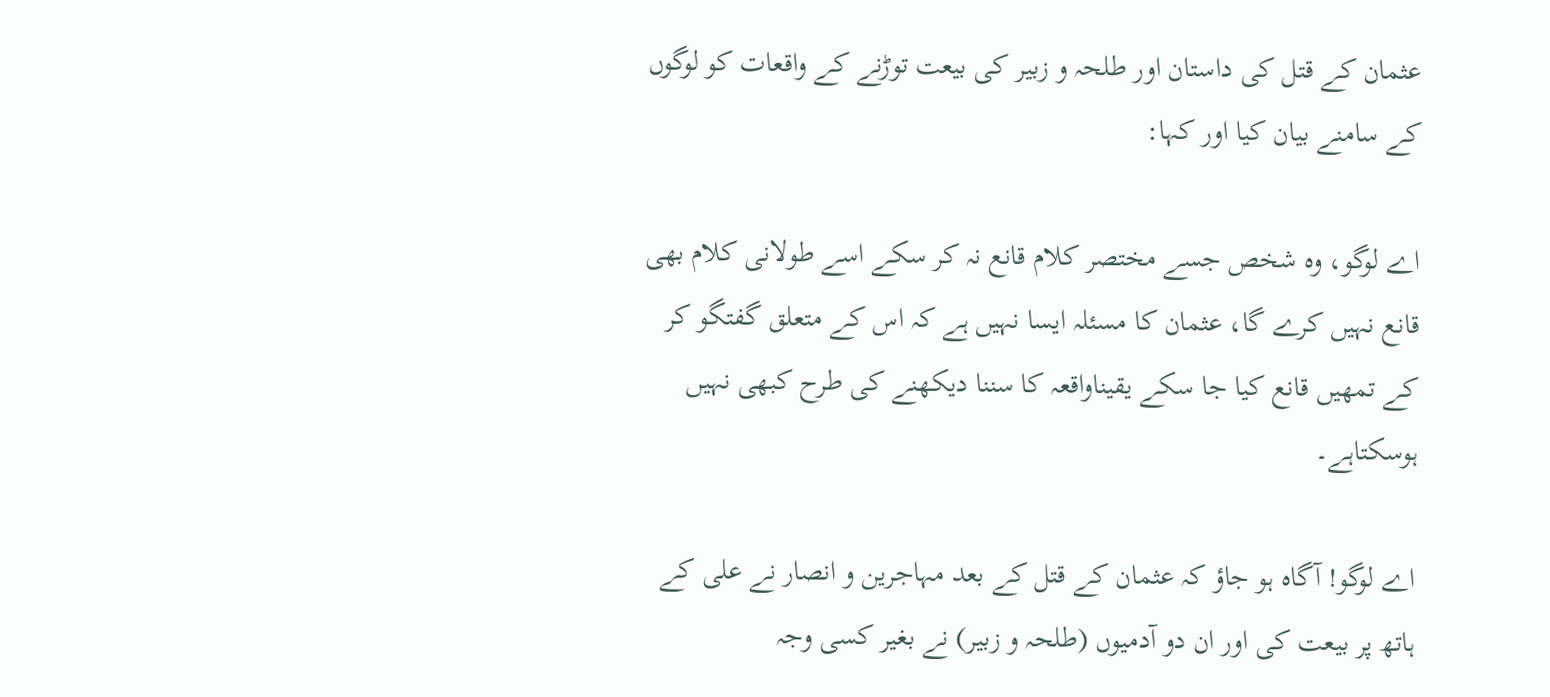عثمان کے قتل کی داستان اور طلحہ و زبیر کی بیعت توڑنے کے واقعات کو لوگوں کے سامنے بیان کیا اور کہا:

اے لوگو، وہ شخص جسے مختصر کلام قانع نہ کر سکے اسے طولانی کلام بھی قانع نہیں کرے گا، عثمان کا مسئلہ ایسا نہیں ہے کہ اس کے متعلق گفتگو کر کے تمھیں قانع کیا جا سکے یقیناواقعہ کا سننا دیکھنے کی طرح کبھی نہیں ہوسکتاہے۔

اے لوگو! آگاہ ہو جاؤ کہ عثمان کے قتل کے بعد مہاجرین و انصار نے علی کے ہاتھ پر بیعت کی اور ان دو آدمیوں (طلحہ و زبیر) نے بغیر کسی وجہ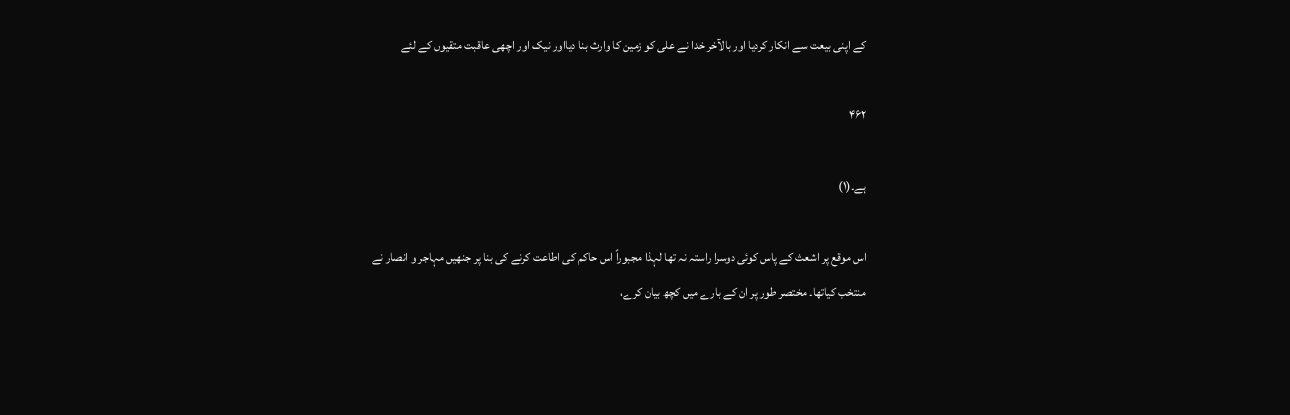کے اپنی بیعت سے انکار کردیا اور بالآخر خدا نے علی کو زمین کا وارث بنا دیااور نیک اور اچھی عاقبت متقیوں کے لئے

۴۶۲

ہے۔(۱)

اس موقع پر اشعث کے پاس کوئی دوسرا راستہ نہ تھا لہذا مجبوراً اس حاکم کی اطاعت کرنے کی بنا پر جنھیں مہاجر و انصار نے منتخب کیاتھا۔ مختصر طور پر ان کے بارے میں کچھ بیان کرے،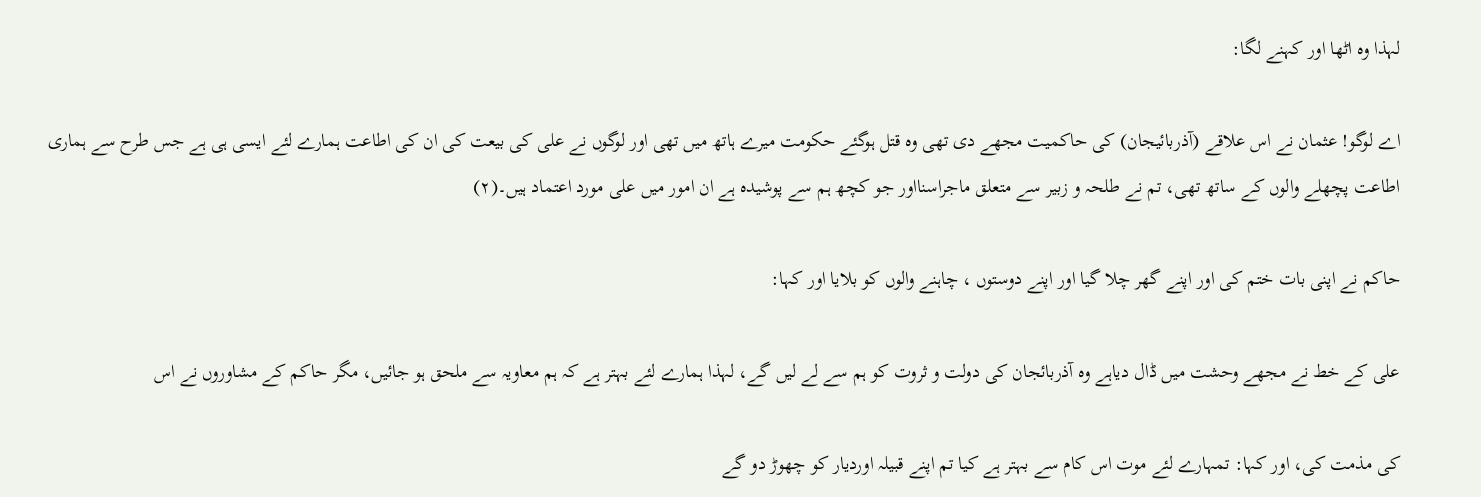لہذا وہ اٹھا اور کہنے لگا:

اے لوگو! عثمان نے اس علاقے (آذربائیجان) کی حاکمیت مجھے دی تھی وہ قتل ہوگئے حکومت میرے ہاتھ میں تھی اور لوگوں نے علی کی بیعت کی ان کی اطاعت ہمارے لئے ایسی ہی ہے جس طرح سے ہماری اطاعت پچھلے والوں کے ساتھ تھی، تم نے طلحہ و زبیر سے متعلق ماجراسنااور جو کچھ ہم سے پوشیدہ ہے ان امور میں علی مورد اعتماد ہیں۔(۲)

حاکم نے اپنی بات ختم کی اور اپنے گھر چلا گیا اور اپنے دوستوں ، چاہنے والوں کو بلایا اور کہا:

علی کے خط نے مجھے وحشت میں ڈال دیاہے وہ آذربائجان کی دولت و ثروت کو ہم سے لے لیں گے، لہذا ہمارے لئے بہتر ہے کہ ہم معاویہ سے ملحق ہو جائیں، مگر حاکم کے مشاوروں نے اس

کی مذمت کی، اور کہا: تمہارے لئے موت اس کام سے بہتر ہے کیا تم اپنے قبیلہ اوردیار کو چھوڑ دو گے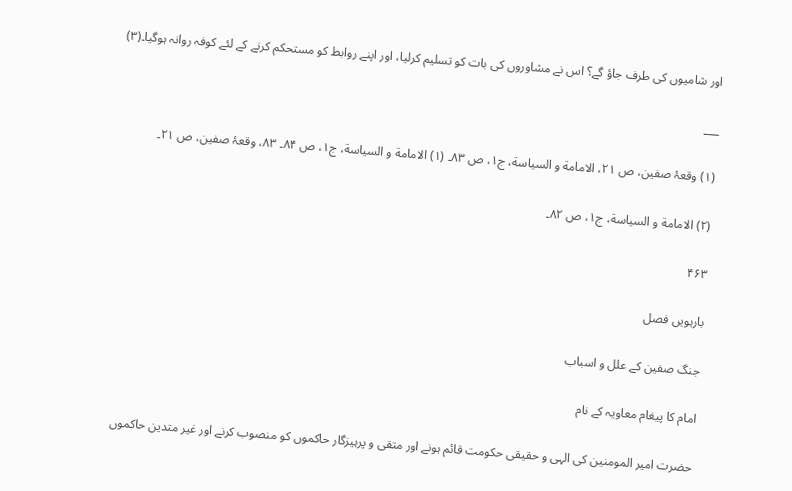اور شامیوں کی طرف جاؤ گے؟ اس نے مشاوروں کی بات کو تسلیم کرلیا، اور اپنے روابط کو مستحکم کرنے کے لئے کوفہ روانہ ہوگیا۔(۳)

___

(۱) وقعۂ صفین، ص ۲۱، الامامة و السیاسة، ج۱، ص ۸۳۔ (۱) الامامة و السیاسة، ج۱، ص ۸۴۔ ۸۳، وقعۂ صفین، ص ۲۱۔

(۲) الامامة و السیاسة، ج۱، ص ۸۲۔

۴۶۳

بارہویں فصل

جنگ صفین کے علل و اسباب

امام کا پیغام معاویہ کے نام

حضرت امیر المومنین کی الہی و حقیقی حکومت قائم ہونے اور متقی و پرہیزگار حاکموں کو منصوب کرنے اور غیر متدین حاکموں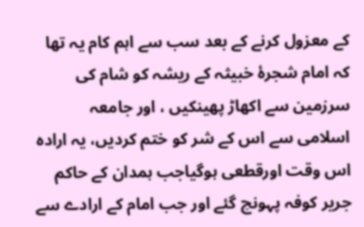کے معزول کرنے کے بعد سب سے اہم کام یہ تھا کہ امام شجرۂ خبیثہ کے ریشہ کو شام کی سرزمین سے اکھاڑ پھینکیں ، اور جامعہ اسلامی سے اس کے شر کو ختم کردیں، یہ ارادہ اس وقت اورقطعی ہوگیاجب ہمدان کے حاکم جریر کوفہ پہونچ گئے اور جب امام کے ارادے سے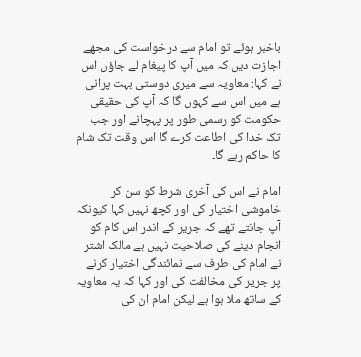باخبر ہوئے تو امام سے درخواست کی مجھے اجازت دیں کہ میں آپ کا پیغام لے جاؤں اس نے کہا: معاویہ سے میری دوستی بہت پرانی ہے میں اس سے کہوں گا کہ آپ کی حقیقی حکومت کو رسمی طور پر پہچانے اور جب تک خدا کی اطاعت کرے گا اس وقت تک شام کا حاکم رہے گا۔

امام نے اس کی آخری شرط کو سن کر خاموشی اختیار کی اور کچھ نہیں کہا کیونکہ آپ جانتے تھے کہ جریر کے اندر اس کام کو انجام دینے کی صلاحیت نہیں ہے مالک اشتر نے امام کی طرف سے نمائندگی اختیار کرنے پر جریر کی مخالفت کی اور کہا کہ یہ معاویہ کے ساتھ ملا ہوا ہے لیکن امام ان کی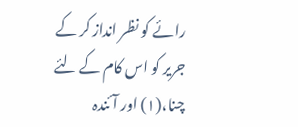رائے کو نظر انداز کر کے جریر کو اس کام کے لئے چنا،(۱) اور آئندہ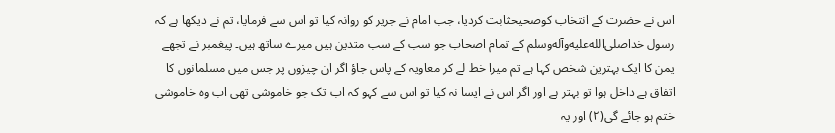اس نے حضرت کے انتخاب کوصحیحثابت کردیا، جب امام نے جریر کو روانہ کیا تو اس سے فرمایا، تم نے دیکھا ہے کہ رسول خداصلى‌الله‌عليه‌وآله‌وسلم کے تمام اصحاب جو سب کے سب متدین ہیں میرے ساتھ ہیں۔ پیغمبر نے تجھے یمن کا ایک بہترین شخص کہا ہے تم میرا خط لے کر معاویہ کے پاس جاؤ اگر ان چیزوں پر جس میں مسلمانوں کا اتفاق ہے داخل ہوا تو بہتر ہے اور اگر اس نے ایسا نہ کیا تو اس سے کہو کہ اب تک جو خاموشی تھی اب وہ خاموشی ختم ہو جائے گی(۲) اور یہ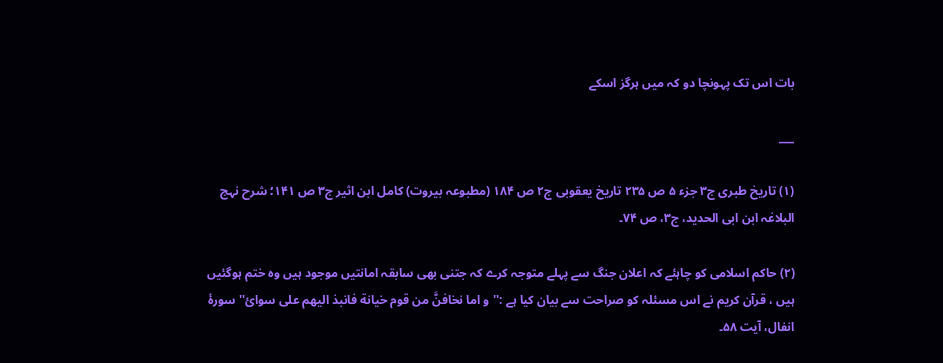بات اس تک پہونچا دو کہ میں ہرگز اسکے

___

(۱) تاریخ طبری ج۳ جزء ۵ ص ۲۳۵ تاریخ یعقوبی ج۲ ص ۱۸۴ (مطبوعہ بیروت) کامل ابن اثیر ج۳ ص ۱۴۱؛ شرح نہج البلاغہ ابن ابی الحدید، ج۳، ص ۷۴۔

(۲) حاکم اسلامی کو چاہئے کہ اعلان جنگ سے پہلے متوجہ کرے کہ جتنی بھی سابقہ امانتیں موجود ہیں وہ ختم ہوگئیں ہیں ، قرآن کریم نے اس مسئلہ کو صراحت سے بیان کیا ہے :''و اما نخافنَّ من قوم خیانة فانبذ الیهم علی سوائ'' سورۂ انفال، آیت ۵۸۔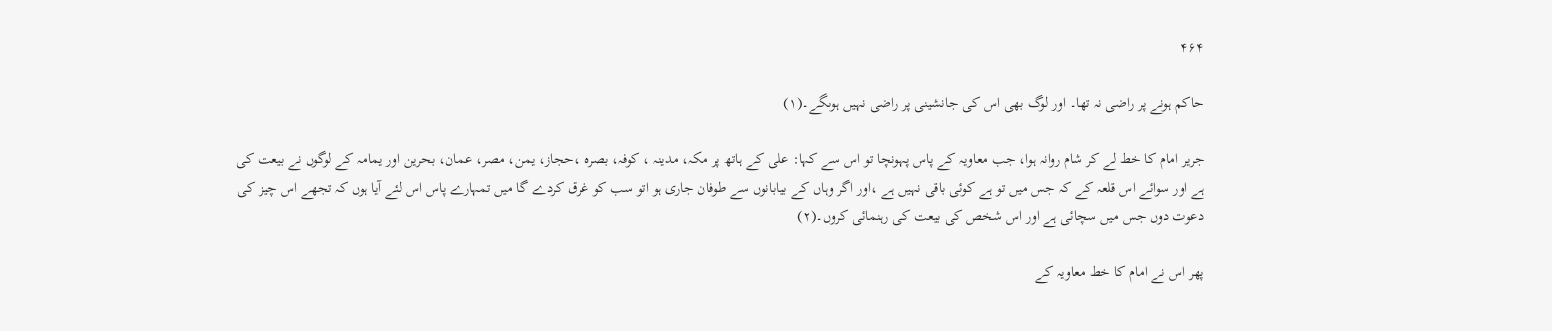۴۶۴

حاکم ہونے پر راضی نہ تھا۔ اور لوگ بھی اس کی جانشینی پر راضی نہیں ہوںگے۔(۱)

جریر امام کا خط لے کر شام روانہ ہوا، جب معاویہ کے پاس پہونچا تو اس سے کہا: علی کے ہاتھ پر مکہ، مدینہ ، کوفہ، بصرہ ،حجاز، یمن، مصر، عمان، بحرین اور یمامہ کے لوگوں نے بیعت کی ہے اور سوائے اس قلعہ کے کہ جس میں تو ہے کوئی باقی نہیں ہے ،اور اگر وہاں کے بیابانوں سے طوفان جاری ہو اتو سب کو غرق کردے گا میں تمہارے پاس اس لئے آیا ہوں کہ تجھے اس چیز کی دعوت دوں جس میں سچائی ہے اور اس شخص کی بیعت کی رہنمائی کروں۔(۲)

پھر اس نے امام کا خط معاویہ کے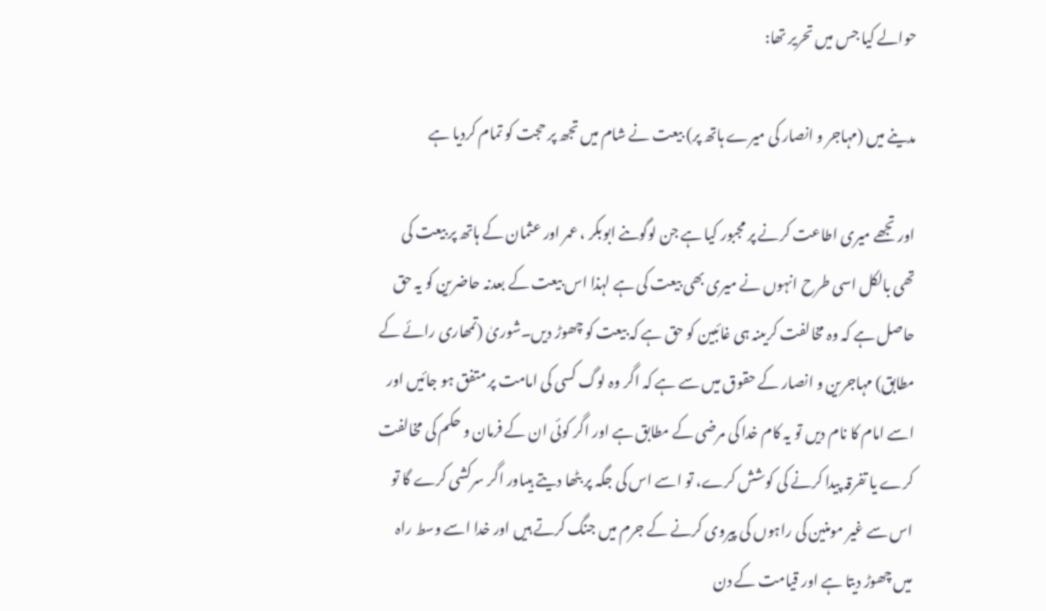حوالے کیا جس میں تحریر تھا:

مدینے میں (مہاجر و انصار کی میرے ہاتھ پر) بیعت نے شام میں تجھ پر حجت کو تمام کردیا ہے

اور تجھے میری اطاعت کرنے پر مجبور کیا ہے جن لوگوںنے ابوبکر ، عمر اور عثمان کے ہاتھ پر بیعت کی تھی بالکل اسی طرح انہوں نے میری بھی بیعت کی ہے لہذا اس بیعت کے بعدنہ حاضرین کو یہ حق حاصل ہے کہ وہ مخالفت کریںنہ ہی غائبین کو حق ہے کہ بیعت کو چھوڑ دیں۔شوریٰ (تمھاری رائے کے مطابق) مہاجرین و انصار کے حقوق میں سے ہے کہ اگر وہ لوگ کسی کی امامت پر متفق ہو جائیں اور اسے امام کا نام دیں تو یہ کام خدا کی مرضی کے مطابق ہے اور اگر کوئی ان کے فرمان و حکم کی مخالفت کرے یا تفرقہ پیدا کرنے کی کوشش کرے، تو اسے اس کی جگہ پر بٹھا دیتے ہیںاور اگر سرکشی کرے گا تو اس سے غیر مومنین کی راہوں کی پیروی کرنے کے جرم میں جنگ کرتے ہیں اور خدا اسے وسط راہ میں چھوڑ دیتا ہے اور قیامت کے دن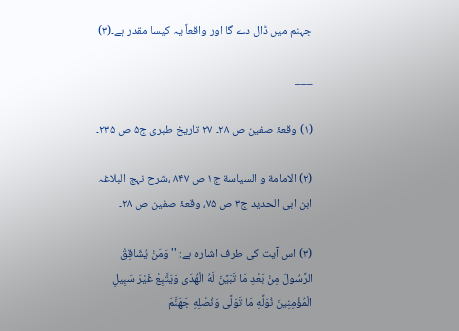جہنم میں ڈال دے گا اور واقعاً یہ کیسا مقدر ہے۔(۳)

___

(۱) وقعۂ صفین ص ۲۸۔ ۲۷ تاریخ طبری ج۵ ص ۲۳۵۔

(۲) الامامة و السیاسة ج۱ ص ۸۴۷ ،شرح نہج البلاغہ ابن ابی الحدید ج۳ ص ۷۵، وقعۂ صفین ص ۲۸۔

(۳) اس آیت کی طرف اشارہ ہے: ''وَمَنْ یُشَاقِقْ الرَّسُولَ مِنْ بَعْدِ مَا تَبَیَّنَ لَهُ الْهُدَی وَیَتَّبِعْ غَیْرَ سَبِیلِ الْمُؤْمِنِینَ نُوَلِّهِ مَا تَوَلَّی وَنُصْلِهِ جَهَنَّمَ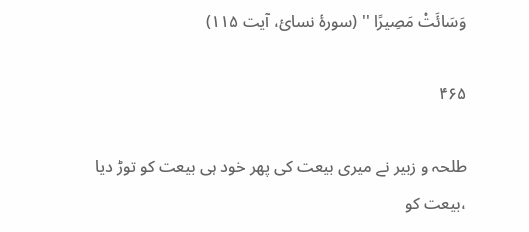وَسَائَتْ مَصِیرًا '' (سورۂ نسائ، آیت ۱۱۵)

۴۶۵

طلحہ و زبیر نے میری بیعت کی پھر خود ہی بیعت کو توڑ دیا ،بیعت کو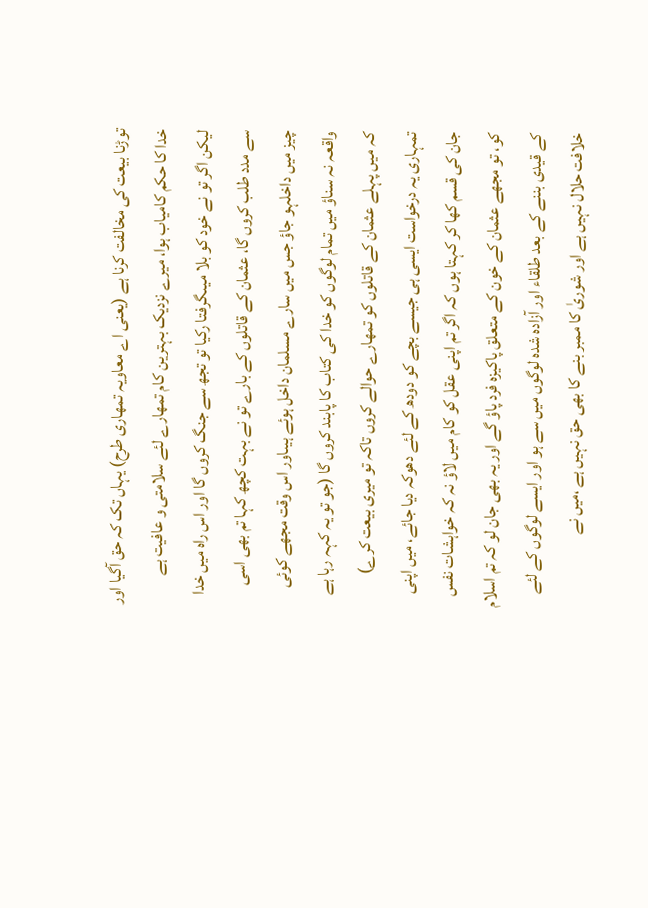توڑنا بیعت کی مخالفت کرنا ہے (یعنی اے معاویہ تمھاری طرح) یہاں تک کہ حق آگیا اور خدا کا حکم کامیاب ہوا، میرے نزدیک بہترین کام تمھارے لئے سلامتی و عافیت ہے لیکن اگر تو نے خود کو بلا میںگرفتا رکیا تو تجھ سے جنگ کروں گا اور اس راہ میں خدا سے مدد طلب کروں گا، عثمان کے قاتلوں کے بارے تو نے بہت کچھ کہا تم بھی اسی چیز میں داخلہو جاؤ جس میں سارے مسلمان داخل ہوئے ہیںاور اس وقت مجھے کوئی واقعہ نہ سناؤ میں تمام لوگوں کو خدا کی کتاب کا پابند کروں گا (جو تو یہ کہہ رہا ہے کہ میں پہلے عثمان کے قاتلوں کو تمھارے حوالے کروں تاکہ تو میری بیعت کرے) تمہاری یہ درخواست ایسی ہی جیسے بچے کو دودھ کے لئے دھوکہ دیا جائے، میں اپنی جان کی قسم کھا کر کہتا ہوں کہ اگر تم اپنی عقل کو کام میں لاؤ نہ کہ خواہشات نفس کو، تو مجھے عثمان کے خون کے متعلق پاکیزہ فرد پاؤ گے اور یہ بھی جان لو کہ تم اسلام کے قیدی بننے کے بعد طلقاء اور آزادہ شدہ لوگوں میں سے ہو اور ایسے لوگوں کے لئے خلافت حلال نہیں ہے اور شوریٰ کا ممبر بنے کا بھی حق نہیں ہے ،میں نے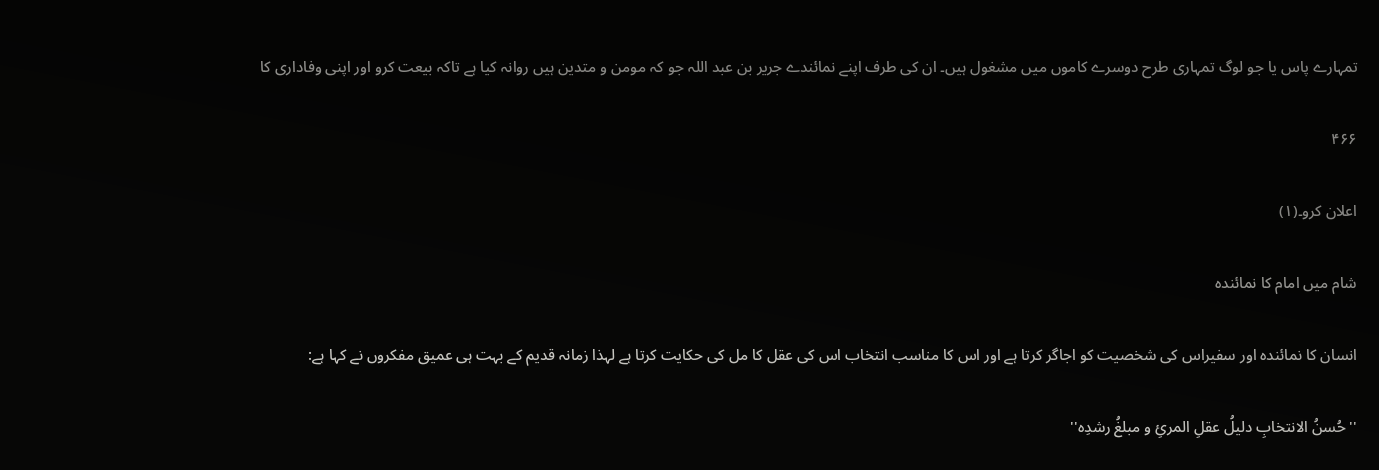تمہارے پاس یا جو لوگ تمہاری طرح دوسرے کاموں میں مشغول ہیں۔ ان کی طرف اپنے نمائندے جریر بن عبد اللہ جو کہ مومن و متدین ہیں روانہ کیا ہے تاکہ بیعت کرو اور اپنی وفاداری کا

۴۶۶

اعلان کرو۔(۱)

شام میں امام کا نمائندہ

انسان کا نمائندہ اور سفیراس کی شخصیت کو اجاگر کرتا ہے اور اس کا مناسب انتخاب اس کی عقل کا مل کی حکایت کرتا ہے لہذا زمانہ قدیم کے بہت ہی عمیق مفکروں نے کہا ہے:

''حُسنُ الانتخابِ دلیلُ عقلِ المرئِ و مبلغُ رشدِہ''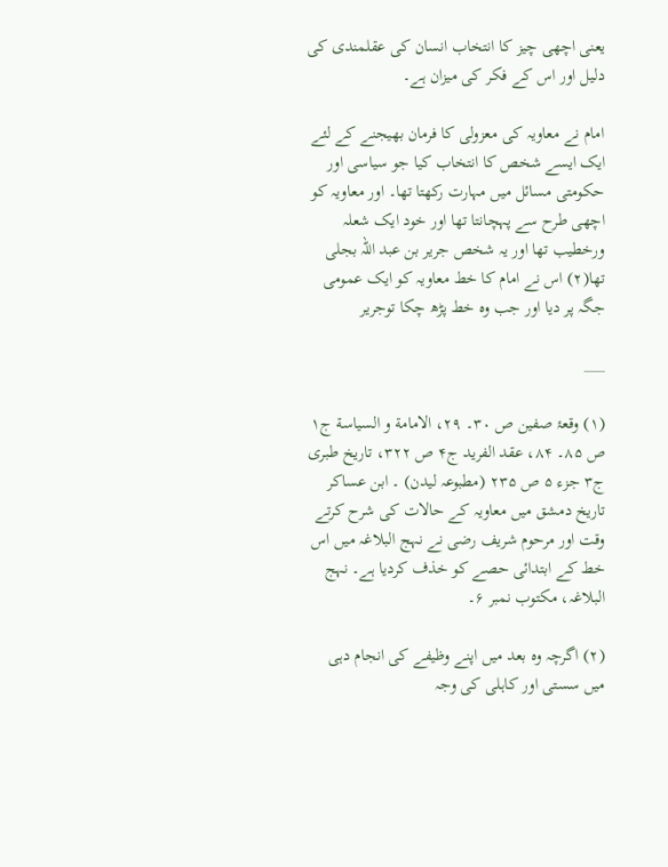یعنی اچھی چیز کا انتخاب انسان کی عقلمندی کی دلیل اور اس کے فکر کی میزان ہے۔

امام نے معاویہ کی معزولی کا فرمان بھیجنے کے لئے ایک ایسے شخص کا انتخاب کیا جو سیاسی اور حکومتی مسائل میں مہارت رکھتا تھا۔ اور معاویہ کو اچھی طرح سے پہچانتا تھا اور خود ایک شعلہ ورخطیب تھا اور یہ شخص جریر بن عبد اللہ بجلی تھا(۲) اس نے امام کا خط معاویہ کو ایک عمومی جگہ پر دیا اور جب وہ خط پڑھ چکا توجریر

___

(۱) وقعۂ صفین ص ۳۰۔ ۲۹، الامامة و السیاسة ج۱ ص ۸۵۔ ۸۴، عقد الفرید ج۴ ص ۳۲۲، تاریخ طبری ج۳ جزء ۵ ص ۲۳۵ (مطبوعہ لیدن) ۔ ابن عساکر تاریخ دمشق میں معاویہ کے حالات کی شرح کرتے وقت اور مرحوم شریف رضی نے نہج البلاغہ میں اس خط کے ابتدائی حصے کو خذف کردیا ہے۔ نہج البلاغہ، مکتوب نمبر ۶۔

(۲) اگرچہ وہ بعد میں اپنے وظیفے کی انجام دہی میں سستی اور کاہلی کی وجہ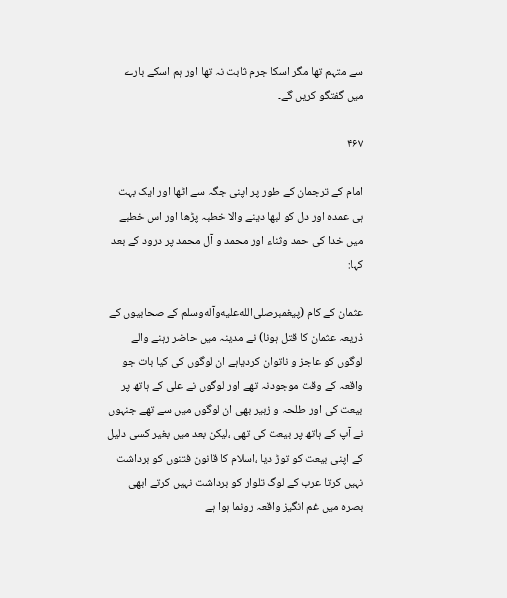سے متہم تھا مگر اسکا جرم ثابت نہ تھا اور ہم اسکے بارے میں گفتگو کریں گے۔

۴۶۷

امام کے ترجمان کے طور پر اپنی جگہ سے اٹھا اور ایک بہت ہی عمدہ اور دل کو لبھا دینے والا خطبہ پڑھا اور اس خطبے میں خدا کی حمد وثناء اور محمد و آل محمد پر درود کے بعد کہا:

عثمان کے کام (پیغمبرصلى‌الله‌عليه‌وآله‌وسلم کے صحابیوں کے ذریعہ عثمان کا قتل ہونا) نے مدینہ میں حاضر رہنے والے لوگوں کو عاجز و ناتوان کردیاہے ان لوگوں کی کیا بات جو واقعہ کے وقت موجودنہ تھے اور لوگوں نے علی کے ہاتھ پر بیعت کی اور طلحہ و زبیر بھی ان لوگوں میں سے تھے جنہوں نے آپ کے ہاتھ پر بیعت کی تھی ،لیکن بعد میں بغیر کسی دلیل کے اپنی بیعت کو توڑ دیا ،اسلام کا قانون فتنوں کو برداشت نہیں کرتا عرب کے لوگ تلوار کو برداشت نہیں کرتے ابھی بصرہ میں غم انگیز واقعہ رونما ہوا ہے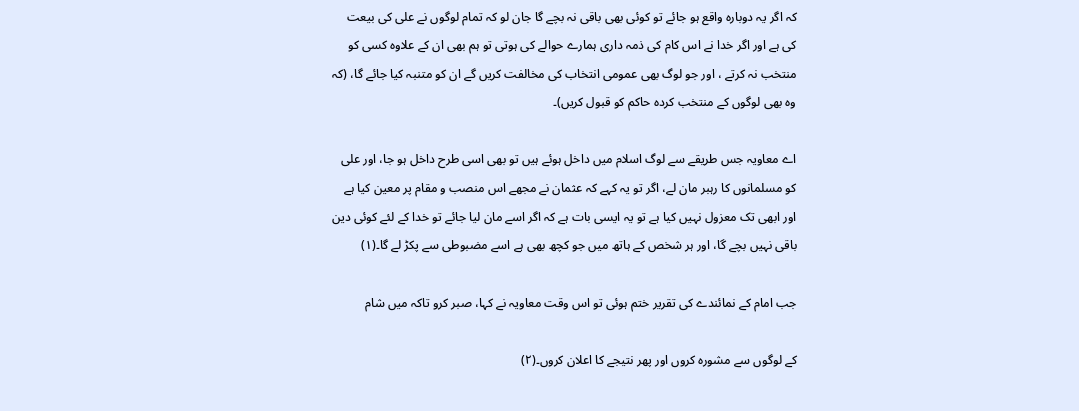کہ اگر یہ دوبارہ واقع ہو جائے تو کوئی بھی باقی نہ بچے گا جان لو کہ تمام لوگوں نے علی کی بیعت کی ہے اور اگر خدا نے اس کام کی ذمہ داری ہمارے حوالے کی ہوتی تو ہم بھی ان کے علاوہ کسی کو منتخب نہ کرتے ، اور جو لوگ بھی عمومی انتخاب کی مخالفت کریں گے ان کو متنبہ کیا جائے گا، (کہ وہ بھی لوگوں کے منتخب کردہ حاکم کو قبول کریں)۔

اے معاویہ جس طریقے سے لوگ اسلام میں داخل ہوئے ہیں تو بھی اسی طرح داخل ہو جا، اور علی کو مسلمانوں کا رہبر مان لے، اگر تو یہ کہے کہ عثمان نے مجھے اس منصب و مقام پر معین کیا ہے اور ابھی تک معزول نہیں کیا ہے تو یہ ایسی بات ہے کہ اگر اسے مان لیا جائے تو خدا کے لئے کوئی دین باقی نہیں بچے گا، اور ہر شخص کے ہاتھ میں جو کچھ بھی ہے اسے مضبوطی سے پکڑ لے گا۔(۱)

جب امام کے نمائندے کی تقریر ختم ہوئی تو اس وقت معاویہ نے کہا، صبر کرو تاکہ میں شام

کے لوگوں سے مشورہ کروں اور پھر نتیجے کا اعلان کروں۔(۲)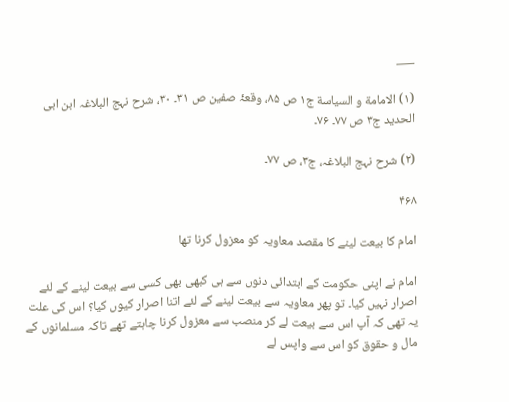___

(۱) الامامة و السیاسة ج۱ ص ۸۵، وقعۂ صفین ص ۳۱۔ ۳۰، شرح نہج البلاغہ ابن ابی الحدید ج۳ ص ۷۷۔ ۷۶۔

(۲) شرح نہج البلاغہ، ج۳، ص ۷۷۔

۴۶۸

امام کا بیعت لینے کا مقصد معاویہ کو معزول کرنا تھا

امام نے اپنی حکومت کے ابتدائی دنوں سے ہی کبھی بھی کسی سے بیعت لینے کے لئے اصرار نہیں کیا۔ تو پھر معاویہ سے بیعت لینے کے لئے اتنا اصرار کیوں کیا؟ اس کی علت یہ تھی کہ آپ اس سے بیعت لے کر منصب سے معزول کرنا چاہتے تھے تاکہ مسلمانوں کے مال و حقوق کو اس سے واپس لے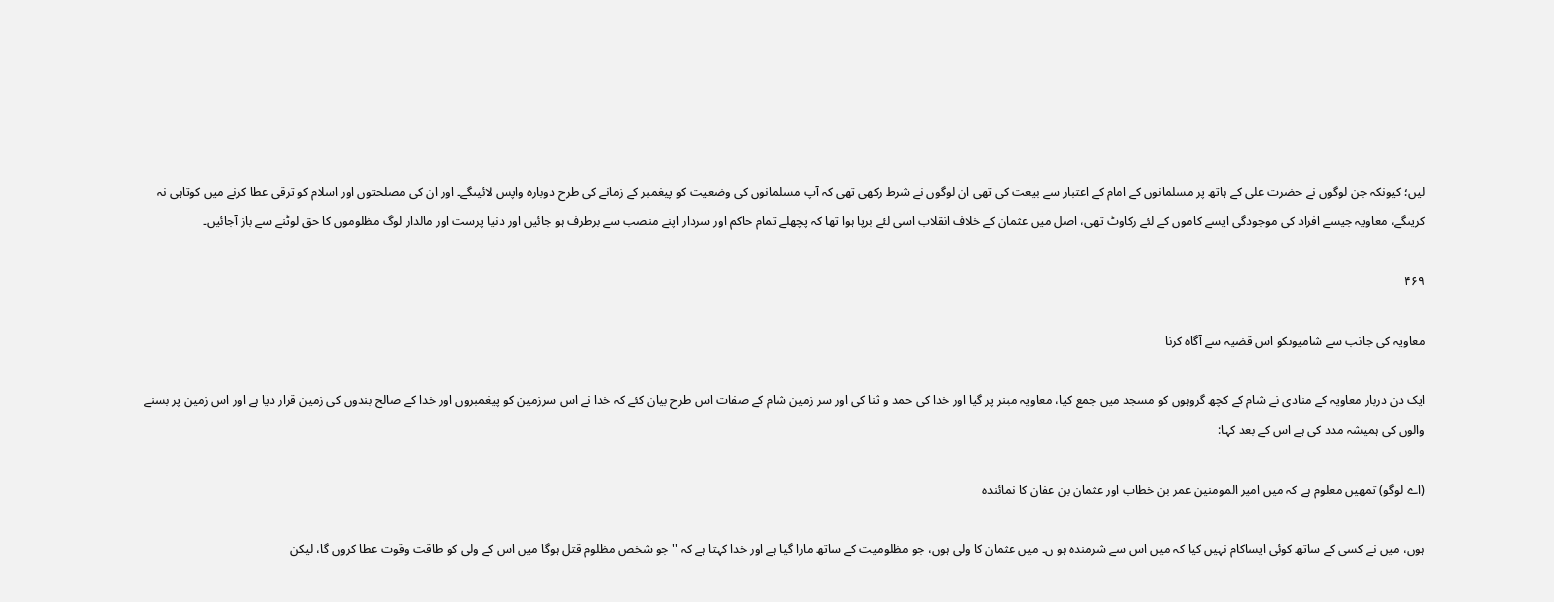لیں؛ کیونکہ جن لوگوں نے حضرت علی کے ہاتھ پر مسلمانوں کے امام کے اعتبار سے بیعت کی تھی ان لوگوں نے شرط رکھی تھی کہ آپ مسلمانوں کی وضعیت کو پیغمبر کے زمانے کی طرح دوبارہ واپس لائیںگے۔ اور ان کی مصلحتوں اور اسلام کو ترقی عطا کرنے میں کوتاہی نہ کریںگے، معاویہ جیسے افراد کی موجودگی ایسے کاموں کے لئے رکاوٹ تھی، اصل میں عثمان کے خلاف انقلاب اسی لئے برپا ہوا تھا کہ پچھلے تمام حاکم اور سردار اپنے منصب سے برطرف ہو جائیں اور دنیا پرست اور مالدار لوگ مظلوموں کا حق لوٹنے سے باز آجائیں۔

۴۶۹

معاویہ کی جانب سے شامیوںکو اس قضیہ سے آگاہ کرنا

ایک دن دربار معاویہ کے منادی نے شام کے کچھ گروہوں کو مسجد میں جمع کیا، معاویہ مبنر پر گیا اور خدا کی حمد و ثنا کی اور سر زمین شام کے صفات اس طرح بیان کئے کہ خدا نے اس سرزمین کو پیغمبروں اور خدا کے صالح بندوں کی زمین قرار دیا ہے اور اس زمین پر بسنے والوں کی ہمیشہ مدد کی ہے اس کے بعد کہا:

(اے لوگو) تمھیں معلوم ہے کہ میں امیر المومنین عمر بن خطاب اور عثمان بن عفان کا نمائندہ

ہوں، میں نے کسی کے ساتھ کوئی ایساکام نہیں کیا کہ میں اس سے شرمندہ ہو ں۔ میں عثمان کا ولی ہوں، جو مظلومیت کے ساتھ مارا گیا ہے اور خدا کہتا ہے کہ ''جو شخص مظلوم قتل ہوگا میں اس کے ولی کو طاقت وقوت عطا کروں گا، لیکن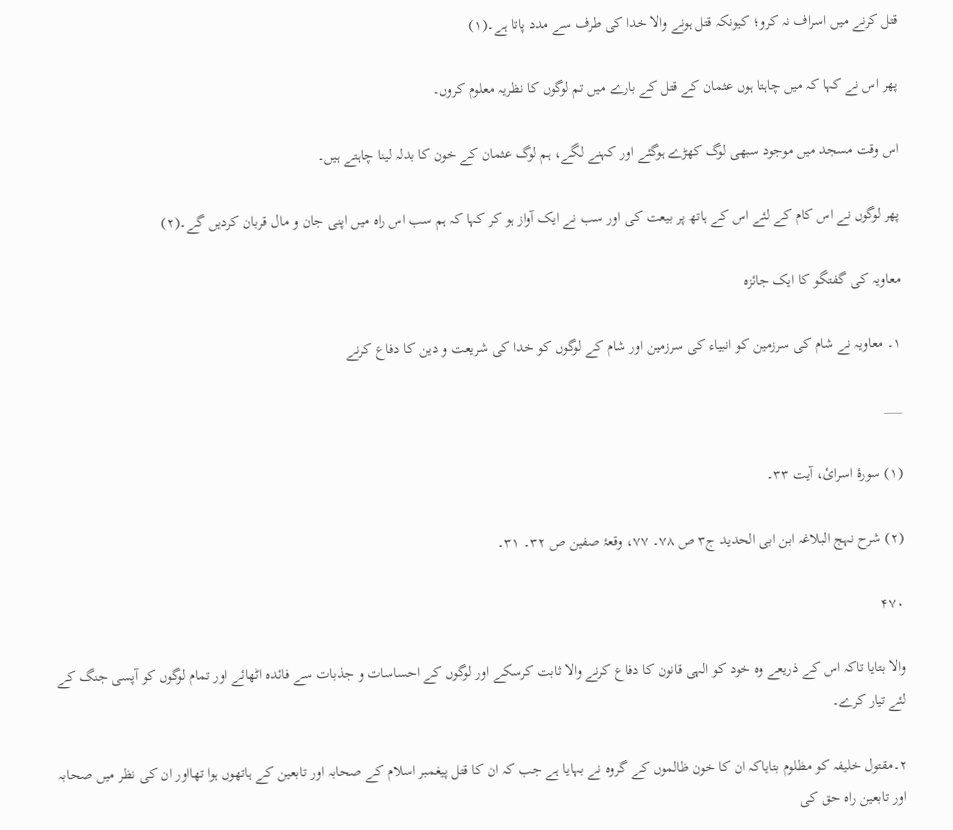قتل کرنے میں اسراف نہ کرو؛ کیونکہ قتل ہونے والا خدا کی طرف سے مدد پاتا ہے۔(۱)

پھر اس نے کہا کہ میں چاہتا ہوں عثمان کے قتل کے بارے میں تم لوگوں کا نظریہ معلوم کروں۔

اس وقت مسجد میں موجود سبھی لوگ کھڑے ہوگئے اور کہنے لگے، ہم لوگ عثمان کے خون کا بدلہ لینا چاہتے ہیں۔

پھر لوگوں نے اس کام کے لئے اس کے ہاتھ پر بیعت کی اور سب نے ایک آواز ہو کر کہا کہ ہم سب اس راہ میں اپنی جان و مال قربان کردیں گے۔(۲)

معاویہ کی گفتگو کا ایک جائزہ

۱۔ معاویہ نے شام کی سرزمین کو انبیاء کی سرزمین اور شام کے لوگوں کو خدا کی شریعت و دین کا دفاع کرنے

___

(۱) سورۂ اسرائ، آیت ۳۳۔

(۲) شرح نہج البلاغہ ابن ابی الحدید ج۳ ص ۷۸۔ ۷۷، وقعۂ صفین ص ۳۲۔ ۳۱۔

۴۷۰

والا بتایا تاکہ اس کے ذریعے وہ خود کو الہی قانون کا دفاع کرنے والا ثابت کرسکے اور لوگوں کے احساسات و جذبات سے فائدہ اٹھائے اور تمام لوگوں کو آپسی جنگ کے لئے تیار کرے۔

۲۔مقتول خلیفہ کو مظلوم بتایاکہ ان کا خون ظالموں کے گروہ نے بہایا ہے جب کہ ان کا قتل پیغمبر اسلام کے صحابہ اور تابعین کے ہاتھوں ہوا تھااور ان کی نظر میں صحابہ اور تابعین راہ حق کی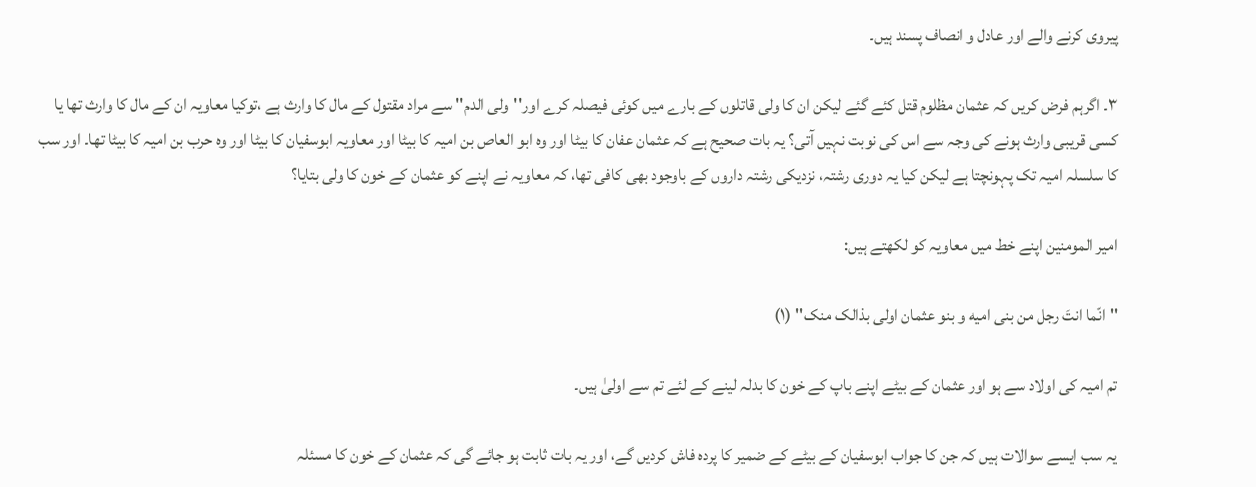پیروی کرنے والے اور عادل و انصاف پسند ہیں۔

۳۔ اگرہم فرض کریں کہ عثمان مظلوم قتل کئے گئے لیکن ان کا ولی قاتلوں کے بارے میں کوئی فیصلہ کرے اور''ولی الدم'' سے مراد مقتول کے مال کا وارث ہے ،توکیا معاویہ ان کے مال کا وارث تھا یا کسی قریبی وارث ہونے کی وجہ سے اس کی نوبت نہیں آتی؟ یہ بات صحیح ہے کہ عثمان عفان کا بیٹا اور وہ ابو العاص بن امیہ کا بیٹا اور معاویہ ابوسفیان کا بیٹا اور وہ حرب بن امیہ کا بیٹا تھا۔ اور سب کا سلسلہ امیہ تک پہونچتا ہے لیکن کیا یہ دوری رشتہ، نزدیکی رشتہ داروں کے باوجود بھی کافی تھا، کہ معاویہ نے اپنے کو عثمان کے خون کا ولی بتایا؟

امیر المومنین اپنے خط میں معاویہ کو لکھتے ہیں:

''انّما انتَ رجل من بنی امیه و بنو عثمان اولی بذالک منک'' (۱)

تم امیہ کی اولاد سے ہو اور عثمان کے بیٹے اپنے باپ کے خون کا بدلہ لینے کے لئے تم سے اولیٰ ہیں۔

یہ سب ایسے سوالات ہیں کہ جن کا جواب ابوسفیان کے بیٹے کے ضمیر کا پردہ فاش کردیں گے، اور یہ بات ثابت ہو جائے گی کہ عثمان کے خون کا مسئلہ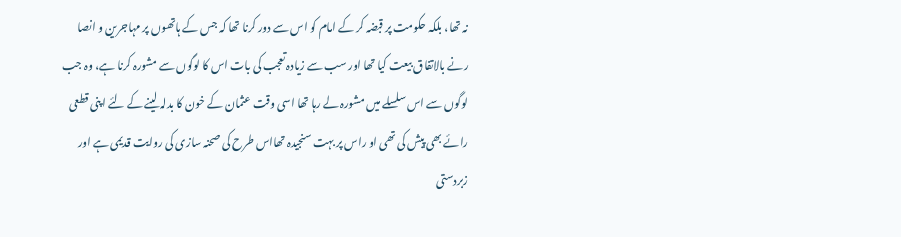نہ تھا، بلکہ حکومت پر قبضہ کر کے امام کو اس سے دور کرنا تھا کہ جس کے ہاتھوں پر مہاجرین و انصا رنے بالاتفاق بیعت کیا تھا اور سب سے زیادہ تعجب کی بات اس کا لوگوں سے مشورہ کرنا ہے، وہ جب لوگوں سے اس سلسلے میں مشورہ لے رہا تھا اسی وقت عثمان کے خون کا بدلہ لینے کے لئے اپنی قطعی رائے بھی پیش کی تھی او راس پر بہت سنجیدہ تھااس طرح کی صحنہ سازی کی روایت قدیمی ہے اور زبردستی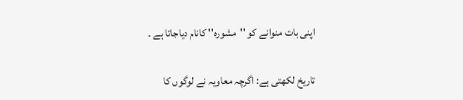اپنی بات منوانے کو ''مشورہ'' کانام دیاجاتا ہے ۔

تاریخ لکھتی ہے: اگرچہ معاویہ نے لوگوں کا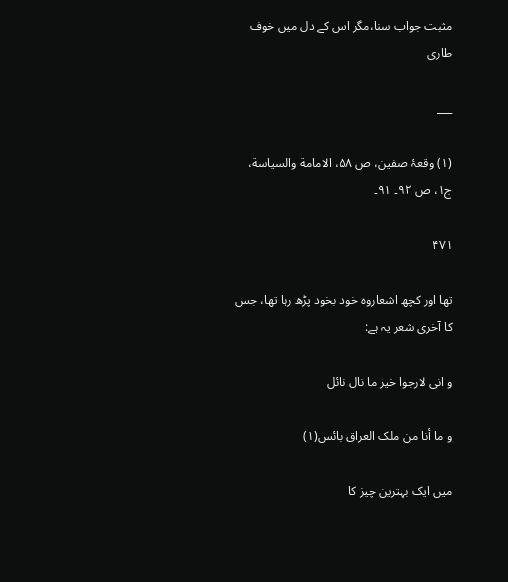مثبت جواب سنا،مگر اس کے دل میں خوف طاری

___

(۱) وقعۂ صفین، ص ۵۸، الامامة والسیاسة، ج۱، ص ۹۲۔ ۹۱۔

۴۷۱

تھا اور کچھ اشعاروہ خود بخود پڑھ رہا تھا، جس کا آخری شعر یہ ہے:

و انی لارجوا خیر ما نال نائل

و ما أنا من ملک العراق بائس(۱)

میں ایک بہترین چیز کا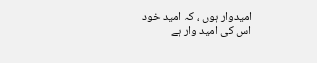امیدوار ہوں ، کہ امید خود اس کی امید وار ہے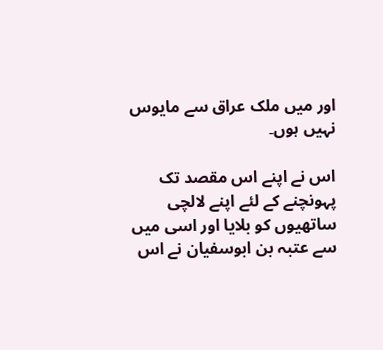اور میں ملک عراق سے مایوس نہیں ہوں۔

اس نے اپنے اس مقصد تک پہونچنے کے لئے اپنے لالچی ساتھیوں کو بلایا اور اسی میں سے عتبہ بن ابوسفیان نے اس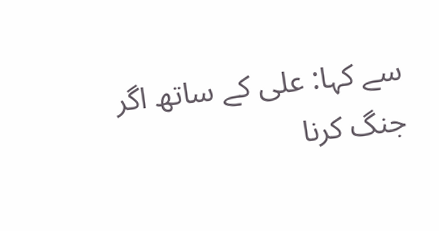سے کہا: علی کے ساتھ اگر جنگ کرنا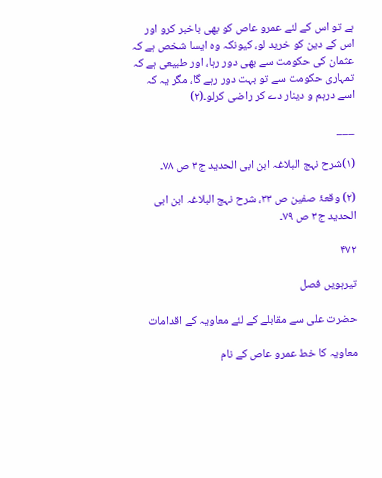ہے تو اس کے لئے عمرو عاص کو بھی باخبر کرو اور اس کے دین کو خرید لو، کیونکہ وہ ایسا شخص ہے کہ عثمان کی حکومت سے بھی دور رہا، اور طبیعی ہے کہ تمہاری حکومت سے تو بہت دور رہے گا، مگر یہ کہ اسے درہم و دینار دے کر راضی کرلو۔(۲)

___

(۱)شرح نہج البلاغہ ابن ابی الحدید ج۳ ص ۷۸۔

(۲) وقعۂ صفین ص ۳۳، شرح نہج البلاغہ ابن ابی الحدید ج۳ ص ۷۹۔

۴۷۲

تیرہویں فصل

حضرت علی سے مقابلے کے لئے معاویہ کے اقدامات

معاویہ کا خط عمرو عاص کے نام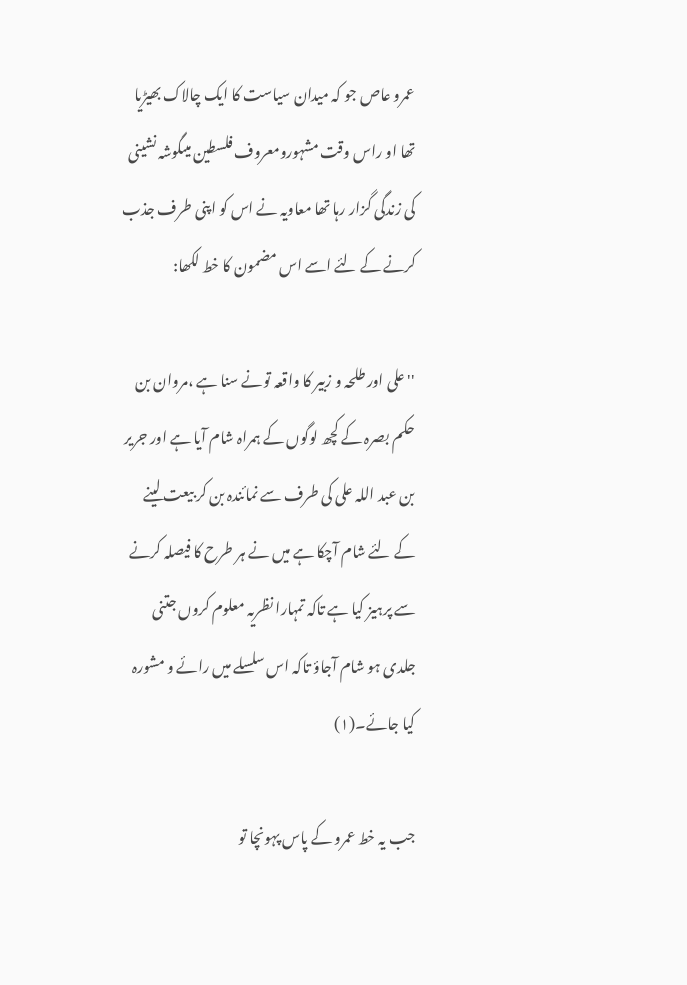عمرو عاص جو کہ میدان سیاست کا ایک چالاک بھیڑیا تھا او راس وقت مشہورومعروف فلسطین میںگوشہ نشینی کی زندگی گزار رہا تھا معاویہ نے اس کو اپنی طرف جذب کرنے کے لئے اسے اس مضمون کا خط لکھا:

''علی اور طلحہ و زبیر کا واقعہ تونے سنا ہے ،مروان بن حکم بصرہ کے کچھ لوگوں کے ہمراہ شام آیا ہے اور جریر بن عبد اللہ علی کی طرف سے نمائندہ بن کر بیعت لینے کے لئے شام آچکا ہے میں نے ہر طرح کا فیصلہ کرنے سے پرہیز کیا ہے تاکہ تمہارا نظریہ معلوم کروں جتنی جلدی ہو شام آجاؤ تاکہ اس سلسلے میں رائے و مشورہ کیا جائے۔(۱)

جب یہ خط عمرو کے پاس پہونچا تو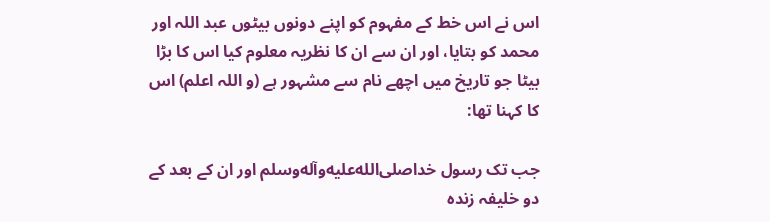اس نے اس خط کے مفہوم کو اپنے دونوں بیٹوں عبد اللہ اور محمد کو بتایا، اور ان سے ان کا نظریہ معلوم کیا اس کا بڑا بیٹا جو تاریخ میں اچھے نام سے مشہور ہے (و اللہ اعلم) اس کا کہنا تھا:

جب تک رسول خداصلى‌الله‌عليه‌وآله‌وسلم اور ان کے بعد کے دو خلیفہ زندہ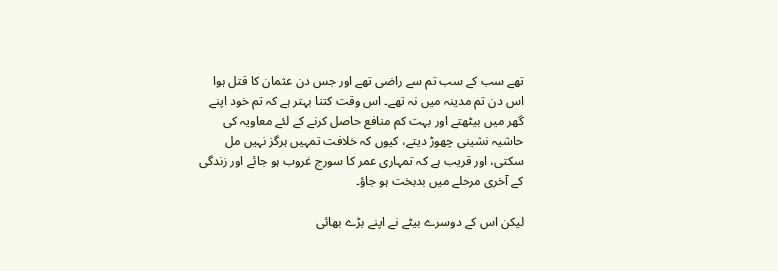تھے سب کے سب تم سے راضی تھے اور جس دن عثمان کا قتل ہوا اس دن تم مدینہ میں نہ تھے۔ اس وقت کتنا بہتر ہے کہ تم خود اپنے گھر میں بیٹھتے اور بہت کم منافع حاصل کرنے کے لئے معاویہ کی حاشیہ نشینی چھوڑ دیتے، کیوں کہ خلافت تمہیں ہرگز نہیں مل سکتی، اور قریب ہے کہ تمہاری عمر کا سورج غروب ہو جائے اور زندگی کے آخری مرحلے میں بدبخت ہو جاؤ۔

لیکن اس کے دوسرے بیٹے نے اپنے بڑے بھائی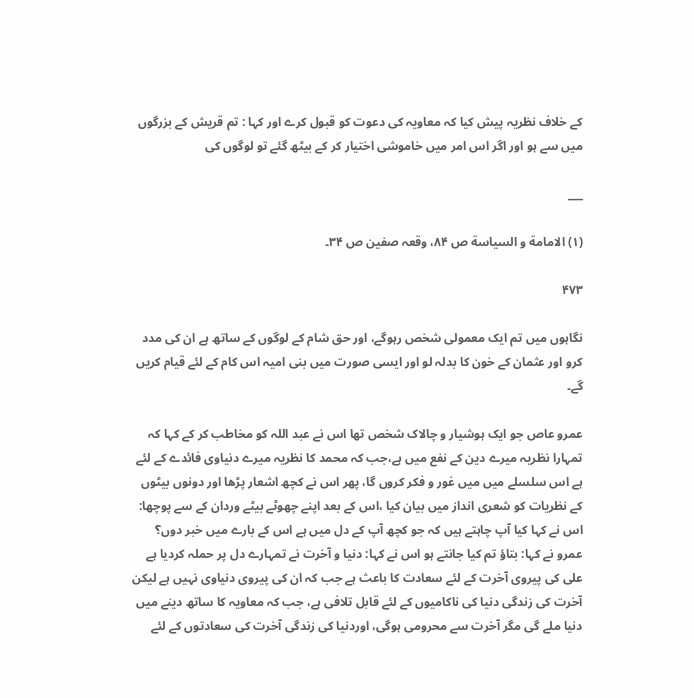کے خلاف نظریہ پیش کیا کہ معاویہ کی دعوت کو قبول کرے اور کہا : تم قریش کے بزرگوں میں سے ہو اور اگر اس امر میں خاموشی اختیار کر کے بیٹھ گئے تو لوگوں کی

___

(۱) الامامة و السیاسة ص ۸۴، وقعہ صفین ص ۳۴۔

۴۷۳

نگاہوں میں تم ایک معمولی شخص رہوگے، اور حق شام کے لوگوں کے ساتھ ہے ان کی مدد کرو اور عثمان کے خون کا بدلہ لو اور ایسی صورت میں بنی امیہ اس کام کے لئے قیام کریں گے۔

عمرو عاص جو ایک ہوشیار و چالاک شخص تھا اس نے عبد اللہ کو مخاطب کر کے کہا کہ تمہارا نظریہ میرے دین کے نفع میں ہے،جب کہ محمد کا نظریہ میرے دنیاوی فائدے کے لئے ہے اس سلسلے میں میں غور و فکر کروں گا، پھر اس نے کچھ اشعار پڑھا اور دونوں بیٹوں کے نظریات کو شعری انداز میں بیان کیا ،اس کے بعد اپنے چھوٹے بیٹے وردان کے سے پوچھا: اس نے کہا کیا آپ چاہتے ہیں کہ جو کچھ آپ کے دل میں ہے اس کے بارے میں خبر دوں؟ عمرو نے کہا: بتاؤ تم کیا جانتے ہو اس نے کہا: دنیا و آخرت نے تمہارے دل پر حملہ کردیا ہے علی کی پیروی آخرت کے لئے سعادت کا باعث ہے جب کہ ان کی پیروی دنیاوی نہیں ہے لیکن آخرت کی زندگی دنیا کی ناکامیوں کے لئے قابل تلافی ہے، جب کہ معاویہ کا ساتھ دینے میں دنیا ملے گی مگر آخرت سے محرومی ہوگی، اوردنیا کی زندگی آخرت کی سعادتوں کے لئے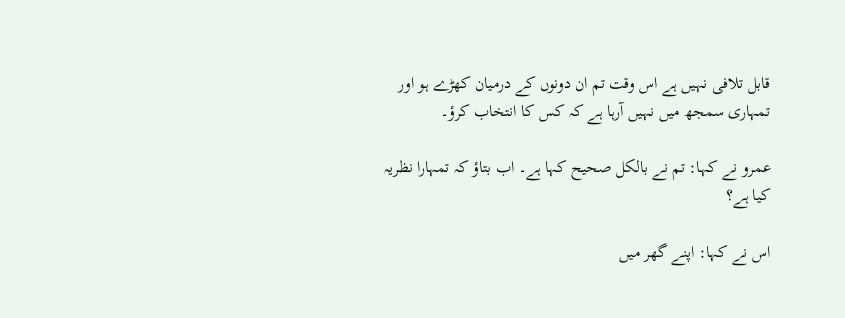قابل تلافی نہیں ہے اس وقت تم ان دونوں کے درمیان کھڑے ہو اور تمہاری سمجھ میں نہیں آرہا ہے کہ کس کا انتخاب کرؤ۔

عمرو نے کہا: تم نے بالکل صحیح کہا ہے۔ اب بتاؤ کہ تمہارا نظریہ کیا ہے؟

اس نے کہا: اپنے گھر میں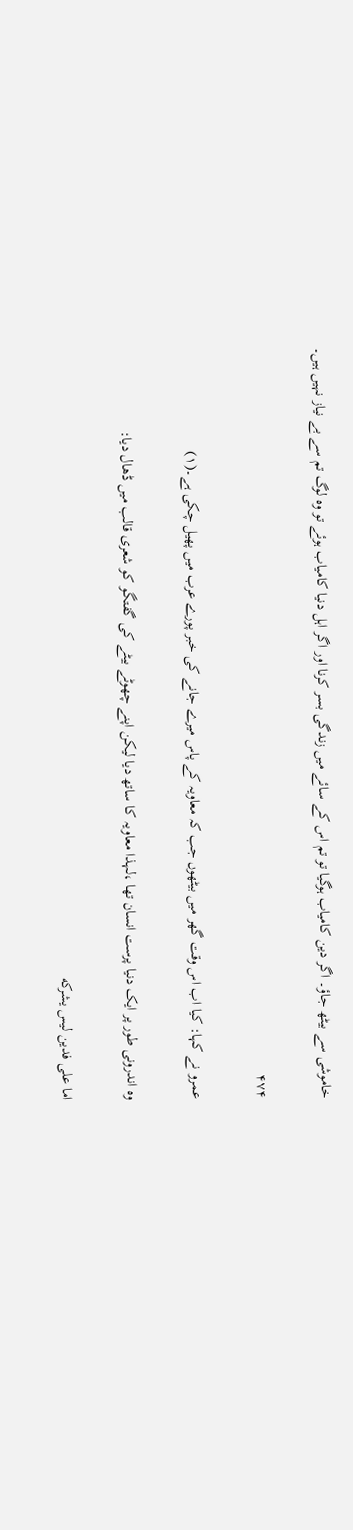خاموشی سے بیٹھ جاؤ۔ اگر دین کامیاب ہوگیا تو تم اس کے سائے میں زندگی بسر کرنا اور اگر اہل دنیا کامیاب ہوئے تو وہ لوگ تم سے بے نیاز نہیں ہیں۔

۴۷۴

عمرو نے کہا: کیا اب اس وقت گھر میں بیٹھوں جب کہ معاویہ کے پاس میرے جانے کی خبر پورے عرب میں پھیل چکی ہے۔(۱)

وہ اندرونی طور پر ایک دنیا پرست انسان تھا ،لہذا معاویہ کا ساتھ دیا لیکن اپنے چھوٹے بیٹے کی گفتگو کو شعری قالب میں ڈھال دیا:

اما علی فدین لیس یشرکه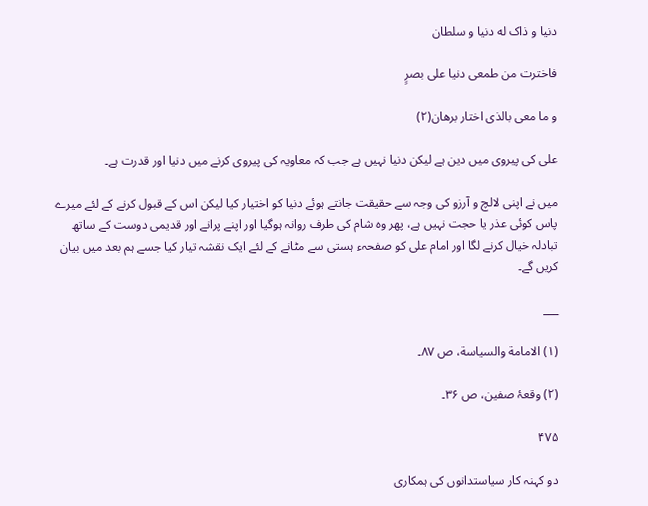دنیا و ذاک له دنیا و سلطان

فاخترت من طمعی دنیا علی بصرٍ

و ما معی بالذی اختار برهان(۲)

علی کی پیروی میں دین ہے لیکن دنیا نہیں ہے جب کہ معاویہ کی پیروی کرنے میں دنیا اور قدرت ہے۔

میں نے اپنی لالچ و آرزو کی وجہ سے حقیقت جانتے ہوئے دنیا کو اختیار کیا لیکن اس کے قبول کرنے کے لئے میرے پاس کوئی عذر یا حجت نہیں ہے، پھر وہ شام کی طرف روانہ ہوگیا اور اپنے پرانے اور قدیمی دوست کے ساتھ تبادلہ خیال کرنے لگا اور امام علی کو صفحہء ہستی سے مٹانے کے لئے ایک نقشہ تیار کیا جسے ہم بعد میں بیان کریں گے۔

___

(۱) الامامة والسیاسة، ص ۸۷۔

(۲) وقعۂ صفین، ص ۳۶۔

۴۷۵

دو کہنہ کار سیاستدانوں کی ہمکاری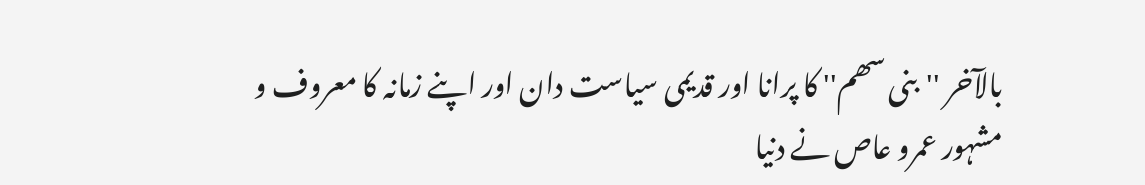بالآخر ''بنی سھم'' کا پرانا اور قدیمی سیاست دان اور اپنے زمانہ کا معروف و مشہور عمرو عاص نے دنیا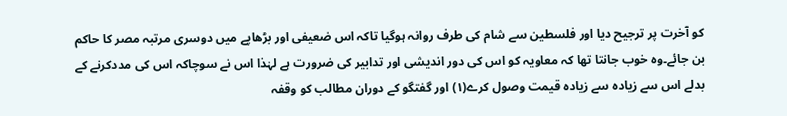کو آخرت پر ترجیح دیا اور فلسطین سے شام کی طرف روانہ ہوگیا تاکہ اس ضعیفی اور بڑھاپے میں دوسری مرتبہ مصر کا حاکم بن جائے۔وہ خوب جانتا تھا کہ معاویہ کو اس کی دور اندیشی اور تدابیر کی ضرورت ہے لہٰذا اس نے سوچاکہ اس کی مددکرنے کے بدلے اس سے زیادہ سے زیادہ قیمت وصول کرے(۱) اور گفتگو کے دوران مطالب کو وقفہ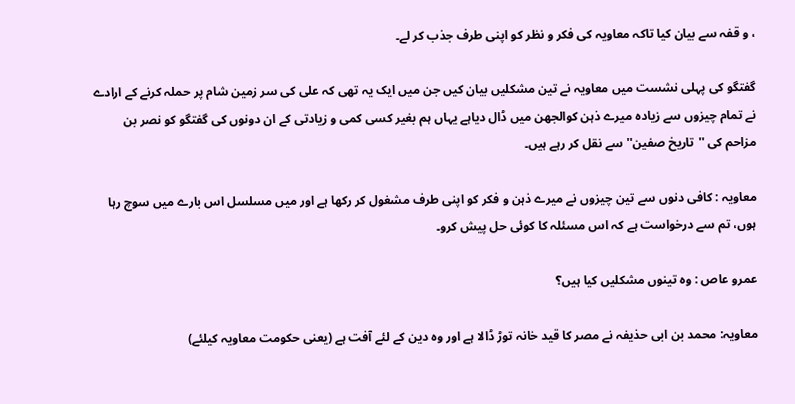، و قفہ سے بیان کیا تاکہ معاویہ کی فکر و نظر کو اپنی طرف جذب کر لے۔

گفتگو کی پہلی نشست میں معاویہ نے تین مشکلیں بیان کیں جن میں ایک یہ تھی کہ علی کی سر زمین شام پر حملہ کرنے کے ارادے نے تمام چیزوں سے زیادہ میرے ذہن کوالجھن میں ڈال دیاہے یہاں ہم بغیر کسی کمی و زیادتی کے ان دونوں کی گفتگو کو نصر بن مزاحم کی ''تاریخ صفین'' سے نقل کر رہے ہیں۔

معاویہ : کافی دنوں سے تین چیزوں نے میرے ذہن و فکر کو اپنی طرف مشغول کر رکھا ہے اور میں مسلسل اس بارے میں سوچ رہا ہوں، تم سے درخواست ہے کہ اس مسئلہ کا کوئی حل پیش کرو۔

عمرو عاص : وہ تینوں مشکلیں کیا ہیں؟

معاویہ: محمد بن ابی حذیفہ نے مصر کا قید خانہ توڑ ڈالا ہے اور وہ دین کے لئے آفت ہے (یعنی حکومت معاویہ کیلئے)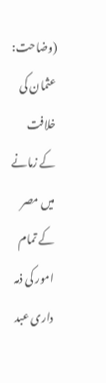(وضاحت: عثمان کی خلافت کے زمانے میں مصر کے تمام امور کی ذمہ داری عبد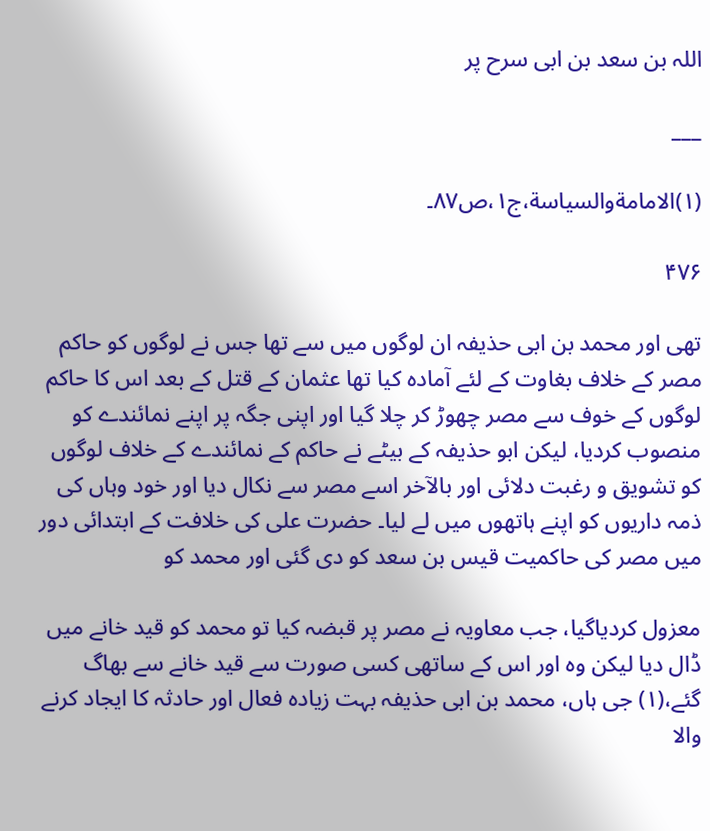اللہ بن سعد بن ابی سرح پر

___

(۱)الامامةوالسیاسة،ج۱،ص۸۷۔

۴۷۶

تھی اور محمد بن ابی حذیفہ ان لوگوں میں سے تھا جس نے لوگوں کو حاکم مصر کے خلاف بغاوت کے لئے آمادہ کیا تھا عثمان کے قتل کے بعد اس کا حاکم لوگوں کے خوف سے مصر چھوڑ کر چلا گیا اور اپنی جگہ پر اپنے نمائندے کو منصوب کردیا، لیکن ابو حذیفہ کے بیٹے نے حاکم کے نمائندے کے خلاف لوگوں کو تشویق و رغبت دلائی اور بالآخر اسے مصر سے نکال دیا اور خود وہاں کی ذمہ داریوں کو اپنے ہاتھوں میں لے لیا۔ حضرت علی کی خلافت کے ابتدائی دور میں مصر کی حاکمیت قیس بن سعد کو دی گئی اور محمد کو

معزول کردیاگیا، جب معاویہ نے مصر پر قبضہ کیا تو محمد کو قید خانے میں ڈال دیا لیکن وہ اور اس کے ساتھی کسی صورت سے قید خانے سے بھاگ گئے،(۱) جی ہاں، محمد بن ابی حذیفہ بہت زیادہ فعال اور حادثہ کا ایجاد کرنے والا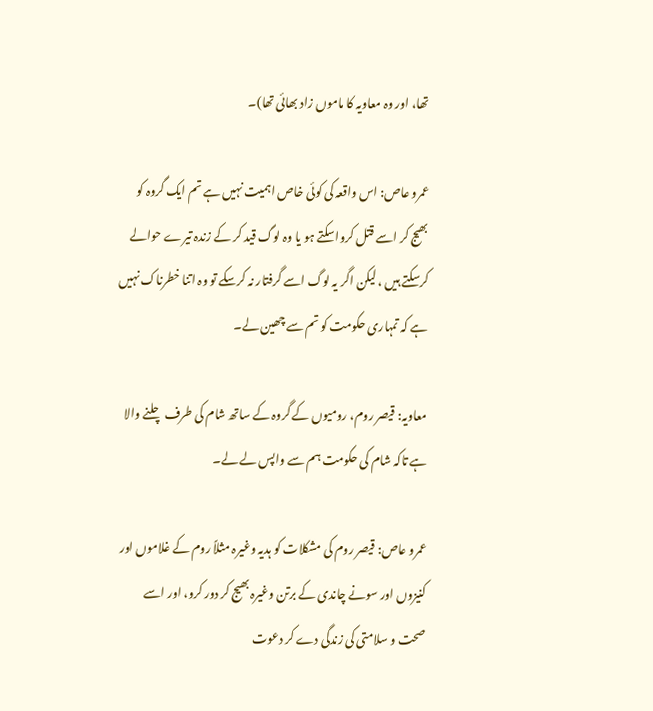تھا، اور وہ معاویہ کا ماموں زاد بھائی تھا)۔

عمرو عاص: اس واقعہ کی کوئی خاص اہمیت نہیں ہے تم ایک گروہ کو بھیج کر اسے قتل کرواسکتے ہو یا وہ لوگ قید کر کے زندہ تیرے حوالے کرسکتے ہیں ، لیکن اگر یہ لوگ اسے گرفتار نہ کرسکے تو وہ اتنا خطرناک نہیں ہے کہ تمہاری حکومت کو تم سے چھین لے۔

معاویہ: قیصر روم، رومیوں کے گروہ کے ساتھ شام کی طرف چلنے والا ہے تاکہ شام کی حکومت ہم سے واپس لے لے۔

عمرو عاص: قیصر روم کی مشکلات کو ہدیہ وغیرہ مثلاً روم کے غلاموں اور کنیزوں اور سونے چاندی کے برتن وغیرہ بھیج کر دور کرو، اور اسے صحت و سلامتی کی زندگی دے کر دعوت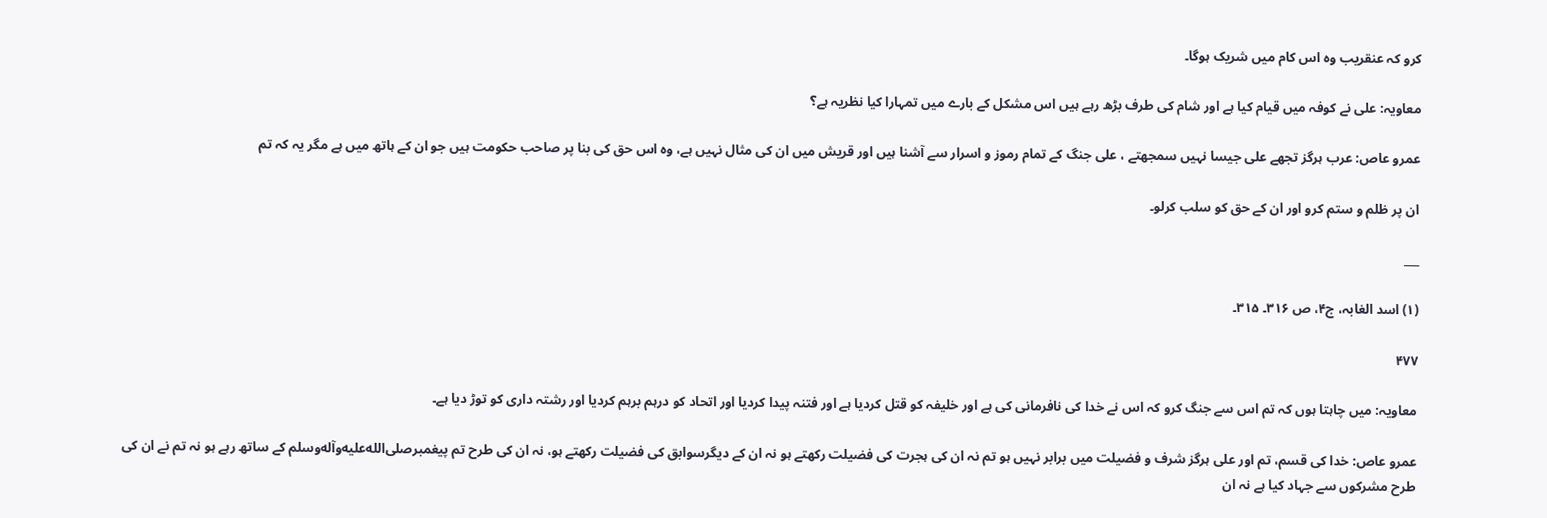کرو کہ عنقریب وہ اس کام میں شریک ہوگا۔

معاویہ: علی نے کوفہ میں قیام کیا ہے اور شام کی طرف بڑھ رہے ہیں اس مشکل کے بارے میں تمہارا کیا نظریہ ہے؟

عمرو عاص: عرب ہرگز تجھے علی جیسا نہیں سمجھتے ، علی جنگ کے تمام رموز و اسرار سے آشنا ہیں اور قریش میں ان کی مثال نہیں ہے، وہ اس حق کی بنا پر صاحب حکومت ہیں جو ان کے ہاتھ میں ہے مگر یہ کہ تم

ان پر ظلم و ستم کرو اور ان کے حق کو سلب کرلو۔

___

(۱) اسد الغابہ، ج۴، ص ۳۱۶۔ ۳۱۵۔

۴۷۷

معاویہ: میں چاہتا ہوں کہ تم اس سے جنگ کرو کہ اس نے خدا کی نافرمانی کی ہے اور خلیفہ کو قتل کردیا ہے اور فتنہ پیدا کردیا اور اتحاد کو درہم برہم کردیا اور رشتہ داری کو توڑ دیا ہے۔

عمرو عاص: خدا کی قسم، تم اور علی ہرگز شرف و فضیلت میں برابر نہیں ہو تم نہ ان کی ہجرت کی فضیلت رکھتے ہو نہ ان کے دیگرسوابق کی فضیلت رکھتے ہو، نہ ان کی طرح تم پیغمبرصلى‌الله‌عليه‌وآله‌وسلم کے ساتھ رہے ہو نہ تم نے ان کی طرح مشرکوں سے جہاد کیا ہے نہ ان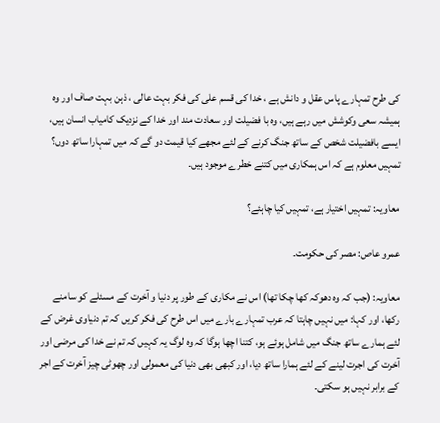کی طرح تمہارے پاس عقل و دانش ہے ، خدا کی قسم علی کی فکر بہت عالی ، ذہن بہت صاف اور وہ ہمیشہ سعی وکوشش میں رہے ہیں، وہ با فضیلت اور سعادت مند اور خدا کے نزدیک کامیاب انسان ہیں، ایسے بافضیلت شخص کے ساتھ جنگ کرنے کے لئے مجھے کیا قیمت دو گے کہ میں تمہارا ساتھ دوں؟ تمہیں معلوم ہے کہ اس ہمکاری میں کتنے خطرے موجود ہیں۔

معاویہ: تمہیں اختیار ہے، تمہیں کیا چاہئے؟

عمرو عاص: مصر کی حکومت۔

معاویہ: (جب کہ وہ دھوکہ کھا چکا تھا) اس نے مکاری کے طور پر دنیا و آخرت کے مسئلے کو سامنے رکھا، اور کہا: میں نہیں چاہتا کہ عرب تمہارے بارے میں اس طرح کی فکر کریں کہ تم دنیاوی غرض کے لئے ہمارے ساتھ جنگ میں شامل ہوئے ہو، کتنا اچھا ہوگا کہ وہ لوگ یہ کہیں کہ تم نے خدا کی مرضی اور آخرت کی اجرت لینے کے لئے ہمارا ساتھ دیا، اور کبھی بھی دنیا کی معمولی اور چھوٹی چیز آخرت کے اجر کے برابر نہیں ہو سکتی۔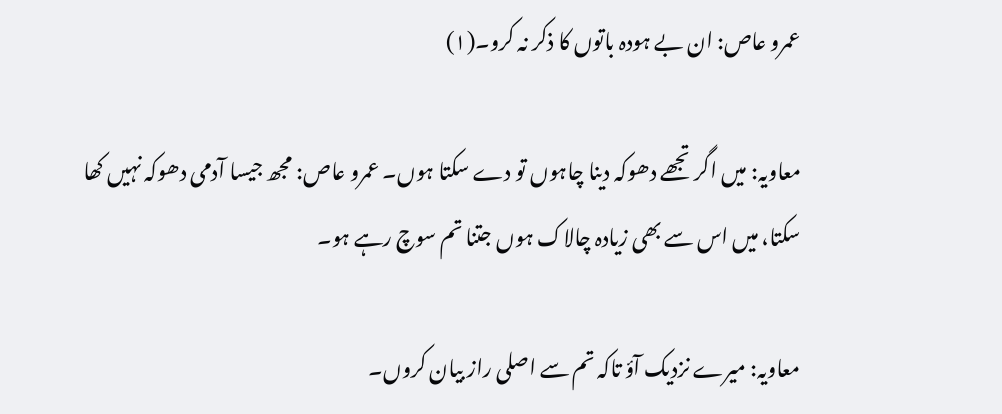عمرو عاص: ان بے ہودہ باتوں کا ذکر نہ کرو۔(۱)

معاویہ: میں اگر تجھے دھوکہ دینا چاہوں تو دے سکتا ہوں۔ عمرو عاص: مجھ جیسا آدمی دھوکہ نہیں کھا سکتا، میں اس سے بھی زیادہ چالاک ہوں جتنا تم سوچ رہے ہو۔

معاویہ: میرے نزدیک آؤ تاکہ تم سے اصلی راز بیان کروں۔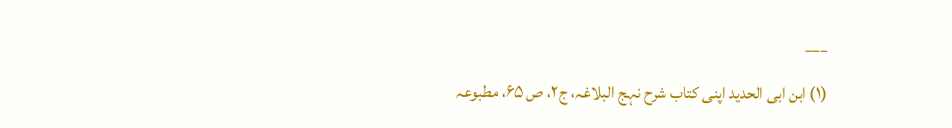___

(۱) ابن ابی الحدید اپنی کتاب شرح نہج البلاغہ، ج۲، ص ۶۵، مطبوعہ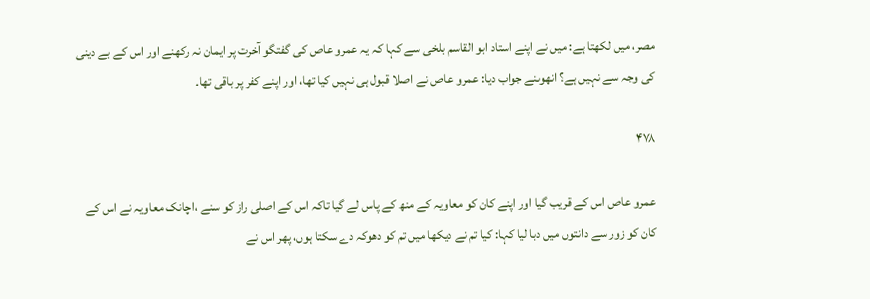مصر، میں لکھتا ہے: میں نے اپنے استاد ابو القاسم بلخی سے کہا کہ یہ عمرو عاص کی گفتگو آخرت پر ایمان نہ رکھنے اور اس کے بے دینی کی وجہ سے نہیں ہے؟ انھوںنے جواب دیا: عمرو عاص نے اصلا قبول ہی نہیں کیا تھا، اور اپنے کفر پر باقی تھا۔

۴۷۸

عمرو عاص اس کے قریب گیا اور اپنے کان کو معاویہ کے منھ کے پاس لے گیا تاکہ اس کے اصلی راز کو سنے ،اچانک معاویہ نے اس کے کان کو زور سے دانتوں میں دبا لیا کہا: کیا تم نے دیکھا میں تم کو دھوکہ دے سکتا ہوں، پھر اس نے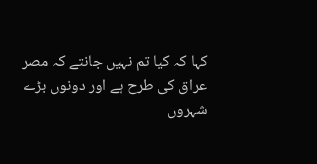کہا کہ کیا تم نہیں جانتے کہ مصر عراق کی طرح ہے اور دونوں بڑے شہروں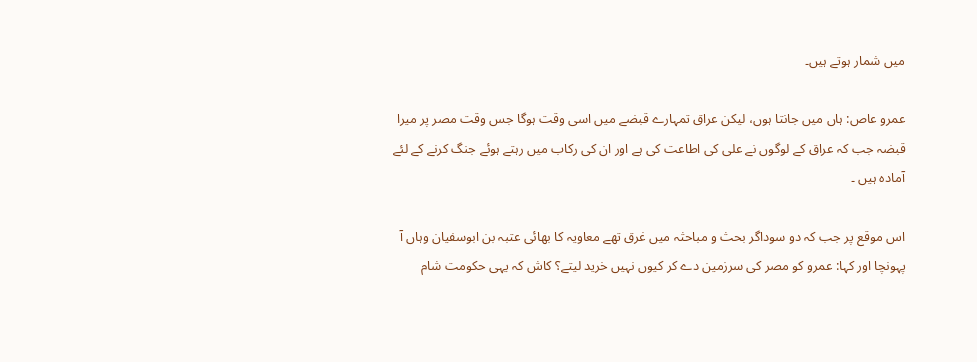میں شمار ہوتے ہیں۔

عمرو عاص: ہاں میں جانتا ہوں، لیکن عراق تمہارے قبضے میں اسی وقت ہوگا جس وقت مصر پر میرا قبضہ جب کہ عراق کے لوگوں نے علی کی اطاعت کی ہے اور ان کی رکاب میں رہتے ہوئے جنگ کرنے کے لئے آمادہ ہیں ۔

اس موقع پر جب کہ دو سوداگر بحث و مباحثہ میں غرق تھے معاویہ کا بھائی عتبہ بن ابوسفیان وہاں آ پہونچا اور کہا: عمرو کو مصر کی سرزمین دے کر کیوں نہیں خرید لیتے؟ کاش کہ یہی حکومت شام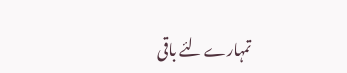تمہارے لئے باقی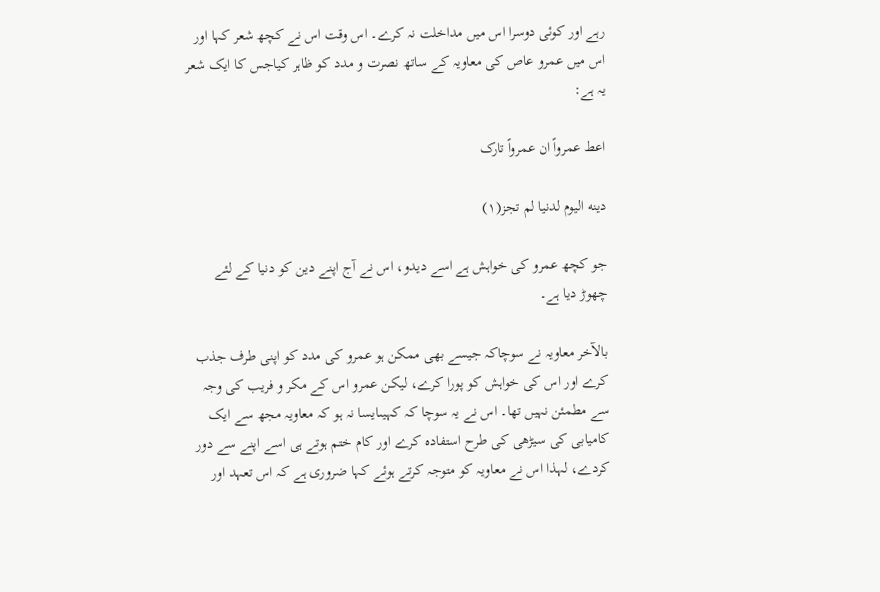رہے اور کوئی دوسرا اس میں مداخلت نہ کرے۔ اس وقت اس نے کچھ شعر کہا اور اس میں عمرو عاص کی معاویہ کے ساتھ نصرت و مدد کو ظاہر کیاجس کا ایک شعر یہ ہے:

اعط عمرواً ان عمرواً تارک

دینه الیوم لدنیا لم تجز(۱)

جو کچھ عمرو کی خواہش ہے اسے دیدو، اس نے آج اپنے دین کو دنیا کے لئے چھوڑ دیا ہے۔

بالآخر معاویہ نے سوچاکہ جیسے بھی ممکن ہو عمرو کی مدد کو اپنی طرف جذب کرے اور اس کی خواہش کو پورا کرے، لیکن عمرو اس کے مکر و فریب کی وجہ سے مطمئن نہیں تھا۔ اس نے یہ سوچا کہ کہیںایسا نہ ہو کہ معاویہ مجھ سے ایک کامیابی کی سیڑھی کی طرح استفادہ کرے اور کام ختم ہوتے ہی اسے اپنے سے دور کردے، لہذا اس نے معاویہ کو متوجہ کرتے ہوئے کہا ضروری ہے کہ اس تعہد اور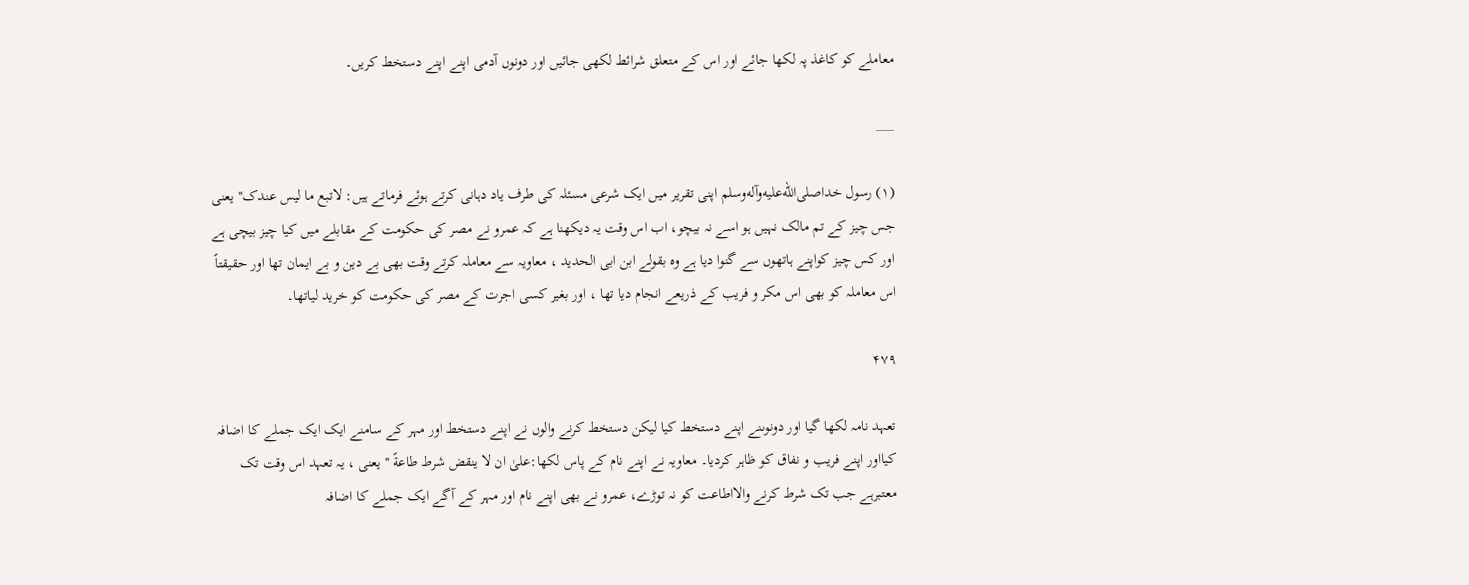معاملے کو کاغذ پہ لکھا جائے اور اس کے متعلق شرائط لکھی جائیں اور دونوں آدمی اپنے اپنے دستخط کریں۔

___

(۱) رسول خداصلى‌الله‌عليه‌وآله‌وسلم اپنی تقریر میں ایک شرعی مسئلہ کی طرف یاد دہانی کرتے ہوئے فرماتے ہیں: لاتبع ما لیس عندک'' یعنی جس چیز کے تم مالک نہیں ہو اسے نہ بیچو، اب اس وقت یہ دیکھنا ہے کہ عمرو نے مصر کی حکومت کے مقابلے میں کیا چیز بیچی ہے اور کس چیز کواپنے ہاتھوں سے گنوا دیا ہے وہ بقولے ابن ابی الحدید ، معاویہ سے معاملہ کرتے وقت بھی بے دین و بے ایمان تھا اور حقیقتاً اس معاملہ کو بھی اس مکر و فریب کے ذریعے انجام دیا تھا ، اور بغیر کسی اجرت کے مصر کی حکومت کو خرید لیاتھا۔

۴۷۹

تعہد نامہ لکھا گیا اور دونوںنے اپنے دستخط کیا لیکن دستخط کرنے والوں نے اپنے دستخط اور مہر کے سامنے ایک ایک جملے کا اضافہ کیااور اپنے فریب و نفاق کو ظاہر کردیا۔ معاویہ نے اپنے نام کے پاس لکھا:علیٰ ان لا ینقض شرط طاعةً '' یعنی ، یہ تعہد اس وقت تک معتبرہے جب تک شرط کرنے والااطاعت کو نہ توڑے، عمرو نے بھی اپنے نام اور مہر کے آگے ایک جملے کا اضافہ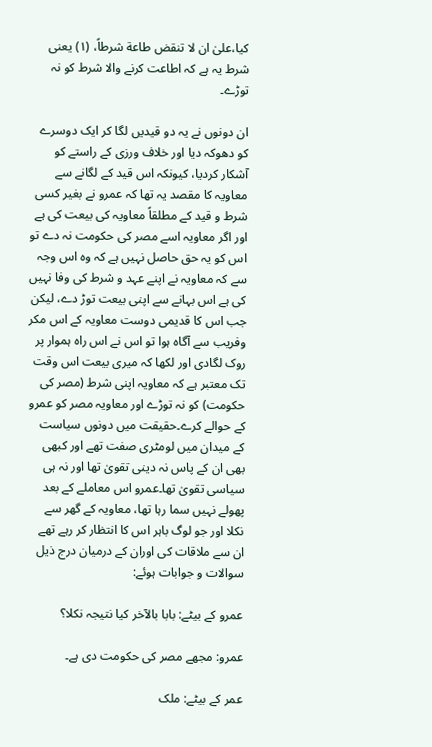کیا،علیٰ ان لا تنقض طاعة شرطاً، (۱) یعنی شرط یہ ہے کہ اطاعت کرنے والا شرط کو نہ توڑے۔

ان دونوں نے یہ دو قیدیں لگا کر ایک دوسرے کو دھوکہ دیا اور خلاف ورزی کے راستے کو آشکار کردیا، کیونکہ اس قید کے لگانے سے معاویہ کا مقصد یہ تھا کہ عمرو نے بغیر کسی شرط و قید کے مطلقاً معاویہ کی بیعت کی ہے اور اگر معاویہ اسے مصر کی حکومت نہ دے تو اس کو یہ حق حاصل نہیں ہے کہ وہ اس وجہ سے کہ معاویہ نے اپنے عہد و شرط کی وفا نہیں کی ہے اس بہانے سے اپنی بیعت توڑ دے، لیکن جب اس کا قدیمی دوست معاویہ کے اس مکر وفریب سے آگاہ ہوا تو اس نے اس راہ ہموار پر روک لگادی اور لکھا کہ میری بیعت اس وقت تک معتبر ہے کہ معاویہ اپنی شرط (مصر کی حکومت) کو نہ توڑے اور معاویہ مصر کو عمرو کے حوالے کرے۔حقیقت میں دونوں سیاست کے میدان میں لومٹری صفت تھے اور کبھی بھی ان کے پاس نہ دینی تقویٰ تھا اور نہ ہی سیاسی تقویٰ تھا۔عمرو اس معاملے کے بعد پھولے نہیں سما رہا تھا، معاویہ کے گھر سے نکلا اور جو لوگ باہر اس کا انتظار کر رہے تھے ان سے ملاقات کی اوران کے درمیان درج ذیل سوالات و جوابات ہوئے:

عمرو کے بیٹے: بابا بالآخر کیا نتیجہ نکلا؟

عمرو: مجھے مصر کی حکومت دی ہے۔

عمر کے بیٹے: ملک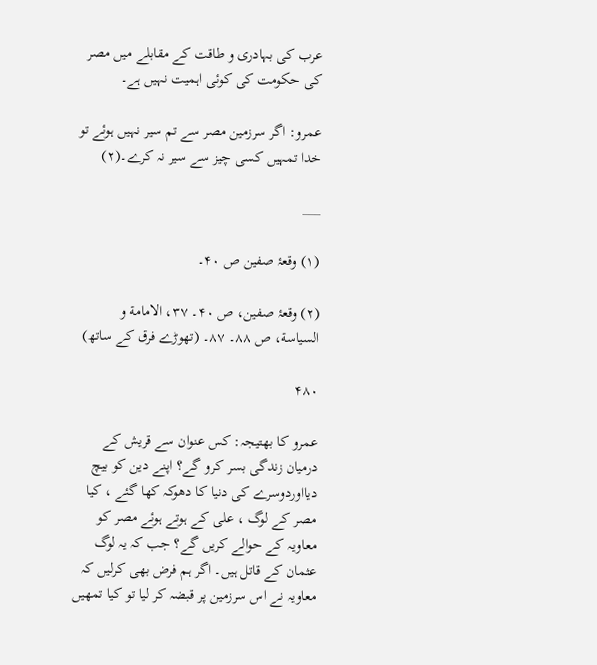عرب کی بہادری و طاقت کے مقابلے میں مصر کی حکومت کی کوئی اہمیت نہیں ہے۔

عمرو: اگر سرزمین مصر سے تم سیر نہیں ہوئے تو خدا تمہیں کسی چیز سے سیر نہ کرے۔(۲)

___

(۱) وقعۂ صفین ص ۴۰۔

(۲) وقعۂ صفین، ص ۴۰۔ ۳۷، الامامة و السیاسة، ص ۸۸۔ ۸۷۔ (تھوڑے فرق کے ساتھ)

۴۸۰

عمرو کا بھتیجہ: کس عنوان سے قریش کے درمیان زندگی بسر کرو گے؟ اپنے دین کو بیچ دیااوردوسرے کی دنیا کا دھوکہ کھا گئے ، کیا مصر کے لوگ ، علی کے ہوتے ہوئے مصر کو معاویہ کے حوالے کریں گے؟ جب کہ یہ لوگ عثمان کے قاتل ہیں۔ اگر ہم فرض بھی کرلیں کہ معاویہ نے اس سرزمین پر قبضہ کر لیا تو کیا تمھیں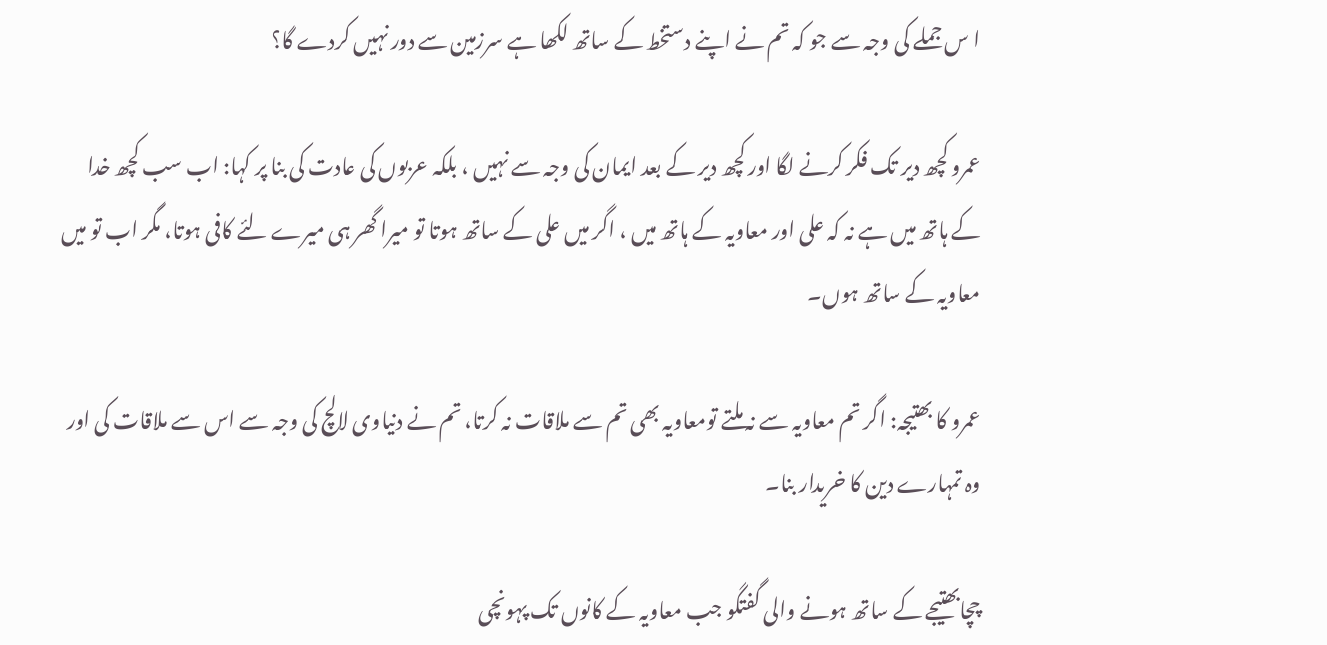ا س جملے کی وجہ سے جو کہ تم نے اپنے دستخط کے ساتھ لکھا ہے سرزمین سے دور نہیں کردے گا؟

عمرو کچھ دیر تک فکر کرنے لگا اور کچھ دیر کے بعد ایمان کی وجہ سے نہیں ، بلکہ عربوں کی عادت کی بنا پر کہا: اب سب کچھ خدا کے ہاتھ میں ہے نہ کہ علی اور معاویہ کے ہاتھ میں ، اگر میں علی کے ساتھ ہوتا تو میرا گھر ہی میرے لئے کافی ہوتا، مگر اب تو میں معاویہ کے ساتھ ہوں۔

عمرو کا بھتیجہ: اگر تم معاویہ سے نہ ملتے تومعاویہ بھی تم سے ملاقات نہ کرتا، تم نے دنیاوی لالچ کی وجہ سے اس سے ملاقات کی اور وہ تمہارے دین کا خریدار بنا۔

چچابھتیجے کے ساتھ ہونے والی گفتگو جب معاویہ کے کانوں تک پہونچی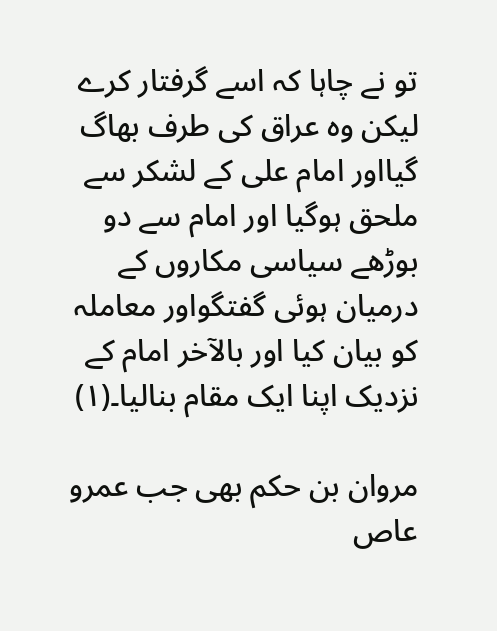تو نے چاہا کہ اسے گرفتار کرے لیکن وہ عراق کی طرف بھاگ گیااور امام علی کے لشکر سے ملحق ہوگیا اور امام سے دو بوڑھے سیاسی مکاروں کے درمیان ہوئی گفتگواور معاملہ کو بیان کیا اور بالآخر امام کے نزدیک اپنا ایک مقام بنالیا۔(۱)

مروان بن حکم بھی جب عمرو عاص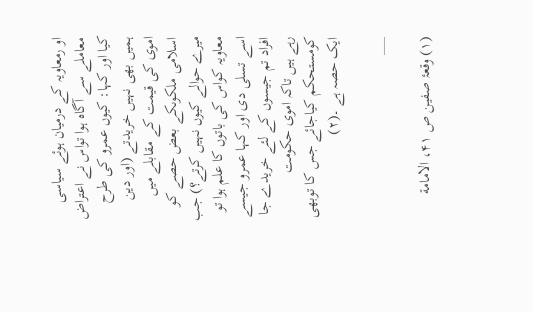او رمعاویہ کے درمیان ہوئے سیاسی معاملے سے آگاہ ہوا تواس نے اعتراض کیا اور کہا: کیوں عمرو کی طرح ہمیں بھی نہیں خریدتے (اور دین اموی کی قیمت کے مقابلے میں اسلامی ملکوںکے بعض حصے کو میرے حوالے کیوں نہیں کرتے؟) جب معاویہ کواس کی باتوں کا علم ہوا تو اسے تسلی دی اور کہا عمرو جیسے افراد تم جیسوں کے لئے خریدے جا رہے ہیں تاکہ اموی حکومت کومستحکم کیاجائے جس کا توبھی ایک حصہ ہے ۔(۲)

___

(۱) وقعۂ صفین ص ۴۱، الامامة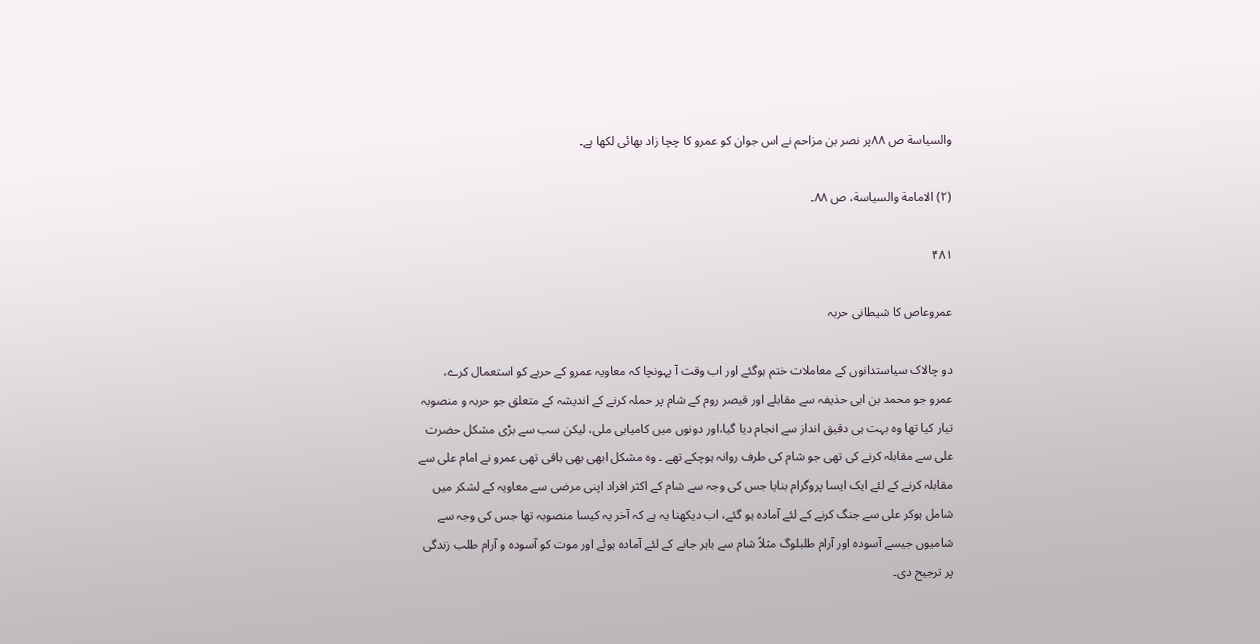والسیاسة ص ۸۸پر نصر بن مزاحم نے اس جوان کو عمرو کا چچا زاد بھائی لکھا ہے۔

(۲) الامامة والسیاسة، ص ۸۸۔

۴۸۱

عمروعاص کا شیطانی حربہ

دو چالاک سیاستدانوں کے معاملات ختم ہوگئے اور اب وقت آ پہونچا کہ معاویہ عمرو کے حربے کو استعمال کرے، عمرو جو محمد بن ابی حذیفہ سے مقابلے اور قیصر روم کے شام پر حملہ کرنے کے اندیشہ کے متعلق جو حربہ و منصوبہ تیار کیا تھا وہ بہت ہی دقیق انداز سے انجام دیا گیا،اور دونوں میں کامیابی ملی، لیکن سب سے بڑی مشکل حضرت علی سے مقابلہ کرنے کی تھی جو شام کی طرف روانہ ہوچکے تھے ۔ وہ مشکل ابھی بھی باقی تھی عمرو نے امام علی سے مقابلہ کرنے کے لئے ایک ایسا پروگرام بنایا جس کی وجہ سے شام کے اکثر افراد اپنی مرضی سے معاویہ کے لشکر میں شامل ہوکر علی سے جنگ کرنے کے لئے آمادہ ہو گئے، اب دیکھنا یہ ہے کہ آخر یہ کیسا منصوبہ تھا جس کی وجہ سے شامیوں جیسے آسودہ اور آرام طلبلوگ مثلاً شام سے باہر جانے کے لئے آمادہ ہوئے اور موت کو آسودہ و آرام طلب زندگی پر ترجیح دی۔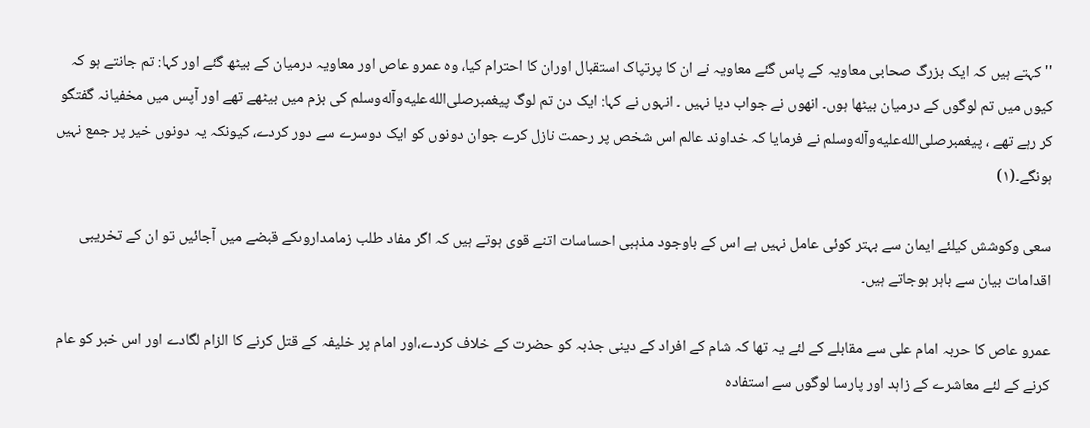''کہتے ہیں کہ ایک بزرگ صحابی معاویہ کے پاس گئے معاویہ نے ان کا پرتپاک استقبال اوران کا احترام کیا، وہ عمرو عاص اور معاویہ درمیان کے بیٹھ گئے اور کہا: تم جانتے ہو کہ کیوں میں تم لوگوں کے درمیان بیٹھا ہوں۔ انھوں نے جواب دیا نہیں ۔ انہوں نے کہا: ایک دن تم لوگ پیغمبرصلى‌الله‌عليه‌وآله‌وسلم کی بزم میں بیٹھے تھے اور آپس میں مخفیانہ گفتگو کر رہے تھے ، پیغمبرصلى‌الله‌عليه‌وآله‌وسلم نے فرمایا کہ خداوند عالم اس شخص پر رحمت نازل کرے جوان دونوں کو ایک دوسرے سے دور کردے، کیونکہ یہ دونوں خیر پر جمع نہیں ہونگے۔(۱)

سعی وکوشش کیلئے ایمان سے بہتر کوئی عامل نہیں ہے اس کے باوجود مذہبی احساسات اتنے قوی ہوتے ہیں کہ اگر مفاد طلب زمامداروںکے قبضے میں آجائیں تو ان کے تخریبی اقدامات بیان سے باہر ہوجاتے ہیں۔

عمرو عاص کا حربہ امام علی سے مقابلے کے لئے یہ تھا کہ شام کے افراد کے دینی جذبہ کو حضرت کے خلاف کردے،اور امام پر خلیفہ کے قتل کرنے کا الزام لگادے اور اس خبر کو عام کرنے کے لئے معاشرے کے زاہد اور پارسا لوگوں سے استفادہ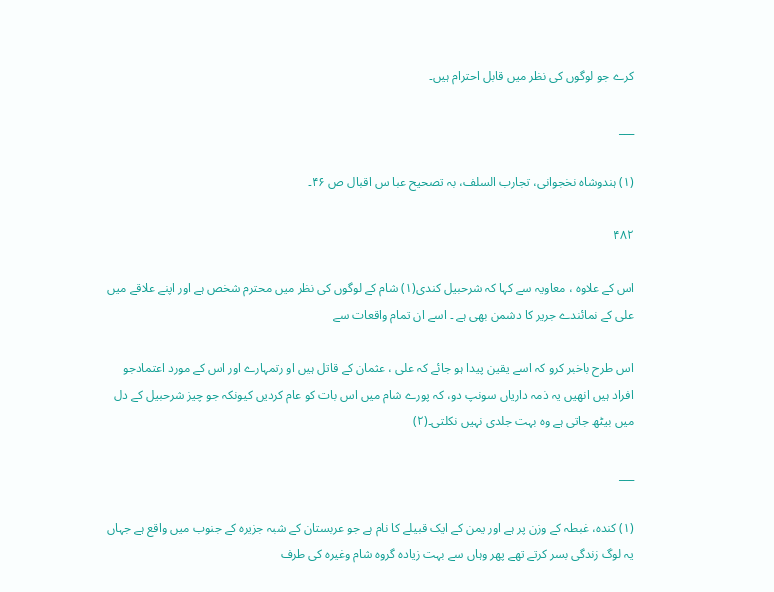کرے جو لوگوں کی نظر میں قابل احترام ہیں۔

___

(۱) ہندوشاہ نخجوانی، تجارب السلف، بہ تصحیح عبا س اقبال ص ۴۶۔

۴۸۲

اس کے علاوہ ، معاویہ سے کہا کہ شرحبیل کندی(۱) شام کے لوگوں کی نظر میں محترم شخص ہے اور اپنے علاقے میں علی کے نمائندے جریر کا دشمن بھی ہے ۔ اسے ان تمام واقعات سے

اس طرح باخبر کرو کہ اسے یقین پیدا ہو جائے کہ علی ، عثمان کے قاتل ہیں او رتمہارے اور اس کے مورد اعتمادجو افراد ہیں انھیں یہ ذمہ داریاں سونپ دو، کہ پورے شام میں اس بات کو عام کردیں کیونکہ جو چیز شرحبیل کے دل میں بیٹھ جاتی ہے وہ بہت جلدی نہیں نکلتی۔(۲)

___

(۱) کندہ، غبطہ کے وزن پر ہے اور یمن کے ایک قبیلے کا نام ہے جو عربستان کے شبہ جزیرہ کے جنوب میں واقع ہے جہاں یہ لوگ زندگی بسر کرتے تھے پھر وہاں سے بہت زیادہ گروہ شام وغیرہ کی طرف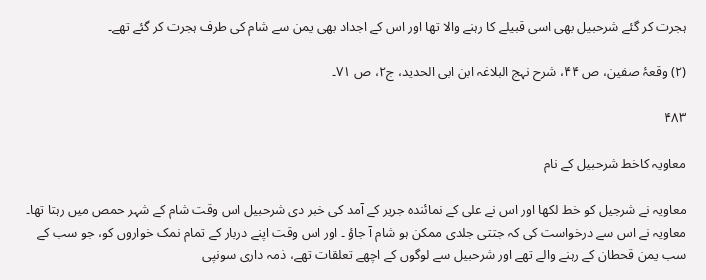ہجرت کر گئے شرحبیل بھی اسی قبیلے کا رہنے والا تھا اور اس کے اجداد بھی یمن سے شام کی طرف ہجرت کر گئے تھے۔

(۲) وقعۂ صفین، ص ۴۴، شرح نہج البلاغہ ابن ابی الحدید، ج۲، ص ۷۱۔

۴۸۳

معاویہ کاخط شرحبیل کے نام

معاویہ نے شرجیل کو خط لکھا اور اس نے علی کے نمائندہ جریر کے آمد کی خبر دی شرحبیل اس وقت شام کے شہر حمص میں رہتا تھا۔ معاویہ نے اس سے درخواست کی کہ جتتی جلدی ممکن ہو شام آ جاؤ ۔ اور اس وقت اپنے دربار کے تمام نمک خواروں کو، جو سب کے سب یمن قحطان کے رہنے والے تھے اور شرحبیل سے لوگوں کے اچھے تعلقات تھے، ذمہ داری سونپی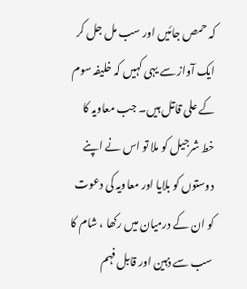کہ حمص جائیں اور سب مل جل کر ایک آواز سے یہی کہیں کہ خلیفہ سوم کے علی قاتل ہیں۔ جب معاویہ کا خط شرجیل کو ملا تو اس نے اپنے دوستوں کو بلایا اور معاویہ کی دعوت کو ان کے درمیان میں رکھا ، شام کا سب سے ذہین اور قابل فہم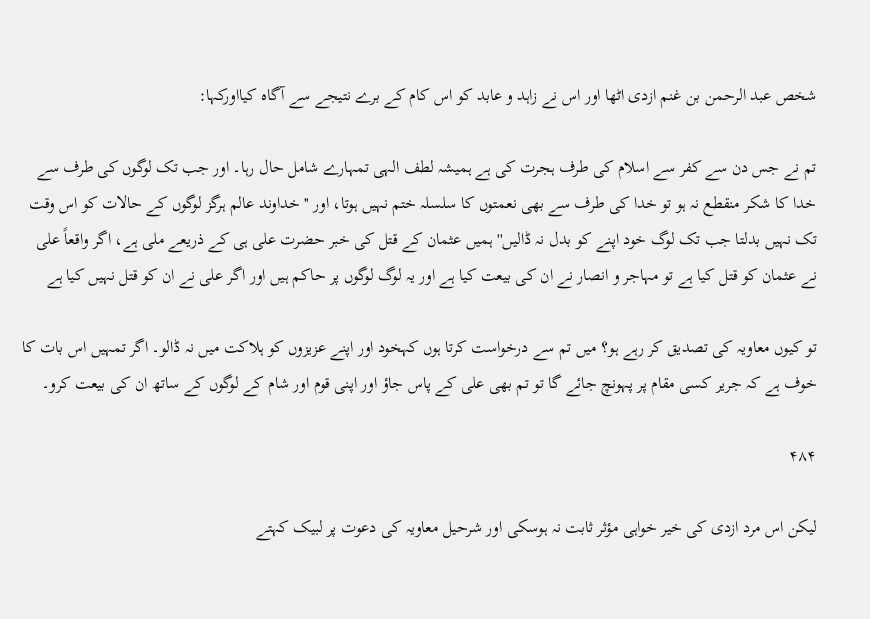شخص عبد الرحمن بن غنم ازدی اٹھا اور اس نے زاہد و عابد کو اس کام کے برے نتیجے سے آگاہ کیااورکہا:

تم نے جس دن سے کفر سے اسلام کی طرف ہجرت کی ہے ہمیشہ لطف الہی تمہارے شامل حال رہا۔ اور جب تک لوگوں کی طرف سے خدا کا شکر منقطع نہ ہو تو خدا کی طرف سے بھی نعمتوں کا سلسلہ ختم نہیں ہوتا، اور ''خداوند عالم ہرگز لوگوں کے حالات کو اس وقت تک نہیں بدلتا جب تک لوگ خود اپنے کو بدل نہ ڈالیں'' ہمیں عثمان کے قتل کی خبر حضرت علی ہی کے ذریعے ملی ہے، اگر واقعاً علی نے عثمان کو قتل کیا ہے تو مہاجر و انصار نے ان کی بیعت کیا ہے اور یہ لوگ لوگوں پر حاکم ہیں اور اگر علی نے ان کو قتل نہیں کیا ہے

تو کیوں معاویہ کی تصدیق کر رہے ہو؟ میں تم سے درخواست کرتا ہوں کہخود اور اپنے عزیزوں کو ہلاکت میں نہ ڈالو۔ اگر تمہیں اس بات کا خوف ہے کہ جریر کسی مقام پر پہونچ جائے گا تو تم بھی علی کے پاس جاؤ اور اپنی قوم اور شام کے لوگوں کے ساتھ ان کی بیعت کرو۔

۴۸۴

لیکن اس مرد ازدی کی خیر خواہی مؤثر ثابت نہ ہوسکی اور شرحیل معاویہ کی دعوت پر لبیک کہتے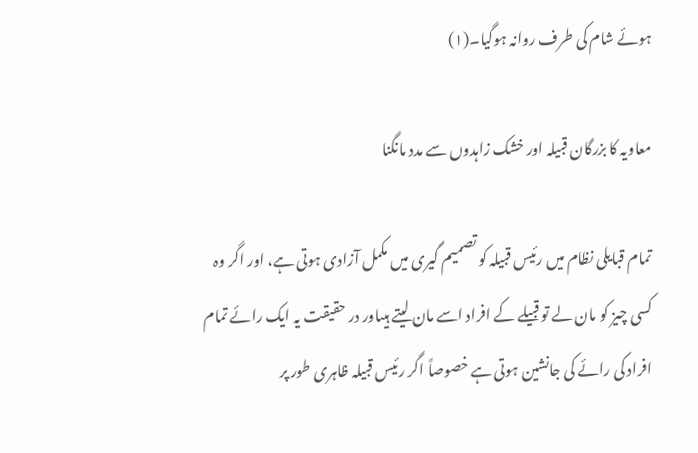ہوئے شام کی طرف روانہ ہوگیا۔(۱)

معاویہ کا بزرگان قبیلہ اور خشک زاہدوں سے مدد مانگنا

تمام قبایلی نظام میں رئیس قبیلہ کو تصمیم گیری میں مکمل آزادی ہوتی ہے، اور اگر وہ کسی چیز کو مان لے تو قبیلے کے افراد اسے مان لیتے ہیںاور در حقیقت یہ ایک رائے تمام افراد کی رائے کی جانشین ہوتی ہے خصوصاً اگر رئیس قبیلہ ظاہری طور پر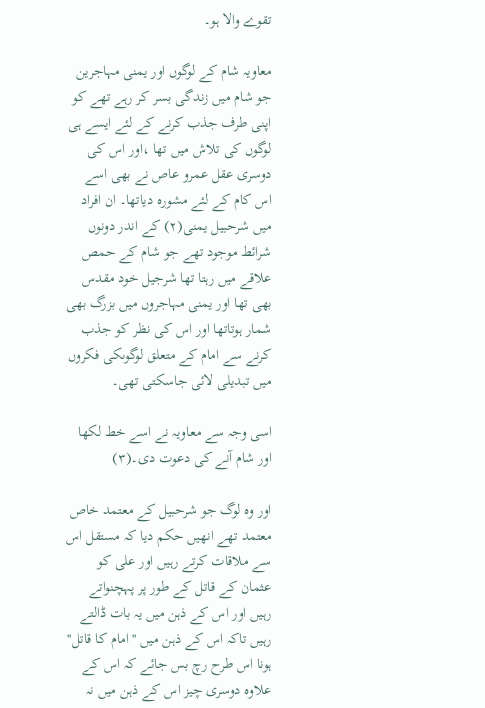تقوے والا ہو۔

معاویہ شام کے لوگوں اور یمنی مہاجرین جو شام میں زندگی بسر کر رہے تھے کو اپنی طرف جذب کرنے کے لئے ایسے ہی لوگوں کی تلاش میں تھا ،اور اس کی دوسری عقل عمرو عاص نے بھی اسے اس کام کے لئے مشورہ دیاتھا۔ ان افراد میں شرحبیل یمنی(۲) کے اندر دونوں شرائط موجود تھے جو شام کے حمص علاقے میں رہتا تھا شرجیل خود مقدس بھی تھا اور یمنی مہاجروں میں بزرگ بھی شمار ہوتاتھا اور اس کی نظر کو جذب کرنے سے امام کے متعلق لوگوںکی فکروں میں تبدیلی لائی جاسکتی تھی۔

اسی وجہ سے معاویہ نے اسے خط لکھا اور شام آنے کی دعوت دی۔(۳)

اور وہ لوگ جو شرحبیل کے معتمد خاص معتمد تھے انھیں حکم دیا کہ مستقل اس سے ملاقات کرتے رہیں اور علی کو عثمان کے قاتل کے طور پر پہچنواتے رہیں اور اس کے ذہن میں یہ بات ڈالتے رہیں تاکہ اس کے ذہن میں ''امام کا قاتل'' ہونا اس طرح رچ بس جائے کہ اس کے علاوہ دوسری چیز اس کے ذہن میں نہ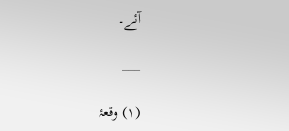آئے۔

___

(۱) وقعۂ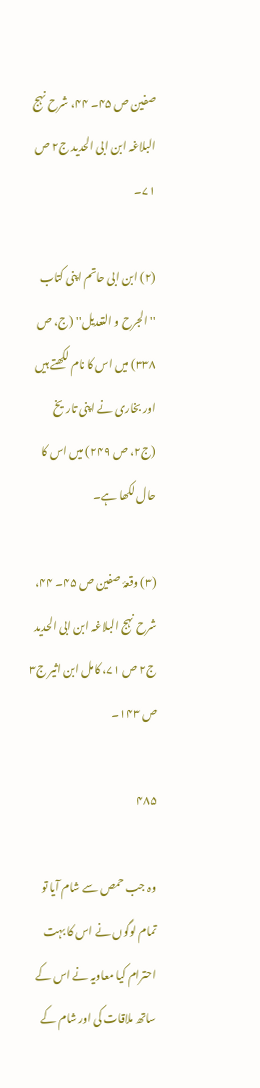صفین ص ۴۵۔ ۴۴، شرح نہج البلاغہ ابن ابی الحدید ج۲ ص ۷۱۔

(۲) ابن ابی حاتم اپنی کتاب ''الجرح و التعدیل'' (ج، ص ۳۳۸) میں اس کا نام لکھتے ہیں اور بخاری نے اپنی تاریخ (ج۲، ص ۲۴۹) میں اس کا حال لکھا ہے۔

(۳) وقعۂ صفین ص ۴۵۔ ۴۴، شرح نہج البلاغہ ابن ابی الحدید ج۲ ص ۷۱، کامل ابن اثیر ج۳ ص ۱۴۳۔

۴۸۵

وہ جب حمص سے شام آیا تو تمام لوگوں نے اس کا بہت احترام کیا معاویہ نے اس کے ساتھ ملاقات کی اور شام کے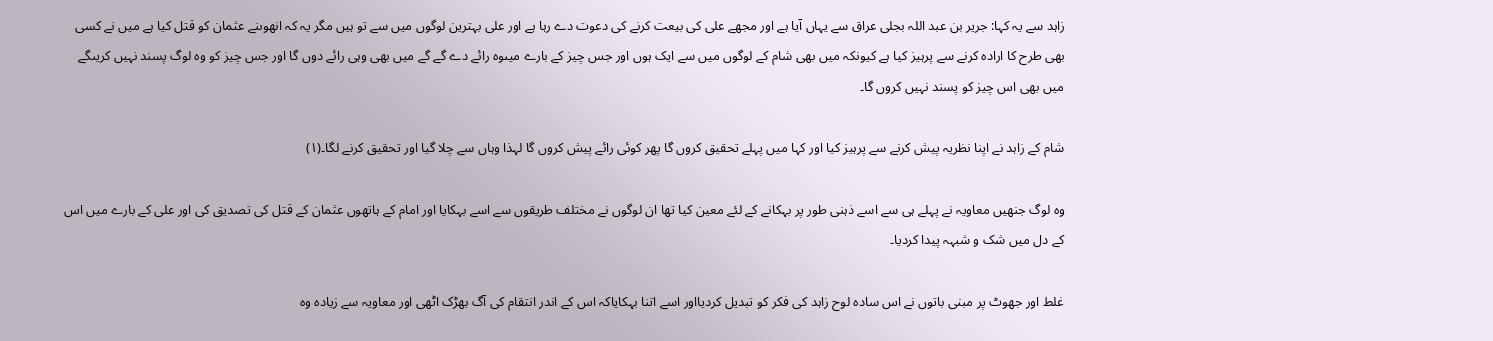زاہد سے یہ کہا: جریر بن عبد اللہ بجلی عراق سے یہاں آیا ہے اور مجھے علی کی بیعت کرنے کی دعوت دے رہا ہے اور علی بہترین لوگوں میں سے تو ہیں مگر یہ کہ انھوںنے عثمان کو قتل کیا ہے میں نے کسی بھی طرح کا ارادہ کرنے سے پرہیز کیا ہے کیونکہ میں بھی شام کے لوگوں میں سے ایک ہوں اور جس چیز کے بارے میںوہ رائے دے گے گے میں بھی وہی رائے دوں گا اور جس چیز کو وہ لوگ پسند نہیں کریںگے میں بھی اس چیز کو پسند نہیں کروں گا۔

شام کے زاہد نے اپنا نظریہ پیش کرنے سے پرہیز کیا اور کہا میں پہلے تحقیق کروں گا پھر کوئی رائے پیش کروں گا لہذا وہاں سے چلا گیا اور تحقیق کرنے لگا۔(۱)

وہ لوگ جنھیں معاویہ نے پہلے ہی سے اسے ذہنی طور پر بہکانے کے لئے معین کیا تھا ان لوگوں نے مختلف طریقوں سے اسے بہکایا اور امام کے ہاتھوں عثمان کے قتل کی تصدیق کی اور علی کے بارے میں اس کے دل میں شک و شبہہ پیدا کردیا۔

غلط اور جھوٹ پر مبنی باتوں نے اس سادہ لوح زاہد کی فکر کو تبدیل کردیااور اسے اتنا بہکایاکہ اس کے اندر انتقام کی آگ بھڑک اٹھی اور معاویہ سے زیادہ وہ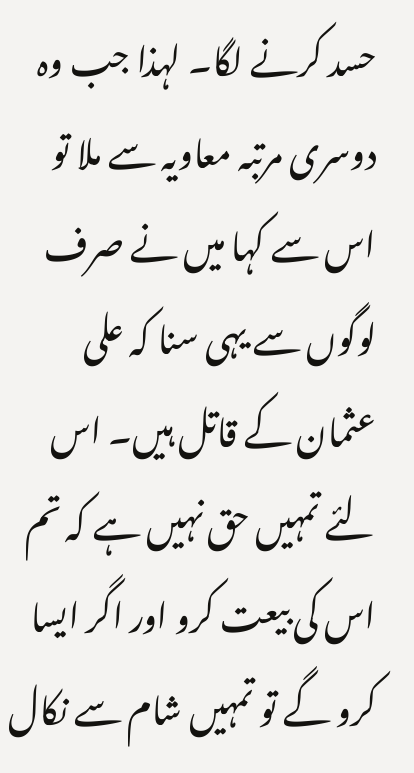حسد کرنے لگا۔ لہذا جب وہ دوسری مرتبہ معاویہ سے ملا تو اس سے کہا میں نے صرف لوگوں سے یہی سنا کہ علی عثمان کے قاتل ہیں۔ اس لئے تمہیں حق نہیں ہے کہ تم اس کی بیعت کرو اور اگر ایسا کرو گے تو تمہیں شام سے نکال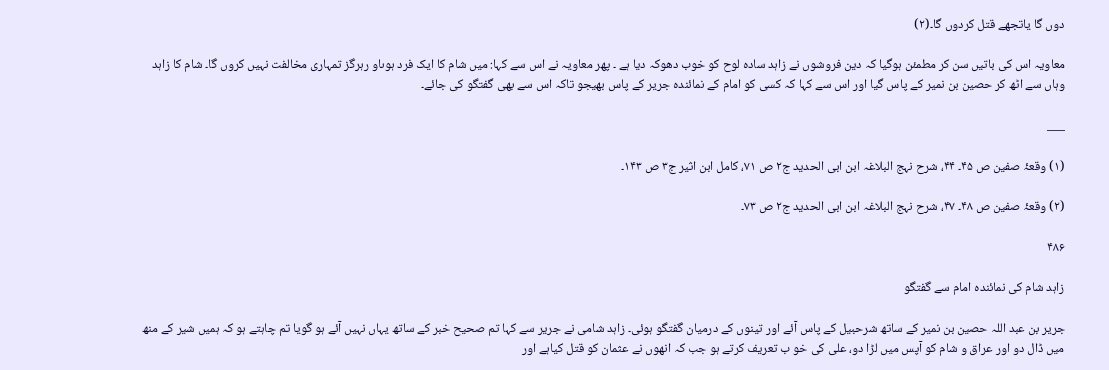دوں گا یاتجھے قتل کردوں گا۔(۲)

معاویہ اس کی باتیں سن کر مطمئن ہوگیا کہ دین فروشوں نے زاہد سادہ لوح کو خوب دھوکہ دیا ہے ۔ پھر معاویہ نے اس سے کہا: میں شام کا ایک فرد ہوںاو رہرگز تمہاری مخالفت نہیں کروں گا۔ شام کا زاہد وہاں سے اٹھ کر حصین بن نمیر کے پاس گیا اور اس سے کہا کہ کسی کو امام کے نمائندہ جریر کے پاس بھیجو تاکہ اس سے بھی گفتگو کی جائے۔

___

(۱) وقعۂ صفین ص ۴۵۔ ۴۴، شرح نہج البلاغہ ابن ابی الحدید ج۲ ص ۷۱، کامل ابن اثیر ج۳ ص ۱۴۳۔

(۲) وقعۂ صفین ص ۴۸۔ ۴۷، شرح نہج البلاغہ ابن ابی الحدید ج۲ ص ۷۳۔

۴۸۶

زاہد شام کی نمائندہ امام سے گفتگو

جریر بن عبد اللہ حصین بن نمیر کے ساتھ شرحبیل کے پاس آئے اور تینوں کے درمیان گفتگو ہوئی۔ زاہد شامی نے جریر سے کہا تم صحیح خبر کے ساتھ یہاں نہیں آئے ہو گویا تم چاہتے ہو کہ ہمیں شیر کے منھ میں ڈال دو اور عراق و شام کو آپس میں لڑا دو، علی کی خو ب تعریف کرتے ہو جب کہ انھوں نے عثمان کو قتل کیاہے اور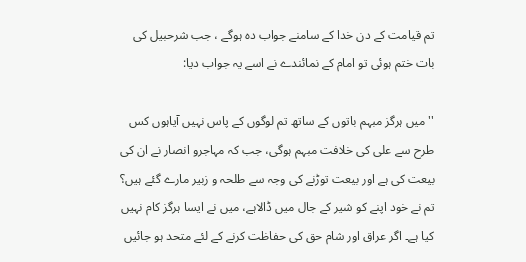تم قیامت کے دن خدا کے سامنے جواب دہ ہوگے ، جب شرحبیل کی بات ختم ہوئی تو امام کے نمائندے نے اسے یہ جواب دیا:

''میں ہرگز مبہم باتوں کے ساتھ تم لوگوں کے پاس نہیں آیاہوں کس طرح سے علی کی خلافت مبہم ہوگی، جب کہ مہاجرو انصار نے ان کی بیعت کی ہے اور بیعت توڑنے کی وجہ سے طلحہ و زبیر مارے گئے ہیں؟ تم نے خود اپنے کو شیر کے جال میں ڈالاہے، میں نے ایسا ہرگز کام نہیں کیا ہے۔ اگر عراق اور شام حق کی حفاظت کرنے کے لئے متحد ہو جائیں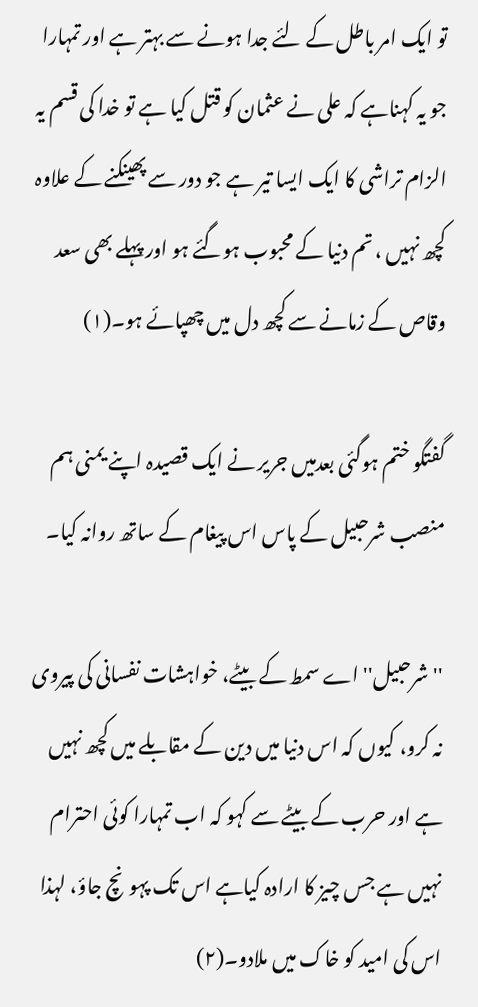تو ایک امر باطل کے لئے جدا ہونے سے بہتر ہے اور تمہارا جو یہ کہناہے کہ علی نے عثمان کو قتل کیا ہے تو خدا کی قسم یہ الزام تراشی کا ایک ایسا تیر ہے جو دور سے پھینکنے کے علاوہ کچھ نہیں ، تم دنیا کے محبوب ہوگئے ہو اور پہلے بھی سعد وقاص کے زمانے سے کچھ دل میں چھپائے ہو۔(۱)

گفتگو ختم ہوگئی بعدمیں جریر نے ایک قصیدہ اپنے یمنی ہم منصب شرحبیل کے پاس اس پیغام کے ساتھ روانہ کیا۔

''شرحبیل'' اے سمط کے بیٹے، خواہشات نفسانی کی پیروی نہ کرو، کیوں کہ اس دنیا میں دین کے مقابلے میں کچھ نہیں ہے اور حرب کے بیٹے سے کہو کہ اب تمہارا کوئی احترام نہیں ہے جس چیز کا ارادہ کیاہے اس تک پہونچ جاؤ، لہذا اس کی امید کو خاک میں ملادو۔(۲)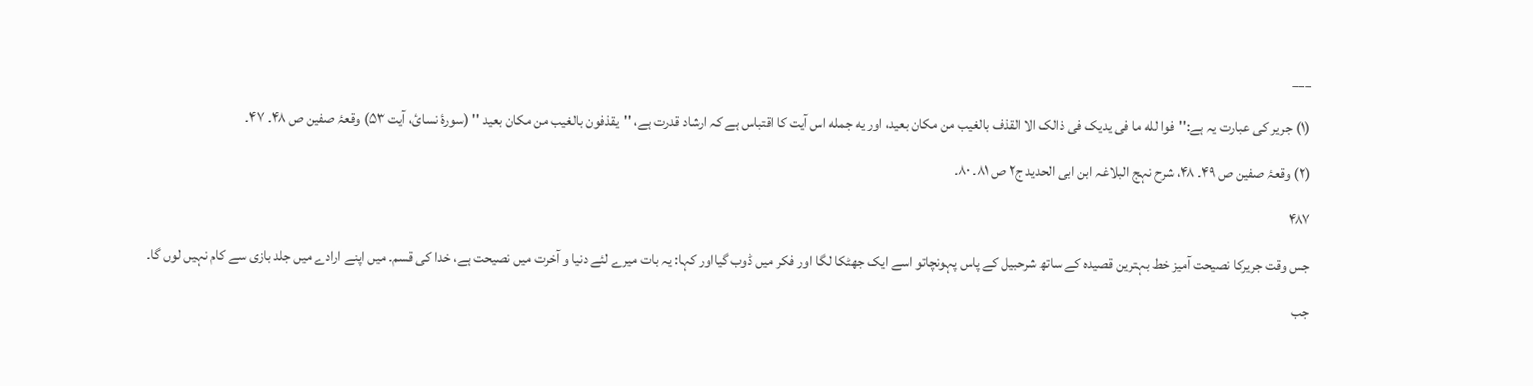___

(۱) جریر کی عبارت یہ ہے:''فوا لله ما فی یدیک فی ذالک الا القذف بالغیب من مکان بعید، اور یه جمله اس آیت کا اقتباس ہے کہ ارشاد قدرت ہے، ''یقذفون بالغیب من مکان بعید '' (سورۂ نسائ، آیت ۵۳) وقعۂ صفین ص ۴۸۔ ۴۷۔

(۲) وقعۂ صفین ص ۴۹۔ ۴۸، شرح نہج البلاغہ ابن ابی الحدید ج۲ ص ۸۱۔ ۸۰۔

۴۸۷

جس وقت جریرکا نصیحت آمیز خط بہترین قصیدہ کے ساتھ شرحبیل کے پاس پہونچاتو اسے ایک جھٹکا لگا اور فکر میں ڈوب گیااور کہا: یہ بات میرے لئے دنیا و آخرت میں نصیحت ہے، خدا کی قسم۔ میں اپنے ارادے میں جلد بازی سے کام نہیں لوں گا۔

جب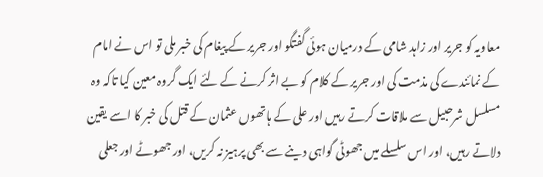معاویہ کو جریر اور زاہد شامی کے درمیان ہوئی گفتگو اور جریر کے پیغام کی خبر ملی تو اس نے امام کے نمائندے کی مذمت کی اور جریر کے کلام کو بے اثر کرنے کے لئے ایک گروہ معین کیا تاکہ وہ مسلسل شرحبیل سے ملاقات کرتے رہیں اور علی کے ہاتھوں عثمان کے قتل کی خبر کا اسے یقین دلاتے رہیں، اور اس سلسلے میں جھوٹی گواہی دینے سے بھی پرہیز نہ کریں، اور جھوٹے اور جعلی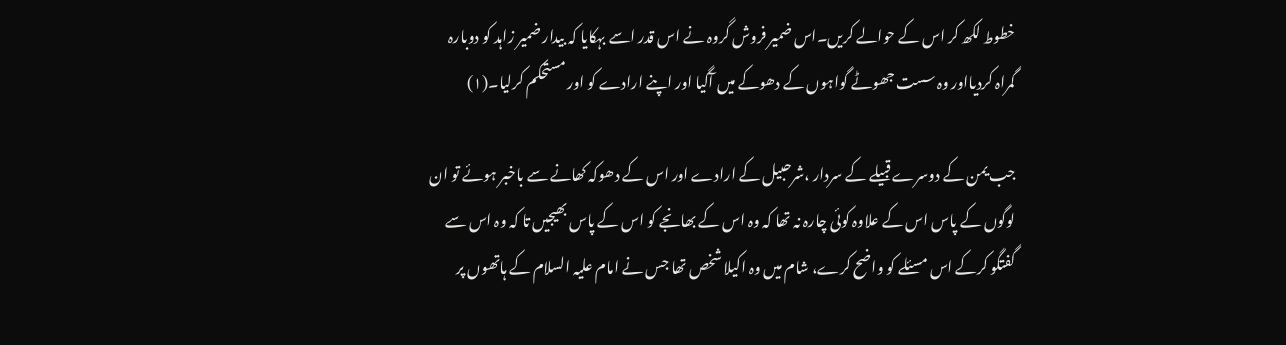خطوط لکھ کر اس کے حوالے کریں۔اس ضمیر فروش گروہ نے اس قدر اسے بہکایا کہ بیدار ضمیر زاہد کو دوبارہ گمراہ کردیااور وہ سست جھوٹے گواہوں کے دھوکے میں آگیا اور اپنے ارادے کو اور مستحکم کرلیا۔(۱)

جب یمن کے دوسرے قبیلے کے سردار ،شرحبیل کے ارادے اور اس کے دھوکہ کھانے سے باخبر ہوئے تو ان لوگوں کے پاس اس کے علاوہ کوئی چارہ نہ تھا کہ وہ اس کے بھانجے کو اس کے پاس بھیجیں تا کہ وہ اس سے گفتگو کرکے اس مسئلے کو واضح کرے، شام میں وہ اکیلا شخص تھا جس نے امام علیہ السلام کے ہاتھوں پر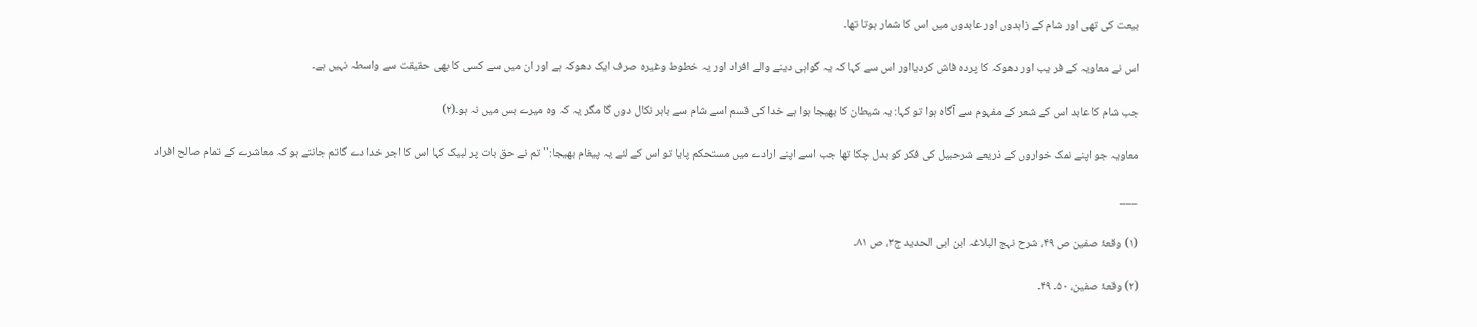بیعت کی تھی اور شام کے زاہدوں اور عابدوں میں اس کا شمار ہوتا تھا۔

اس نے معاویہ کے فر یب اور دھوکہ کا پردہ فاش کردیااور اس سے کہا کہ یہ گواہی دینے والے افراد اور یہ خطوط وغیرہ صرف ایک دھوکہ ہے اور ان میں سے کسی کا بھی حقیقت سے واسطہ نہیں ہے۔

جب شام کا عابد اس کے شعر کے مفہوم سے آگاہ ہوا تو کہا: یہ شیطان کا بھیجا ہوا ہے خدا کی قسم اسے شام سے باہر نکال دوں گا مگر یہ کہ وہ میرے بس میں نہ ہو۔(۲)

معاویہ جو اپنے نمک خواروں کے ذریعے شرحبیل کی فکر کو بدل چکا تھا جب اسے اپنے ارادے میں مستحکم پایا تو اس کے لئے یہ پیغام بھیجا:''تم نے حق بات پر لبیک کہا اس کا اجر خدا دے گاتم جانتے ہو کہ معاشرے کے تمام صالح افراد

___

(۱) وقعۂ صفین ص ۴۹، شرح نہج البلاغہ ابن ابی الحدید ج۳، ص ۸۱۔

(۲) وقعۂ صفین، ۵۰۔ ۴۹۔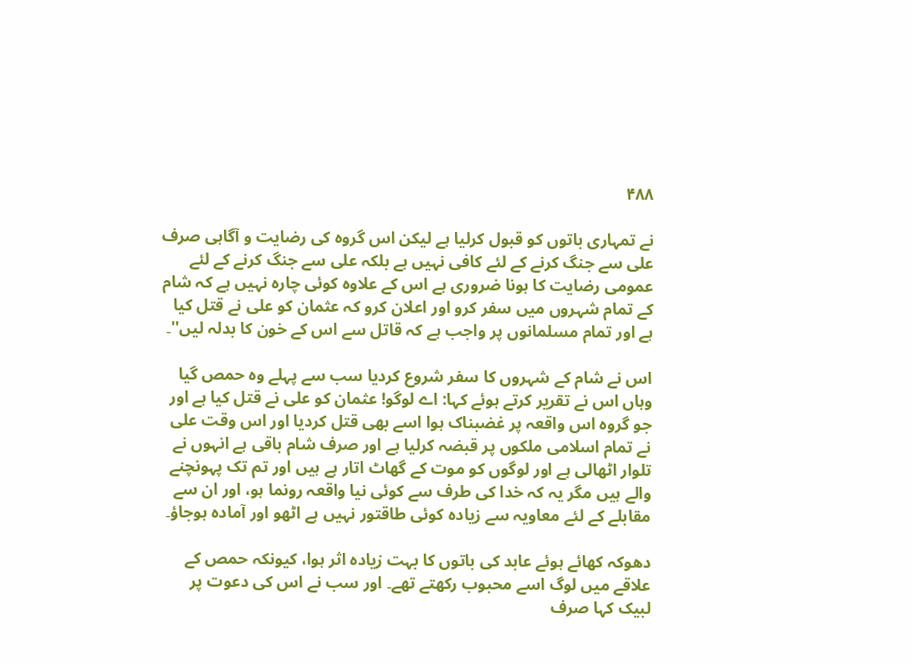۴۸۸

نے تمہاری باتوں کو قبول کرلیا ہے لیکن اس گروہ کی رضایت و آگاہی صرف علی سے جنگ کرنے کے لئے کافی نہیں ہے بلکہ علی سے جنگ کرنے کے لئے عمومی رضایت کا ہونا ضروری ہے اس کے علاوہ کوئی چارہ نہیں ہے کہ شام کے تمام شہروں میں سفر کرو اور اعلان کرو کہ عثمان کو علی نے قتل کیا ہے اور تمام مسلمانوں پر واجب ہے کہ قاتل سے اس کے خون کا بدلہ لیں''۔

اس نے شام کے شہروں کا سفر شروع کردیا سب سے پہلے وہ حمص گیا وہاں اس نے تقریر کرتے ہوئے کہا: اے لوگو! عثمان کو علی نے قتل کیا ہے اور جو گروہ اس واقعہ پر غضبناک ہوا اسے بھی قتل کردیا اور اس وقت علی نے تمام اسلامی ملکوں پر قبضہ کرلیا ہے اور صرف شام باقی ہے انہوں نے تلوار اٹھالی ہے اور لوگوں کو موت کے گھاٹ اتار ہے ہیں اور تم تک پہونچنے والے ہیں مگر یہ کہ خدا کی طرف سے کوئی نیا واقعہ رونما ہو، اور ان سے مقابلے کے لئے معاویہ سے زیادہ کوئی طاقتور نہیں ہے اٹھو اور آمادہ ہوجاؤ۔

دھوکہ کھائے ہوئے عابد کی باتوں کا بہت زیادہ اثر ہوا، کیونکہ حمص کے علاقے میں لوگ اسے محبوب رکھتے تھے۔ اور سب نے اس کی دعوت پر لبیک کہا صرف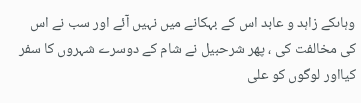وہاںکے زاہد و عابد اس کے بہکانے میں نہیں آئے اور سب نے اس کی مخالفت کی ، پھر شرحبیل نے شام کے دوسرے شہروں کا سفر کیااور لوگوں کو علی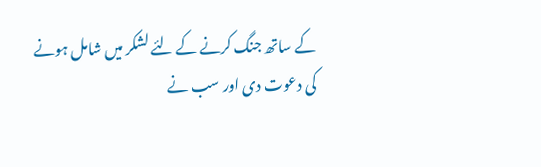کے ساتھ جنگ کرنے کے لئے لشکر میں شامل ہونے کی دعوت دی اور سب نے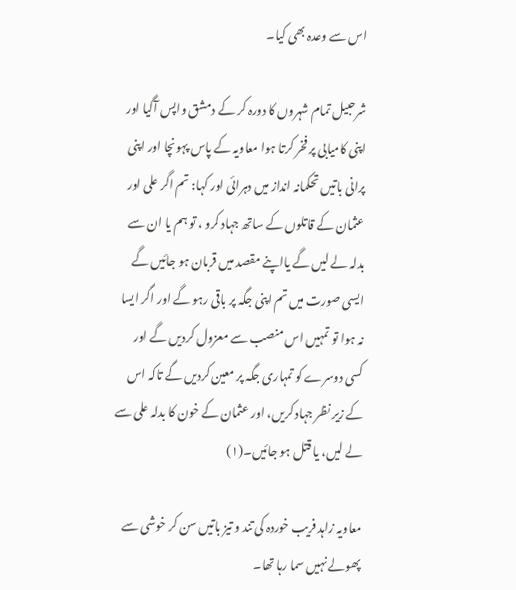اس سے وعدہ بھی کیا۔

شرحبیل تمام شہروں کا دورہ کر کے دمشق واپس آگیا اور اپنی کامیابی پر فخر کرتا ہوا معاویہ کے پاس پہونچا اور اپنی پرانی باتیں تحکمانہ انداز میں دہرائی اور کہا: تم اگر علی اور عثمان کے قاتلوں کے ساتھ جہاد کرو ، تو ہم یا ان سے بدلہ لے لیں گے یااپنے مقصد میں قربان ہو جائیں گے ایسی صورت میں تم اپنی جگہ پر باقی رہو گے اور اگر ایسا نہ ہوا تو تمہیں اس منصب سے معزول کردیں گے اور کسی دوسرے کو تمہاری جگہ پر معین کردیں گے تاکہ اس کے زیر نظر جہاد کریں، اور عثمان کے خون کا بدلہ علی سے لے لیں، یا قتل ہو جائیں۔(۱)

معاویہ زاہد فریب خوردہ کی تند و تیز باتیں سن کر خوشی سے پھولے نہیں سما رہا تھا۔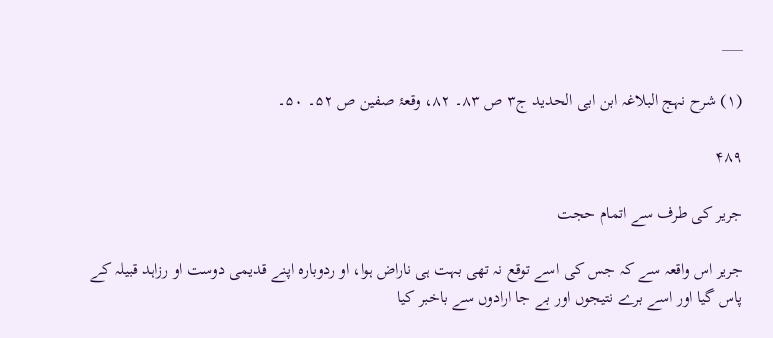___

(۱) شرح نہج البلاغہ ابن ابی الحدید ج۳ ص ۸۳۔ ۸۲، وقعۂ صفین ص ۵۲۔ ۵۰۔

۴۸۹

جریر کی طرف سے اتمام حجت

جریر اس واقعہ سے کہ جس کی اسے توقع نہ تھی بہت ہی ناراض ہوا، او ردوبارہ اپنے قدیمی دوست او رزاہد قبیلہ کے پاس گیا اور اسے برے نتیجوں اور بے جا ارادوں سے باخبر کیا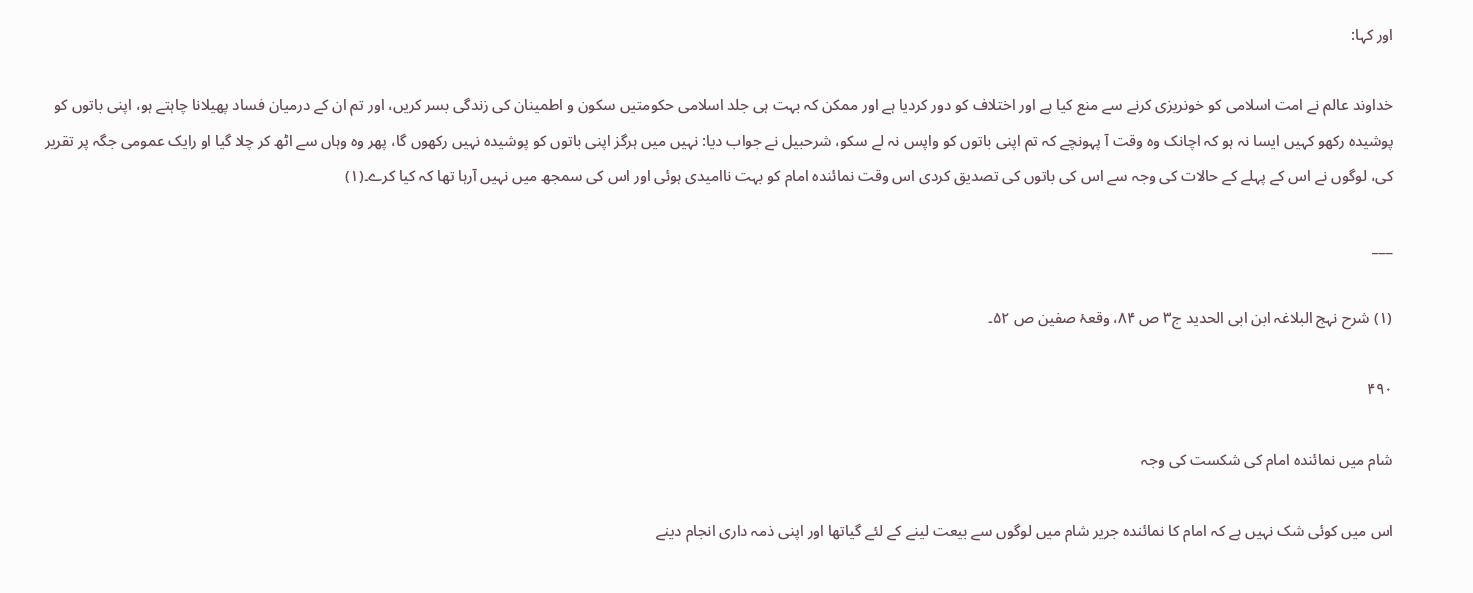اور کہا:

خداوند عالم نے امت اسلامی کو خونریزی کرنے سے منع کیا ہے اور اختلاف کو دور کردیا ہے اور ممکن کہ بہت ہی جلد اسلامی حکومتیں سکون و اطمینان کی زندگی بسر کریں، اور تم ان کے درمیان فساد پھیلانا چاہتے ہو، اپنی باتوں کو پوشیدہ رکھو کہیں ایسا نہ ہو کہ اچانک وہ وقت آ پہونچے کہ تم اپنی باتوں کو واپس نہ لے سکو، شرحبیل نے جواب دیا: نہیں میں ہرگز اپنی باتوں کو پوشیدہ نہیں رکھوں گا، پھر وہ وہاں سے اٹھ کر چلا گیا او رایک عمومی جگہ پر تقریر کی، لوگوں نے اس کے پہلے کے حالات کی وجہ سے اس کی باتوں کی تصدیق کردی اس وقت نمائندہ امام کو بہت ناامیدی ہوئی اور اس کی سمجھ میں نہیں آرہا تھا کہ کیا کرے۔(۱)

___

(۱) شرح نہج البلاغہ ابن ابی الحدید ج۳ ص ۸۴، وقعۂ صفین ص ۵۲۔

۴۹۰

شام میں نمائندہ امام کی شکست کی وجہ

اس میں کوئی شک نہیں ہے کہ امام کا نمائندہ جریر شام میں لوگوں سے بیعت لینے کے لئے گیاتھا اور اپنی ذمہ داری انجام دینے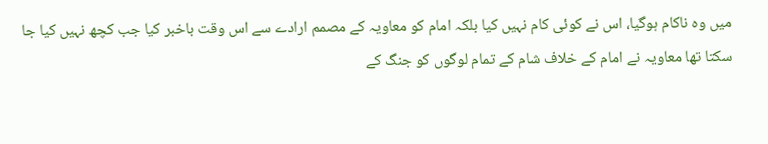میں وہ ناکام ہوگیا، اس نے کوئی کام نہیں کیا بلکہ امام کو معاویہ کے مصمم ارادے سے اس وقت باخبر کیا جب کچھ نہیں کیا جا سکتا تھا معاویہ نے امام کے خلاف شام کے تمام لوگوں کو جنگ کے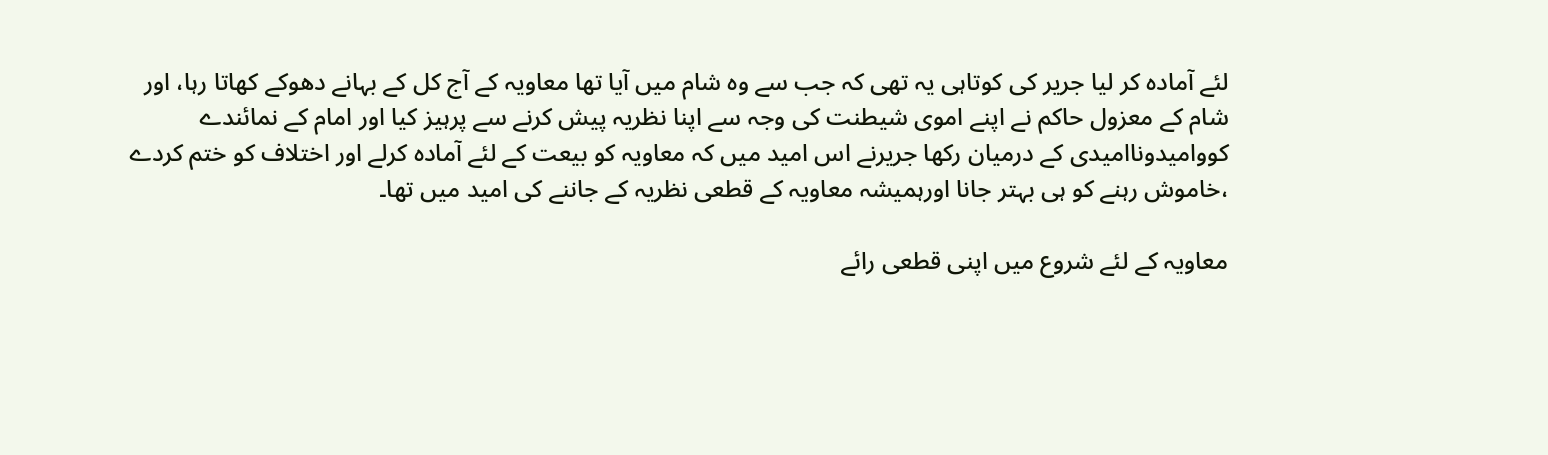لئے آمادہ کر لیا جریر کی کوتاہی یہ تھی کہ جب سے وہ شام میں آیا تھا معاویہ کے آج کل کے بہانے دھوکے کھاتا رہا، اور شام کے معزول حاکم نے اپنے اموی شیطنت کی وجہ سے اپنا نظریہ پیش کرنے سے پرہیز کیا اور امام کے نمائندے کووامیدوناامیدی کے درمیان رکھا جریرنے اس امید میں کہ معاویہ کو بیعت کے لئے آمادہ کرلے اور اختلاف کو ختم کردے ،خاموش رہنے کو ہی بہتر جانا اورہمیشہ معاویہ کے قطعی نظریہ کے جاننے کی امید میں تھا۔

معاویہ کے لئے شروع میں اپنی قطعی رائے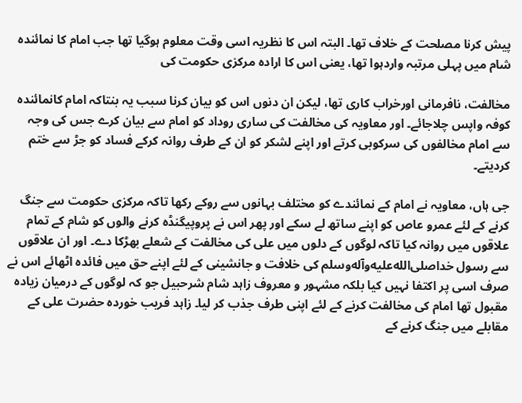پیش کرنا مصلحت کے خلاف تھا۔ البتہ اس کا نظریہ اسی وقت معلوم ہوگیا تھا جب امام کا نمائندہ شام میں پہلی مرتبہ واردہوا تھا، یعنی اس کا ارادہ مرکزی حکومت کی

مخالفت، نافرمانی اورخراب کاری تھا، لیکن ان دنوں اس کو بیان کرنا سبب یہ بنتاکہ امام کانمائندہ کوفہ واپس چلاجائے۔ اور معاویہ کی مخالفت کی ساری روداد کو امام سے بیان کرے جس کی وجہ سے امام مخالفوں کی سرکوبی کرتے اور اپنے لشکر کو ان کے طرف روانہ کرکے فساد کو جڑ سے ختم کردیتے۔

جی ہاں، معاویہ نے امام کے نمائندے کو مختلف بہانوں سے روکے رکھا تاکہ مرکزی حکومت سے جنگ کرنے کے لئے عمرو عاص کو اپنے ساتھ لے سکے اور پھر اس نے پروپیگنڈہ کرنے والوں کو شام کے تمام علاقوں میں روانہ کیا تاکہ لوگوں کے دلوں میں علی کی مخالفت کے شعلے بھڑکا دے۔ اور ان علاقوں سے رسول خداصلى‌الله‌عليه‌وآله‌وسلم کی خلافت و جانشینی کے لئے اپنے حق میں فائدہ اٹھائے اس نے صرف اسی پر اکتفا نہیں کیا بلکہ مشہور و معروف زاہد شام شرحبیل جو کہ لوگوں کے درمیان زیادہ مقبول تھا امام کی مخالفت کرنے کے لئے اپنی طرف جذب کر لیا۔ زاہد فریب خوردہ حضرت علی کے مقابلے میں جنگ کرنے کے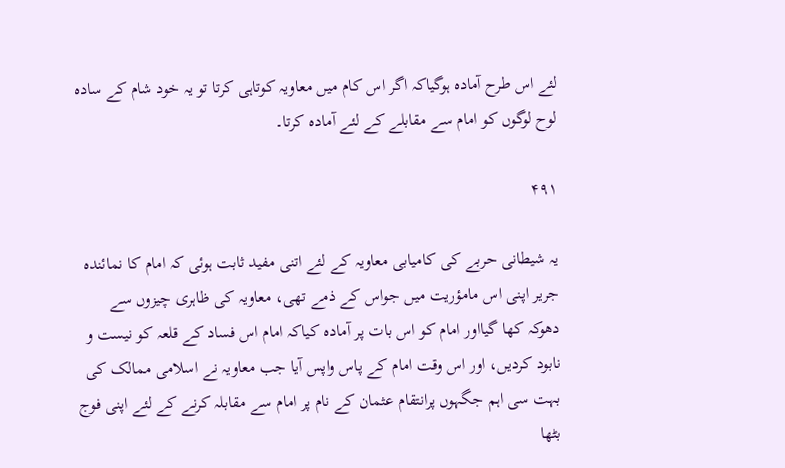لئے اس طرح آمادہ ہوگیاکہ اگر اس کام میں معاویہ کوتاہی کرتا تو یہ خود شام کے سادہ لوح لوگوں کو امام سے مقابلے کے لئے آمادہ کرتا۔

۴۹۱

یہ شیطانی حربے کی کامیابی معاویہ کے لئے اتنی مفید ثابت ہوئی کہ امام کا نمائندہ جریر اپنی اس مامؤریت میں جواس کے ذمے تھی، معاویہ کی ظاہری چیزوں سے دھوکہ کھا گیااور امام کو اس بات پر آمادہ کیاکہ امام اس فساد کے قلعہ کو نیست و نابود کردیں، اور اس وقت امام کے پاس واپس آیا جب معاویہ نے اسلامی ممالک کی بہت سی اہم جگہوں پرانتقام عثمان کے نام پر امام سے مقابلہ کرنے کے لئے اپنی فوج بٹھا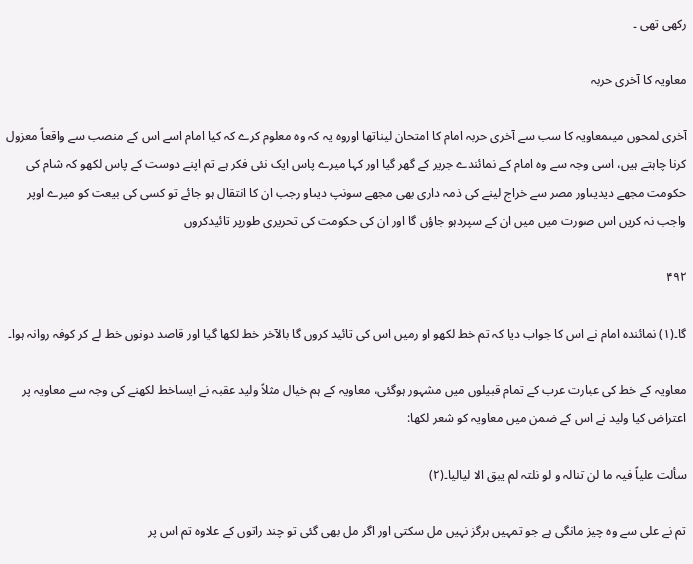رکھی تھی ۔

معاویہ کا آخری حربہ

آخری لمحوں میںمعاویہ کا سب سے آخری حربہ امام کا امتحان لیناتھا اوروہ یہ کہ وہ معلوم کرے کہ کیا امام اسے اس کے منصب سے واقعاً معزول کرنا چاہتے ہیں، اسی وجہ سے وہ امام کے نمائندے جریر کے گھر گیا اور کہا میرے پاس ایک نئی فکر ہے تم اپنے دوست کے پاس لکھو کہ شام کی حکومت مجھے دیدیںاور مصر سے خراج لینے کی ذمہ داری بھی مجھے سونپ دیںاو رجب ان کا انتقال ہو جائے تو کسی کی بیعت کو میرے اوپر واجب نہ کریں اس صورت میں میں ان کے سپردہو جاؤں گا اور ان کی حکومت کی تحریری طورپر تائیدکروں

۴۹۲

گا۔(۱) نمائندہ امام نے اس کا جواب دیا کہ تم خط لکھو او رمیں اس کی تائید کروں گا بالآخر خط لکھا گیا اور قاصد دونوں خط لے کر کوفہ روانہ ہوا۔

معاویہ کے خط کی عبارت عرب کے تمام قبیلوں میں مشہور ہوگئی، معاویہ کے ہم خیال مثلاً ولید عقبہ نے ایساخط لکھنے کی وجہ سے معاویہ پر اعتراض کیا ولید نے اس کے ضمن میں معاویہ کو شعر لکھا:

سألت علیاً فیہ ما لن تنالہ و لو نلتہ لم یبق الا لیالیا۔(۲)

تم نے علی سے وہ چیز مانگی ہے جو تمہیں ہرگز نہیں مل سکتی اور اگر مل بھی گئی تو چند راتوں کے علاوہ تم اس پر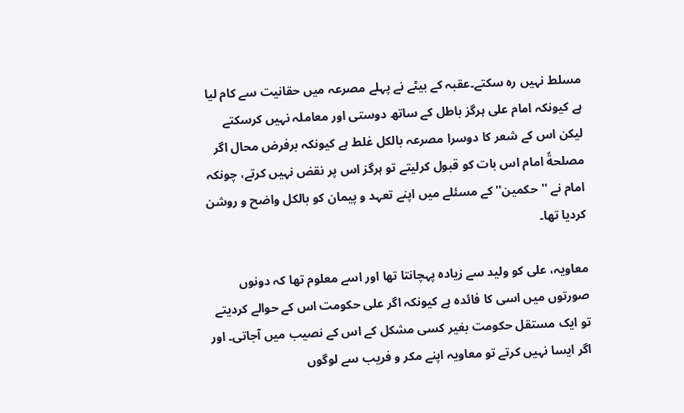مسلط نہیں رہ سکتے۔عقبہ کے بیٹے نے پہلے مصرعہ میں حقانیت سے کام لیا ہے کیونکہ امام علی ہرگز باطل کے ساتھ دوستی اور معاملہ نہیں کرسکتے لیکن اس کے شعر کا دوسرا مصرعہ بالکل غلط ہے کیونکہ برفرض محال اگر مصلحةً امام اس بات کو قبول کرلیتے تو ہرگز اس پر نقض نہیں کرتے، چونکہ امام نے ''حکمین'' کے مسئلے میں اپنے تعہد و پیمان کو بالکل واضح و روشن کردیا تھا۔

معاویہ، علی کو ولید سے زیادہ پہچانتا تھا اور اسے معلوم تھا کہ دونوں صورتوں میں اسی کا فائدہ ہے کیونکہ اگر علی حکومت اس کے حوالے کردیتے تو ایک مستقل حکومت بغیر کسی مشکل کے اس کے نصیب میں آجاتی۔ اور اگر ایسا نہیں کرتے تو معاویہ اپنے مکر و فریب سے لوگوں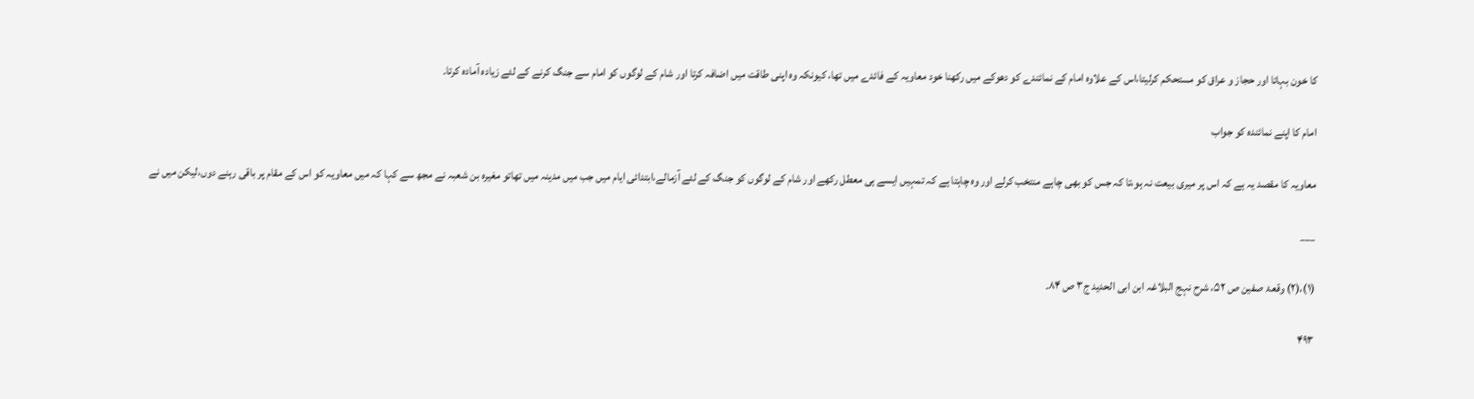کا خون بہاتا اور حجاز و عراق کو مستحکم کرلیتا،اس کے علاوہ امام کے نمائندے کو دھوکے میں رکھنا خود معاویہ کے فائدے میں تھا، کیونکہ وہ اپنی طاقت میں اضافہ کرتا اور شام کے لوگوں کو امام سے جنگ کرنے کے لئے زیادہ آمادہ کرتا۔

امام کا اپنے نمائندہ کو جواب

معاویہ کا مقصد یہ ہے کہ اس پر میری بیعت نہ ہو،تا کہ جس کو بھی چاہے منتخب کرلے اور وہ چاہتا ہے کہ تمہیں ایسے ہی معطل رکھے اور شام کے لوگوں کو جنگ کے لئے آزمالے،ابتدائی ایام میں جب میں مدینہ میں تھاتو مغیرہ بن شعبہ نے مجھ سے کہا کہ میں معاویہ کو اس کے مقام پر باقی رہنے دوں،لیکن میں نے

___

(۱)،(۲) وقعۂ صفین ص ۵۲، شرح نہج البلاغہ ابن ابی الحدید ج۳ ص ۸۴۔

۴۹۳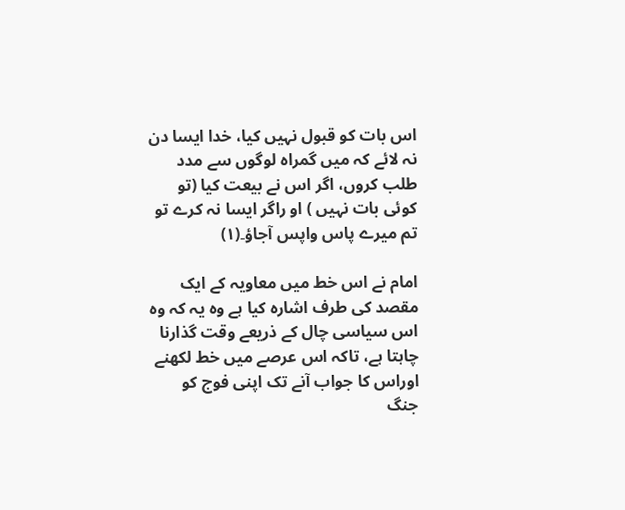اس بات کو قبول نہیں کیا، خدا ایسا دن نہ لائے کہ میں گمراہ لوگوں سے مدد طلب کروں، اگر اس نے بیعت کیا (تو کوئی بات نہیں ) او راگر ایسا نہ کرے تو تم میرے پاس واپس آجاؤ۔(۱)

امام نے اس خط میں معاویہ کے ایک مقصد کی طرف اشارہ کیا ہے وہ یہ کہ وہ اس سیاسی چال کے ذریعے وقت گذارنا چاہتا ہے، تاکہ اس عرصے میں خط لکھنے اوراس کا جواب آنے تک اپنی فوج کو جنگ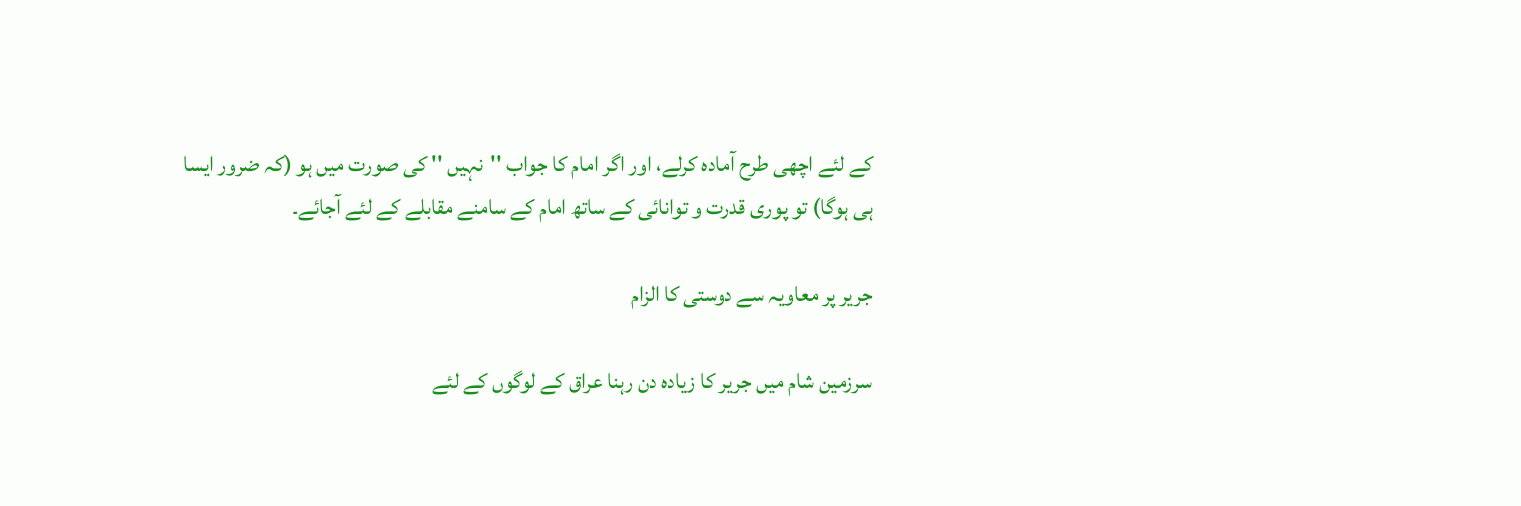کے لئے اچھی طرح آمادہ کرلے، اور اگر امام کا جواب ''نہیں '' کی صورت میں ہو (کہ ضرور ایسا ہی ہوگا) تو پوری قدرت و توانائی کے ساتھ امام کے سامنے مقابلے کے لئے آجائے۔

جریر پر معاویہ سے دوستی کا الزام

سرزمین شام میں جریر کا زیادہ دن رہنا عراق کے لوگوں کے لئے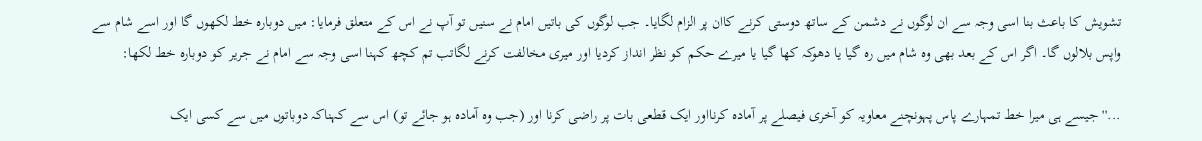تشویش کا باعث بنا اسی وجہ سے ان لوگوں نے دشمن کے ساتھ دوستی کرنے کاان پر الزام لگایا۔ جب لوگوں کی باتیں امام نے سنیں تو آپ نے اس کے متعلق فرمایا: میں دوبارہ خط لکھوں گا اور اسے شام سے واپس بلالوں گا۔ اگر اس کے بعد بھی وہ شام میں رہ گیا یا دھوکہ کھا گیا یا میرے حکم کو نظر انداز کردیا اور میری مخالفت کرنے لگاتب تم کچھ کہنا اسی وجہ سے امام نے جریر کو دوبارہ خط لکھا:

...''جیسے ہی میرا خط تمہارے پاس پہونچنے معاویہ کو آخری فیصلے پر آمادہ کرنااور ایک قطعی بات پر راضی کرنا اور (جب وہ آمادہ ہو جائے تو) اس سے کہناکہ دوباتوں میں سے کسی ایک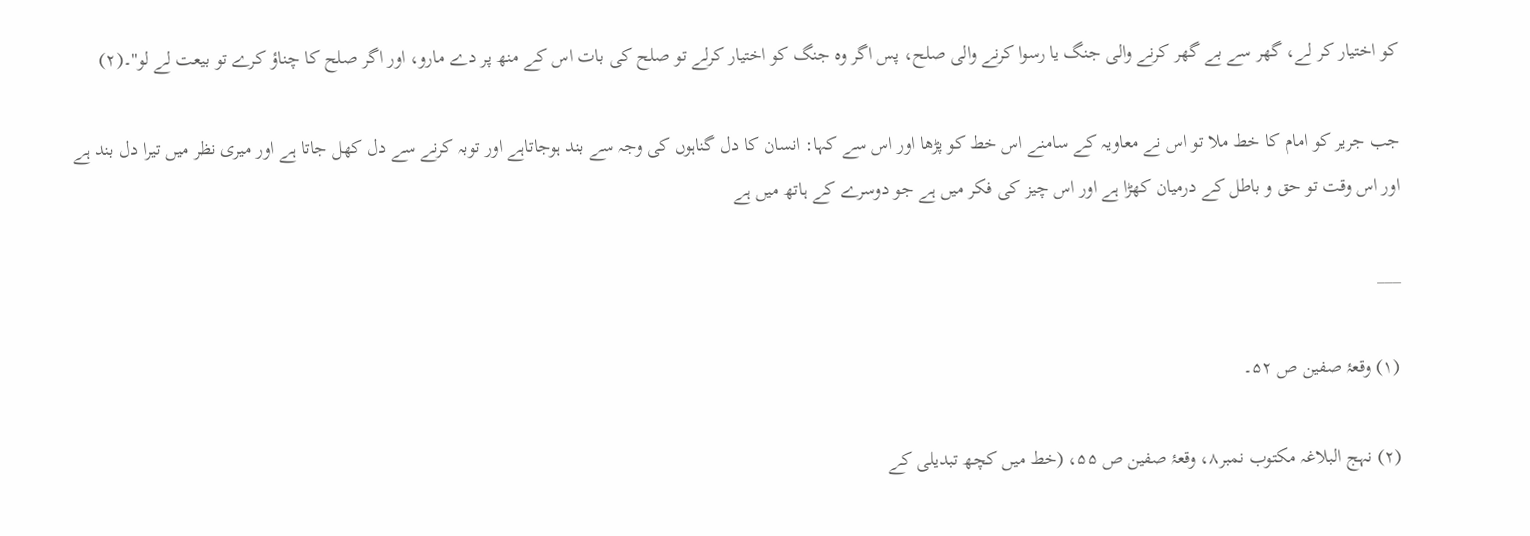کو اختیار کر لے، گھر سے بے گھر کرنے والی جنگ یا رسوا کرنے والی صلح، پس اگر وہ جنگ کو اختیار کرلے تو صلح کی بات اس کے منھ پر دے مارو، اور اگر صلح کا چناؤ کرے تو بیعت لے لو''۔(۲)

جب جریر کو امام کا خط ملا تو اس نے معاویہ کے سامنے اس خط کو پڑھا اور اس سے کہا: انسان کا دل گناہوں کی وجہ سے بند ہوجاتاہے اور توبہ کرنے سے دل کھل جاتا ہے اور میری نظر میں تیرا دل بند ہے اور اس وقت تو حق و باطل کے درمیان کھڑا ہے اور اس چیز کی فکر میں ہے جو دوسرے کے ہاتھ میں ہے

___

(۱) وقعۂ صفین ص ۵۲۔

(۲) نہج البلاغہ مکتوب نمبر۸، وقعۂ صفین ص ۵۵، (خط میں کچھ تبدیلی کے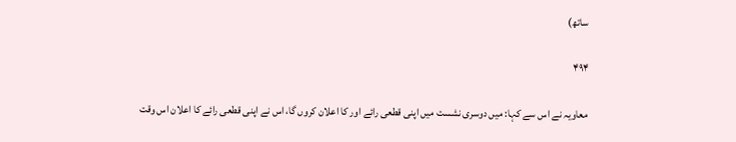ساتھ)

۴۹۴

معاویہ نے اس سے کہا: میں دوسری نشست میں اپنی قطعی رائے اور کا اعلان کروں گا، اس نے اپنی قطعی رائے کا اعلان اس وقت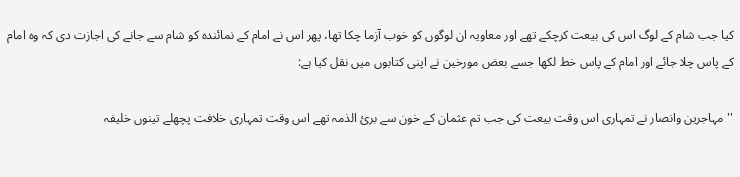کیا جب شام کے لوگ اس کی بیعت کرچکے تھے اور معاویہ ان لوگوں کو خوب آزما چکا تھا، پھر اس نے امام کے نمائندہ کو شام سے جانے کی اجازت دی کہ وہ امام کے پاس چلا جائے اور امام کے پاس خط لکھا جسے بعض مورخین نے اپنی کتابوں میں نقل کیا ہے:

''مہاجرین وانصار نے تمہاری اس وقت بیعت کی جب تم عثمان کے خون سے بریٔ الذمہ تھے اس وقت تمہاری خلافت پچھلے تینوں خلیفہ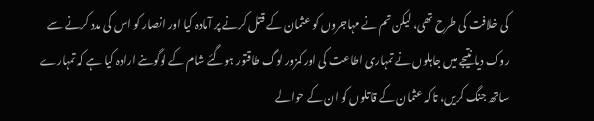کی خلافت کی طرح تھی، لیکن تم نے مہاجروں کو عثمان کے قتل کرنے پر آمادہ کیا اور انصار کو اس کی مدد کرنے سے روک دیا نتیجے میں جاہلوں نے تمہاری اطاعت کی اور کمزور لوگ طاقتور ہوگئے شام کے لوگوںنے ارادہ کیا ہے کہ تمہارے ساتھ جنگ کریں، تاکہ عثمان کے قاتلوں کو ان کے حوالے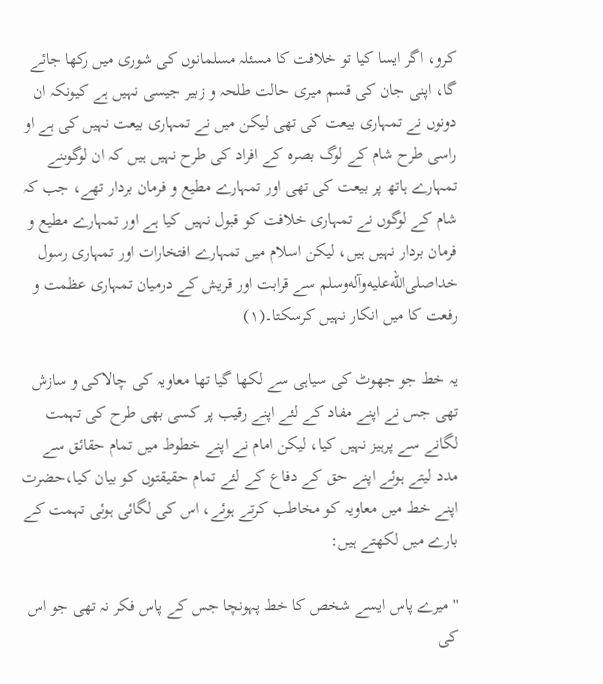کرو، اگر ایسا کیا تو خلافت کا مسئلہ مسلمانوں کی شوری میں رکھا جائے گا، اپنی جان کی قسم میری حالت طلحہ و زبیر جیسی نہیں ہے کیونکہ ان دونوں نے تمہاری بیعت کی تھی لیکن میں نے تمہاری بیعت نہیں کی ہے او راسی طرح شام کے لوگ بصرہ کے افراد کی طرح نہیں ہیں کہ ان لوگوںنے تمہارے ہاتھ پر بیعت کی تھی اور تمہارے مطیع و فرمان بردار تھے، جب کہ شام کے لوگوں نے تمہاری خلافت کو قبول نہیں کیا ہے اور تمہارے مطیع و فرمان بردار نہیں ہیں، لیکن اسلام میں تمہارے افتخارات اور تمہاری رسول خداصلى‌الله‌عليه‌وآله‌وسلم سے قرابت اور قریش کے درمیان تمہاری عظمت و رفعت کا میں انکار نہیں کرسکتا۔(۱)

یہ خط جو جھوٹ کی سیاہی سے لکھا گیا تھا معاویہ کی چالاکی و سازش تھی جس نے اپنے مفاد کے لئے اپنے رقیب پر کسی بھی طرح کی تہمت لگانے سے پرہیز نہیں کیا، لیکن امام نے اپنے خطوط میں تمام حقائق سے مدد لیتے ہوئے اپنے حق کے دفاع کے لئے تمام حقیقتوں کو بیان کیا،حضرت اپنے خط میں معاویہ کو مخاطب کرتے ہوئے، اس کی لگائی ہوئی تہمت کے بارے میں لکھتے ہیں:

''میرے پاس ایسے شخص کا خط پہونچا جس کے پاس فکر نہ تھی جو اس کی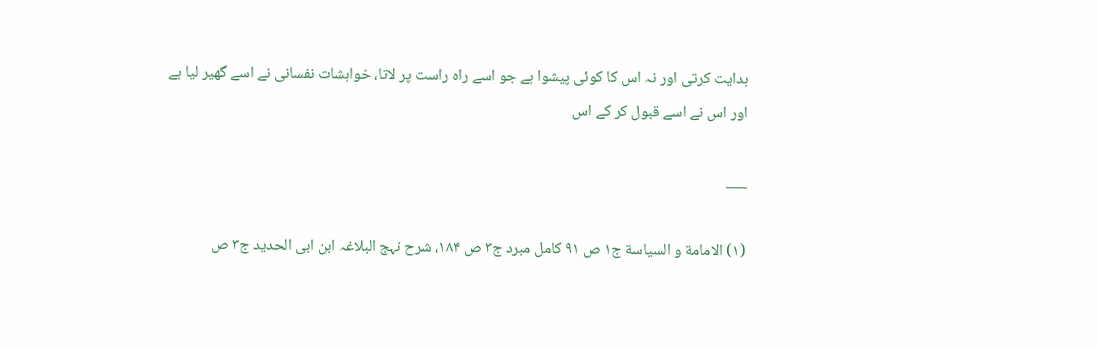ہدایت کرتی اور نہ اس کا کوئی پیشوا ہے جو اسے راہ راست پر لاتا، خواہشات نفسانی نے اسے گھیر لیا ہے اور اس نے اسے قبول کر کے اس

___

(۱) الامامة و السیاسة ج۱ ص ۹۱ کامل مبرد ج۳ ص ۱۸۴، شرح نہج البلاغہ ابن ابی الحدید ج۳ ص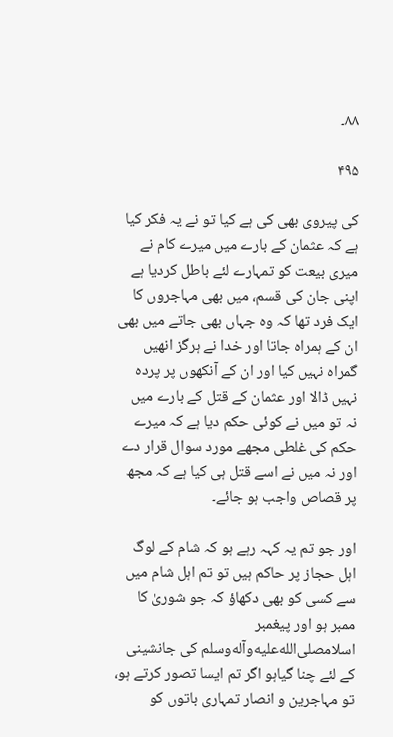۸۸۔

۴۹۵

کی پیروی بھی کی ہے کیا تو نے یہ فکر کیا ہے کہ عثمان کے بارے میں میرے کام نے میری بیعت کو تمہارے لئے باطل کردیا ہے اپنی جان کی قسم، میں بھی مہاجروں کا ایک فرد تھا کہ وہ جہاں بھی جاتے میں بھی ان کے ہمراہ جاتا اور خدا نے ہرگز انھیں گمراہ نہیں کیا اور ان کے آنکھوں پر پردہ نہیں ڈالا اور عثمان کے قتل کے بارے میں نہ تو میں نے کوئی حکم دیا ہے کہ میرے حکم کی غلطی مجھے مورد سوال قرار دے اور نہ میں نے اسے قتل ہی کیا ہے کہ مجھ پر قصاص واجب ہو جائے۔

اور جو تم یہ کہہ رہے ہو کہ شام کے لوگ اہل حجاز پر حاکم ہیں تو تم اہل شام میں سے کسی کو بھی دکھاؤ کہ جو شوریٰ کا ممبر ہو اور پیغمبر اسلامصلى‌الله‌عليه‌وآله‌وسلم کی جانشینی کے لئے چنا گیاہو اگر تم ایسا تصور کرتے ہو، تو مہاجرین و انصار تمہاری باتوں کو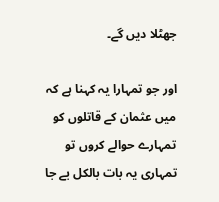جھٹلا دیں گے۔

اور جو تمہارا یہ کہنا ہے کہ میں عثمان کے قاتلوں کو تمہارے حوالے کروں تو تمہاری یہ بات بالکل بے جا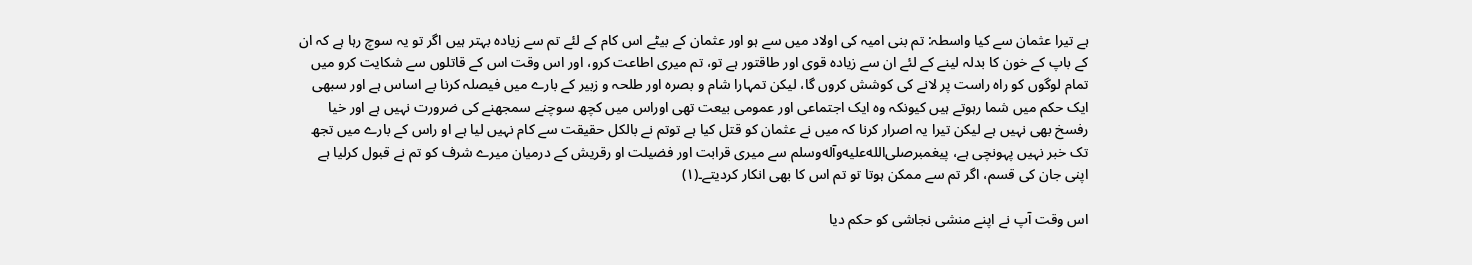ہے تیرا عثمان سے کیا واسطہ: تم بنی امیہ کی اولاد میں سے ہو اور عثمان کے بیٹے اس کام کے لئے تم سے زیادہ بہتر ہیں اگر تو یہ سوچ رہا ہے کہ ان کے باپ کے خون کا بدلہ لینے کے لئے ان سے زیادہ قوی اور طاقتور ہے تو، تم میری اطاعت کرو، اور اس وقت اس کے قاتلوں سے شکایت کرو میں تمام لوگوں کو راہ راست پر لانے کی کوشش کروں گا، لیکن تمہارا شام و بصرہ اور طلحہ و زبیر کے بارے میں فیصلہ کرنا بے اساس ہے اور سبھی ایک حکم میں شما رہوتے ہیں کیونکہ وہ ایک اجتماعی اور عمومی بیعت تھی اوراس میں کچھ سوچنے سمجھنے کی ضرورت نہیں ہے اور خیا رفسخ بھی نہیں ہے لیکن تیرا یہ اصرار کرنا کہ میں نے عثمان کو قتل کیا ہے توتم نے بالکل حقیقت سے کام نہیں لیا ہے او راس کے بارے میں تجھ تک خبر نہیں پہونچی ہے، پیغمبرصلى‌الله‌عليه‌وآله‌وسلم سے میری قرابت اور فضیلت او رقریش کے درمیان میرے شرف کو تم نے قبول کرلیا ہے اپنی جان کی قسم، اگر تم سے ممکن ہوتا تو تم اس کا بھی انکار کردیتے۔(۱)

اس وقت آپ نے اپنے منشی نجاشی کو حکم دیا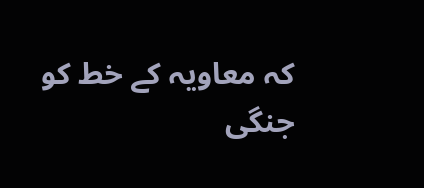کہ معاویہ کے خط کو جنگی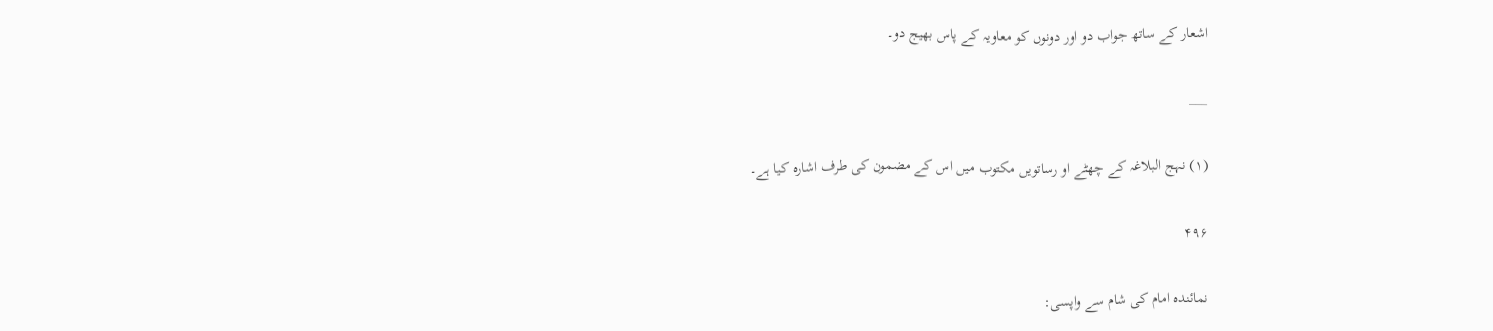اشعار کے ساتھ جواب دو اور دونوں کو معاویہ کے پاس بھیج دو۔

___

(۱) نہج البلاغہ کے چھٹے او رساتویں مکتوب میں اس کے مضمون کی طرف اشارہ کیا ہے۔

۴۹۶

نمائندہ امام کی شام سے واپسی: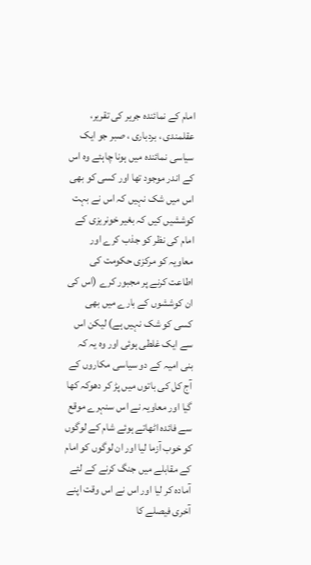امام کے نمائندہ جریر کی تقریر، عقلمندی ، بردباری ، صبر جو ایک سیاسی نمائندہ میں ہونا چاہئے وہ اس کے اندر موجود تھا اور کسی کو بھی اس میں شک نہیں کہ اس نے بہت کوششیں کیں کہ بغیر خونریزی کے امام کی نظر کو جذب کرے اور معاویہ کو مرکزی حکومت کی اطاعت کرنے پر مجبور کرے (اس کی ان کوششوں کے بارے میں بھی کسی کو شک نہیں ہے) لیکن اس سے ایک غلطی ہوئی اور وہ یہ کہ بنی امیہ کے دو سیاسی مکاروں کے آج کل کی باتوں میں پڑ کر دھوکہ کھا گیا اور معاویہ نے اس سنہرے موقع سے فائدہ اٹھاتے ہوئے شام کے لوگوں کو خوب آزما لیا اور ان لوگوں کو امام کے مقابلے میں جنگ کرنے کے لئے آمادہ کر لیا اور اس نے اس وقت اپنے آخری فیصلے کا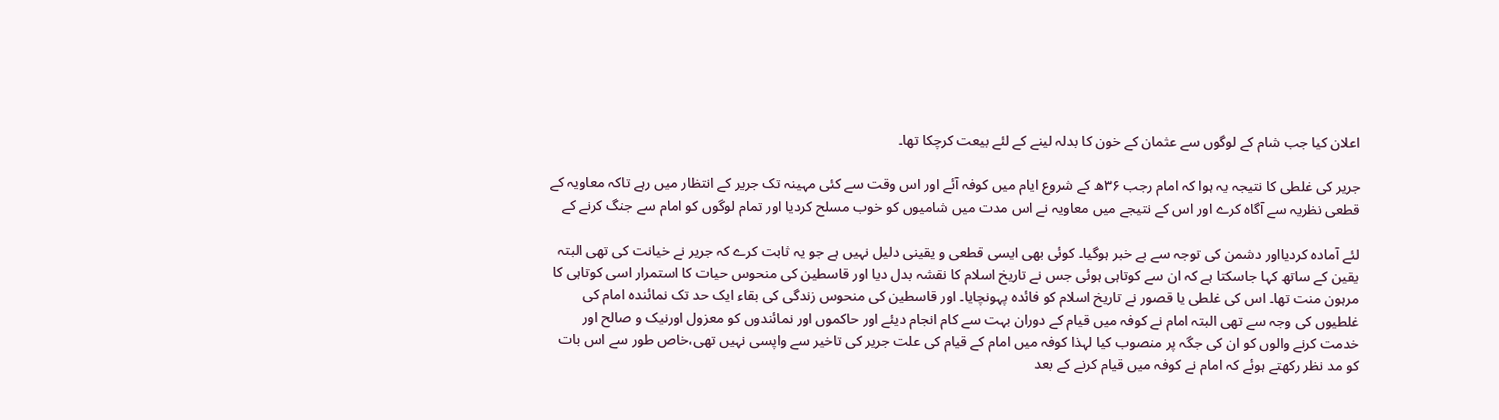اعلان کیا جب شام کے لوگوں سے عثمان کے خون کا بدلہ لینے کے لئے بیعت کرچکا تھا۔

جریر کی غلطی کا نتیجہ یہ ہوا کہ امام رجب ۳۶ھ کے شروع ایام میں کوفہ آئے اور اس وقت سے کئی مہینہ تک جریر کے انتظار میں رہے تاکہ معاویہ کے قطعی نظریہ سے آگاہ کرے اور اس کے نتیجے میں معاویہ نے اس مدت میں شامیوں کو خوب مسلح کردیا اور تمام لوگوں کو امام سے جنگ کرنے کے

لئے آمادہ کردیااور دشمن کی توجہ سے بے خبر ہوگیا۔ کوئی بھی ایسی قطعی و یقینی دلیل نہیں ہے جو یہ ثابت کرے کہ جریر نے خیانت کی تھی البتہ یقین کے ساتھ کہا جاسکتا ہے کہ ان سے کوتاہی ہوئی جس نے تاریخ اسلام کا نقشہ بدل دیا اور قاسطین کی منحوس حیات کا استمرار اسی کوتاہی کا مرہون منت تھا۔ اس کی غلطی یا قصور نے تاریخ اسلام کو فائدہ پہونچایا۔ اور قاسطین کی منحوس زندگی کی بقاء ایک حد تک نمائندہ امام کی غلطیوں کی وجہ سے تھی البتہ امام نے کوفہ میں قیام کے دوران بہت سے کام انجام دیئے اور حاکموں اور نمائندوں کو معزول اورنیک و صالح اور خدمت کرنے والوں کو ان کی جگہ پر منصوب کیا لہذا کوفہ میں امام کے قیام کی علت جریر کی تاخیر سے واپسی نہیں تھی،خاص طور سے اس بات کو مد نظر رکھتے ہوئے کہ امام نے کوفہ میں قیام کرنے کے بعد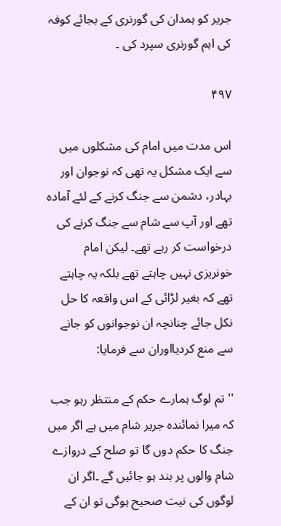جریر کو ہمدان کی گورنری کے بجائے کوفہ کی اہم گورنری سپرد کی ۔

۴۹۷

اس مدت میں امام کی مشکلوں میں سے ایک مشکل یہ تھی کہ نوجوان اور بہادر، دشمن سے جنگ کرنے کے لئے آمادہ تھے اور آپ سے شام سے جنگ کرنے کی درخواست کر رہے تھے۔ لیکن امام خونریزی نہیں چاہتے تھے بلکہ یہ چاہتے تھے کہ بغیر لڑائی کے اس واقعہ کا حل نکل جائے چنانچہ ان نوجوانوں کو جانے سے منع کردیااوران سے فرمایا:

''تم لوگ ہمارے حکم کے منتظر رہو جب کہ میرا نمائندہ جریر شام میں ہے اگر میں جنگ کا حکم دوں گا تو صلح کے دروازے شام والوں پر بند ہو جائیں گے ۔اگر ان لوگوں کی نیت صحیح ہوگی تو ان کے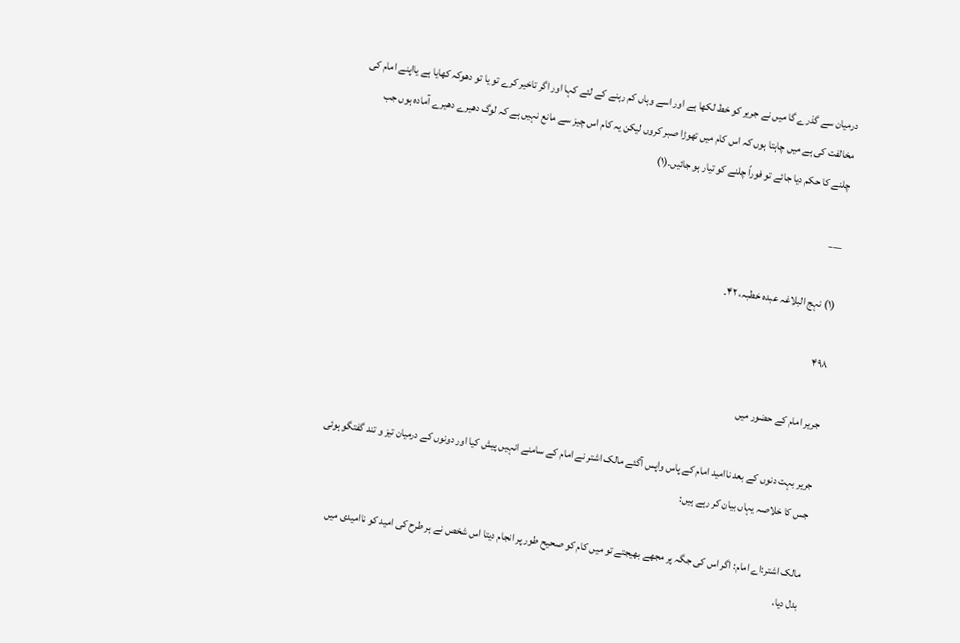درمیان سے گذرے گا میں نے جریر کو خط لکھا ہے اور اسے وہاں کم رہنے کے لئے کہا اور اگر تاخیر کرے تو یا تو دھوکہ کھایا ہے یااپنے امام کی مخالفت کی ہے میں چاہتا ہوں کہ اس کام میں تھوڑا صبر کروں لیکن یہ کام اس چیز سے مانع نہیں ہے کہ لوگ دھیرے دھیرے آمادہ ہوں جب چلنے کا حکم دیا جائے تو فوراً چلنے کو تیار ہو جائیں۔(۱)

___

(۱) نہج البلاغہ عبدہ خطبہ، ۴۲۔

۴۹۸

جریر امام کے حضور میں

جریر بہت دنوں کے بعد ناامید امام کے پاس واپس آگئے مالک اشتر نے امام کے سامنے انہیں پیش کیا اور دونوں کے درمیان تیز و تند گفتگو ہوئی جس کا خلاصہ یہاں بیان کر رہے ہیں:

مالک اشتر:اے امام: اگر اس کی جگہ پر مجھے بھیجتے تو میں کام کو صحیح طور پر انجام دیتا اس شخص نے ہر طرح کی امید کو ناامیدی میں بدل دیا،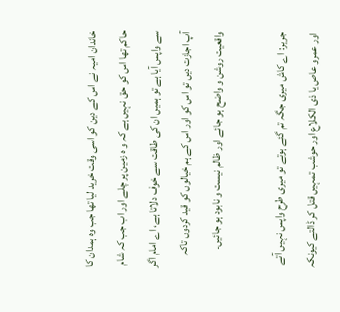خاندان امیہ نے اس کے دین کو اسی وقت خرید لیا تھا جب وہ ہمدان کا حاکم تھا اس کو حق نہیں ہے کہ و ہ زمین پر چلے اور اب جب کہ شام سے واپس آیا ہے تو ہمیں ان کی طاقت سے خوف دلاتا ہے، اے امام اگر آپ اجازت دیں تو اس کو اور اس کے ہم خیالوں کو قید کردوں تاکہ واقعیت روشن و واضح ہو جائے اور ظالم نیست و نابود ہو جائیں۔

جریر: اے کاش میری جگہ تم گئے ہوتے تو میری طرح واپس نہیں آتے اور عمرو عاص یا ذی الکلاع اور حوشب تمہیں قتل کر ڈالتے کیونکہ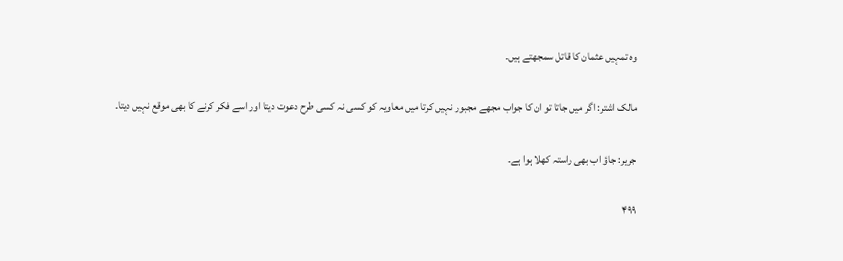وہ تمہیں عثمان کا قاتل سمجھتے ہیں۔

مالک اشتر: اگر میں جاتا تو ان کا جواب مجھے مجبور نہیں کرتا میں معاویہ کو کسی نہ کسی طرح دعوت دیتا اور اسے فکر کرنے کا بھی موقع نہیں دیتا۔

جریر: جاؤ اب بھی راستہ کھلا ہوا ہے۔

۴۹۹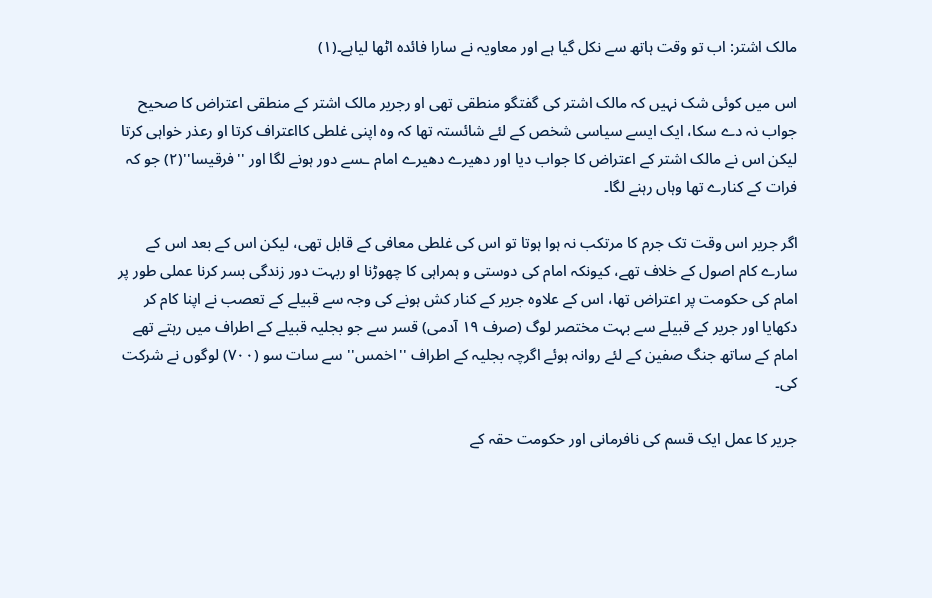مالک اشتر: اب تو وقت ہاتھ سے نکل گیا ہے اور معاویہ نے سارا فائدہ اٹھا لیاہے۔(۱)

اس میں کوئی شک نہیں کہ مالک اشتر کی گفتگو منطقی تھی او رجریر مالک اشتر کے منطقی اعتراض کا صحیح جواب نہ دے سکا، ایک ایسے سیاسی شخص کے لئے شائستہ تھا کہ وہ اپنی غلطی کااعتراف کرتا او رعذر خواہی کرتا لیکن اس نے مالک اشتر کے اعتراض کا جواب دیا اور دھیرے دھیرے امام ـسے دور ہونے لگا اور ''فرقیسا''(۲) جو کہ فرات کے کنارے تھا وہاں رہنے لگا۔

اگر جریر اس وقت تک جرم کا مرتکب نہ ہوا ہوتا تو اس کی غلطی معافی کے قابل تھی، لیکن اس کے بعد اس کے سارے کام اصول کے خلاف تھے، کیونکہ امام کی دوستی و ہمراہی کا چھوڑنا او ربہت دور زندگی بسر کرنا عملی طور پر امام کی حکومت پر اعتراض تھا، اس کے علاوہ جریر کے کنار کش ہونے کی وجہ سے قبیلے کے تعصب نے اپنا کام کر دکھایا اور جریر کے قبیلے سے بہت مختصر لوگ (صرف ۱۹ آدمی) قسر سے جو بجلیہ قبیلے کے اطراف میں رہتے تھے امام کے ساتھ جنگ صفین کے لئے روانہ ہوئے اگرچہ بجلیہ کے اطراف ''اخمس'' سے سات سو (۷۰۰) لوگوں نے شرکت کی۔

جریر کا عمل ایک قسم کی نافرمانی اور حکومت حقہ کے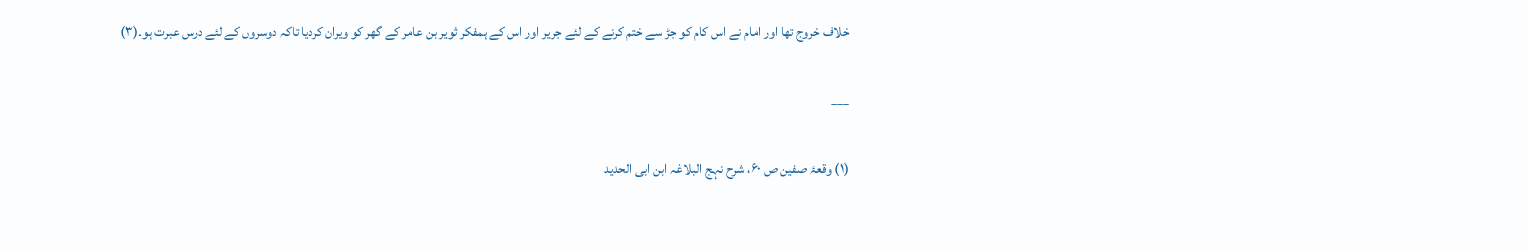خلاف خروج تھا اور امام نے اس کام کو جڑ سے ختم کرنے کے لئے جریر اور اس کے ہمفکر ثویر بن عامر کے گھر کو ویران کردیا تاکہ دوسروں کے لئے درس عبرت ہو۔(۳)

___

(۱) وقعۂ صفین ص ۶۰، شرح نہج البلاغہ ابن ابی الحدید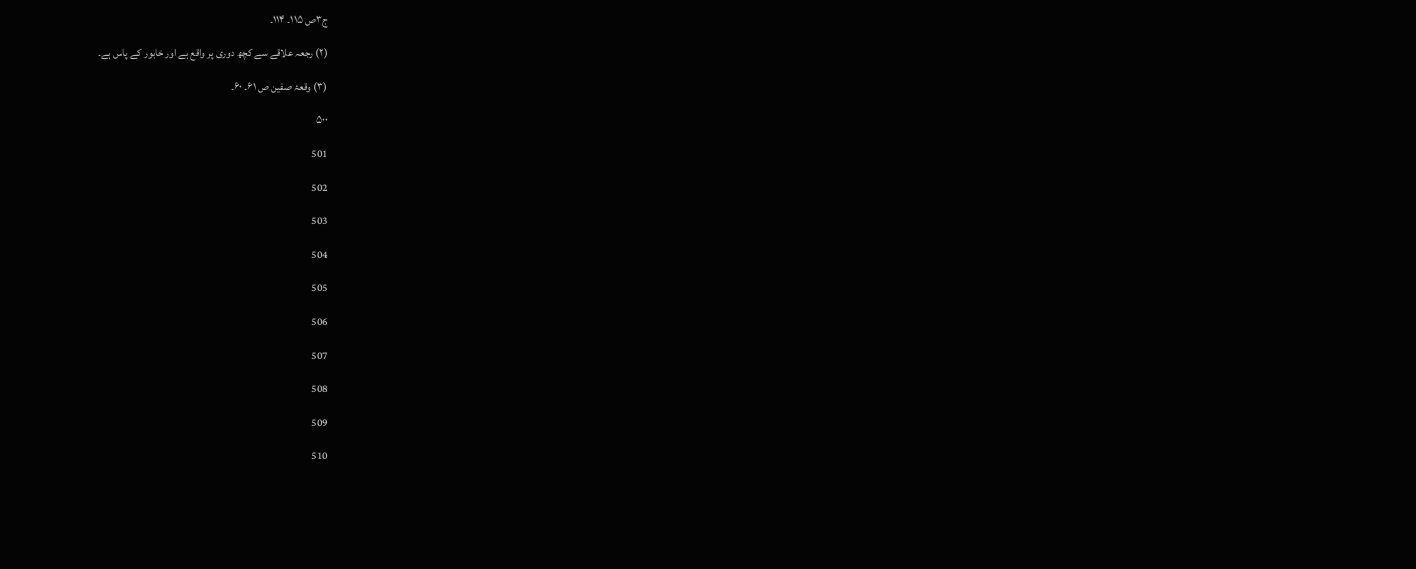ج۳ص ۱۱۵۔ ۱۱۴۔

(۲) رجعہ علاقے سے کچھ دوری پر واقع ہے اور خابور کے پاس ہے۔

(۳) وقعۂ صفین ص ۶۱۔ ۶۰۔

۵۰۰

501

502

503

504

505

506

507

508

509

510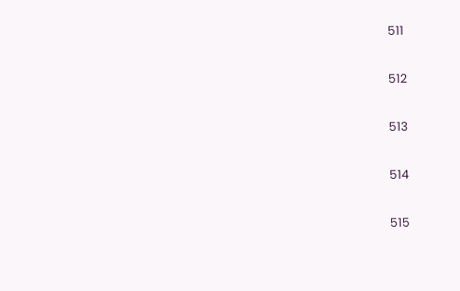511

512

513

514

515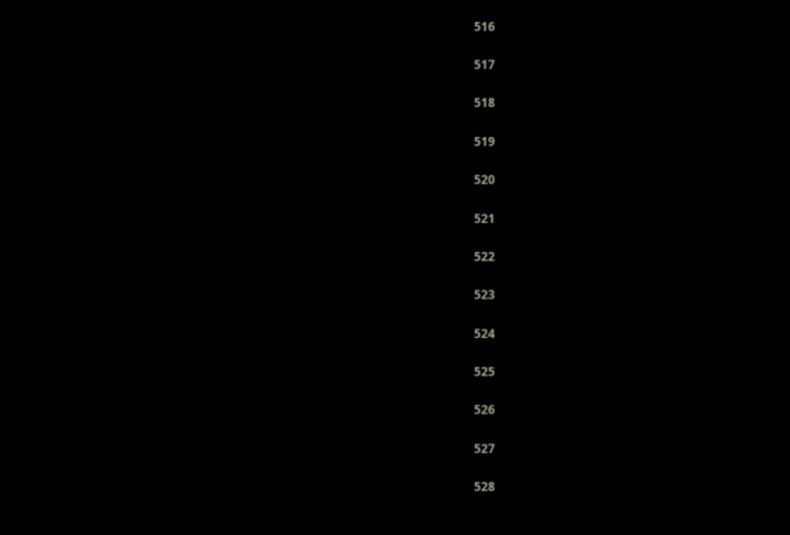516

517

518

519

520

521

522

523

524

525

526

527

528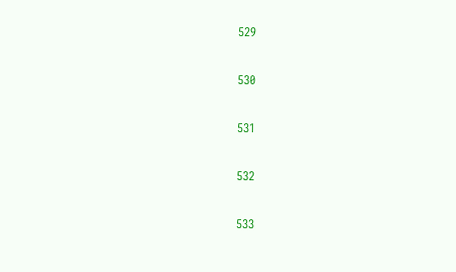529

530

531

532

533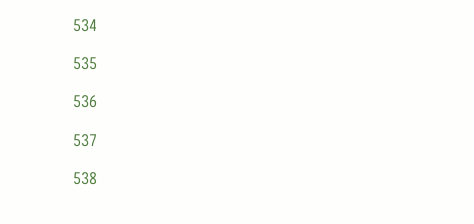534

535

536

537

538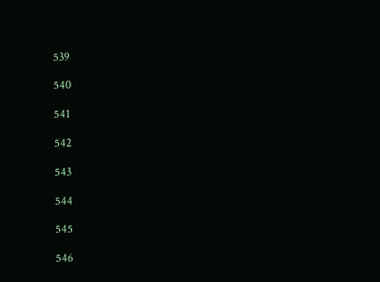539

540

541

542

543

544

545

546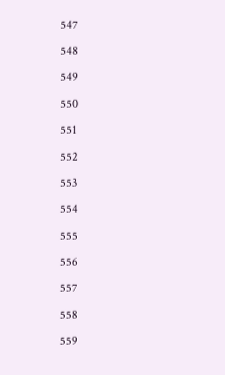547

548

549

550

551

552

553

554

555

556

557

558

559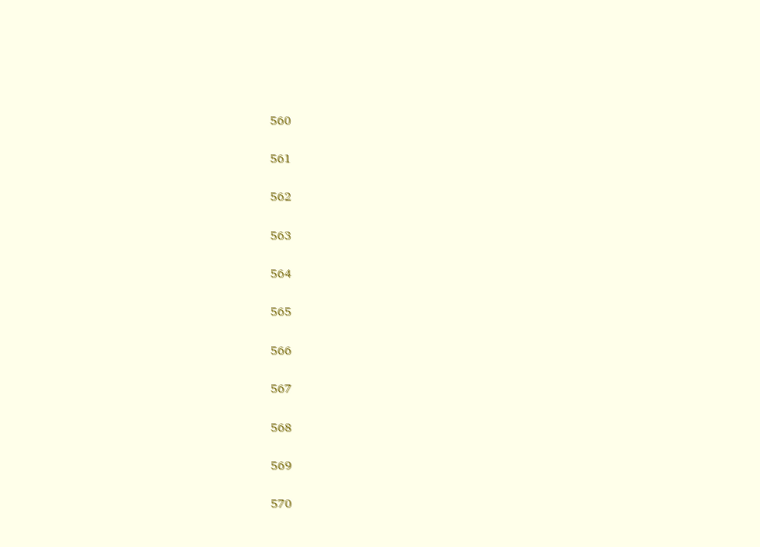560

561

562

563

564

565

566

567

568

569

570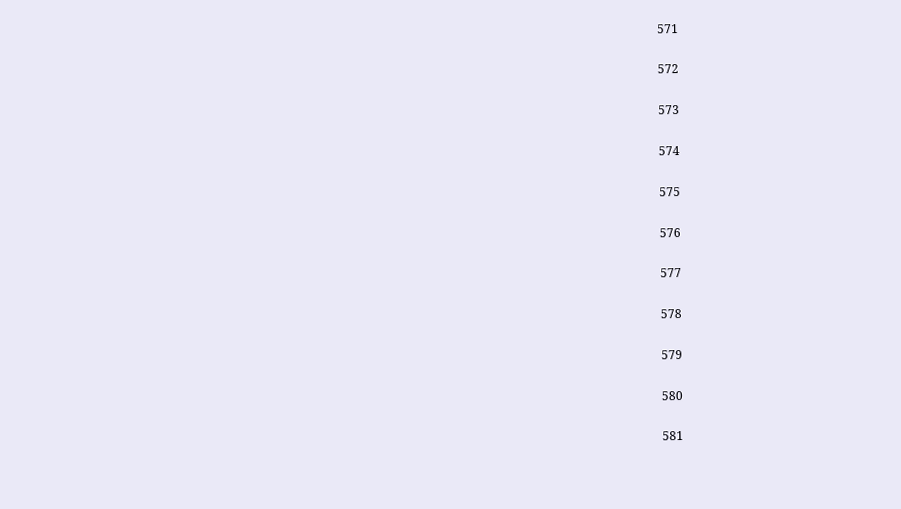571

572

573

574

575

576

577

578

579

580

581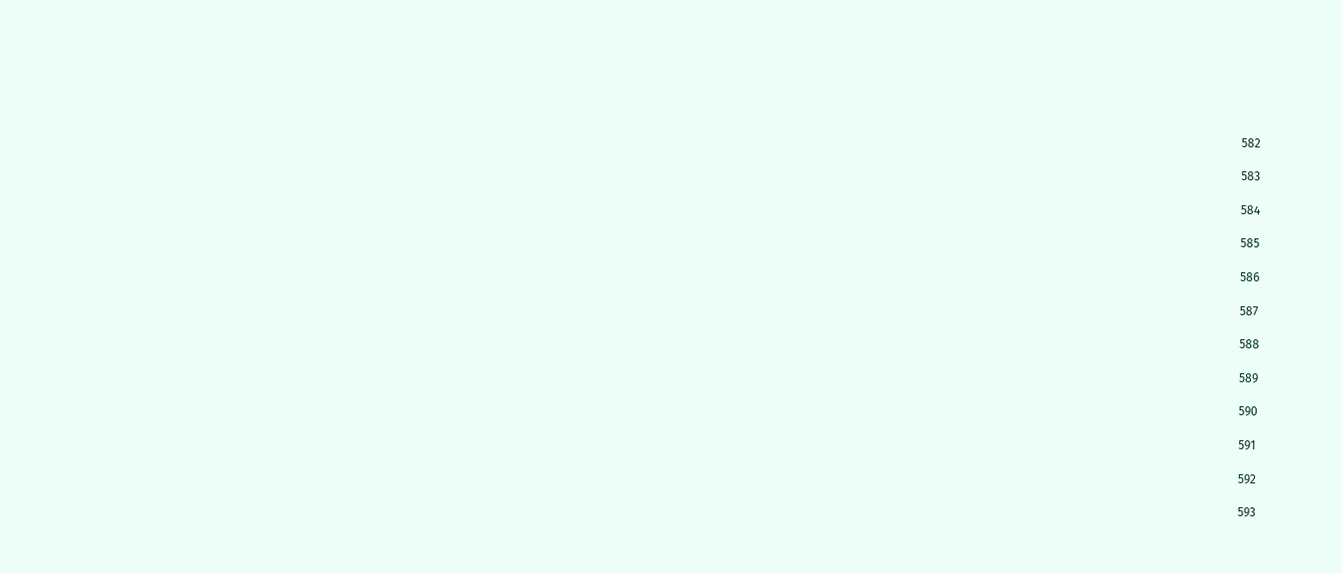582

583

584

585

586

587

588

589

590

591

592

593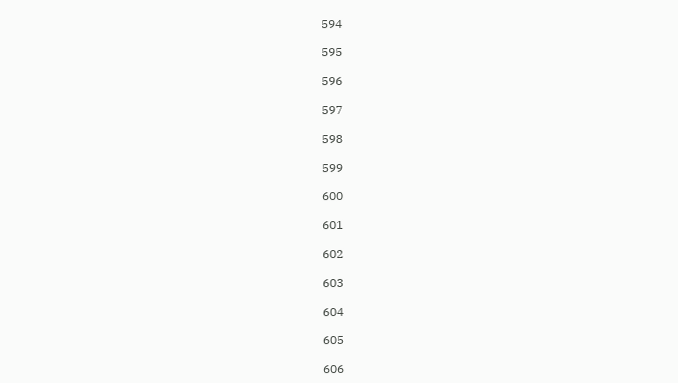594

595

596

597

598

599

600

601

602

603

604

605

606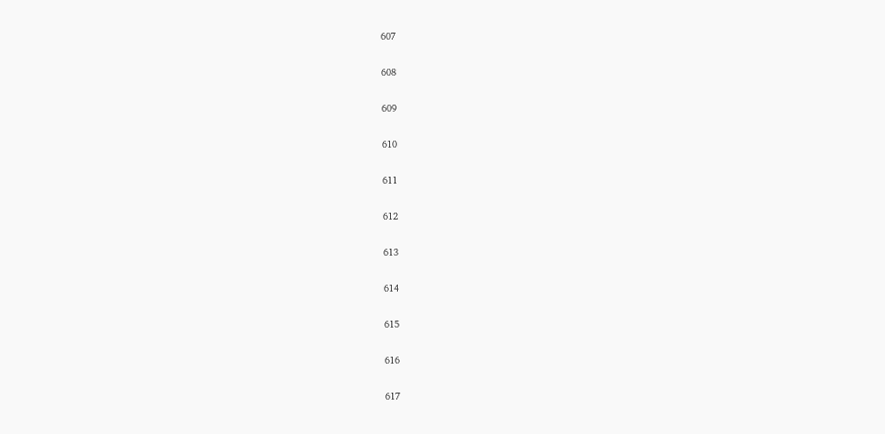607

608

609

610

611

612

613

614

615

616

617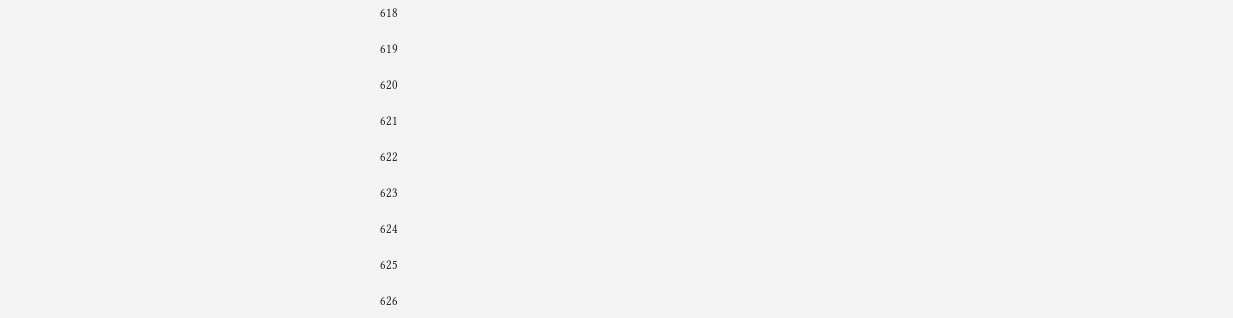618

619

620

621

622

623

624

625

626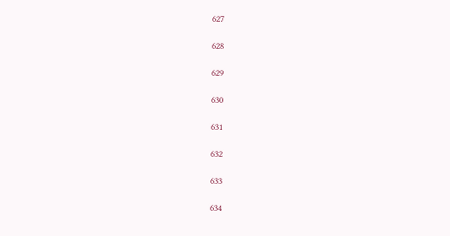627

628

629

630

631

632

633

634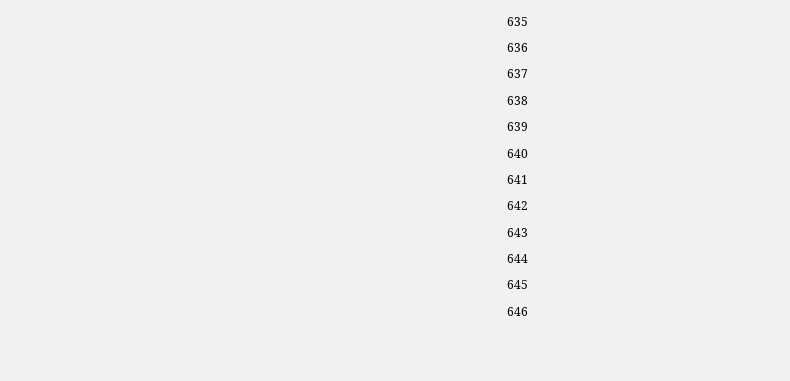635

636

637

638

639

640

641

642

643

644

645

646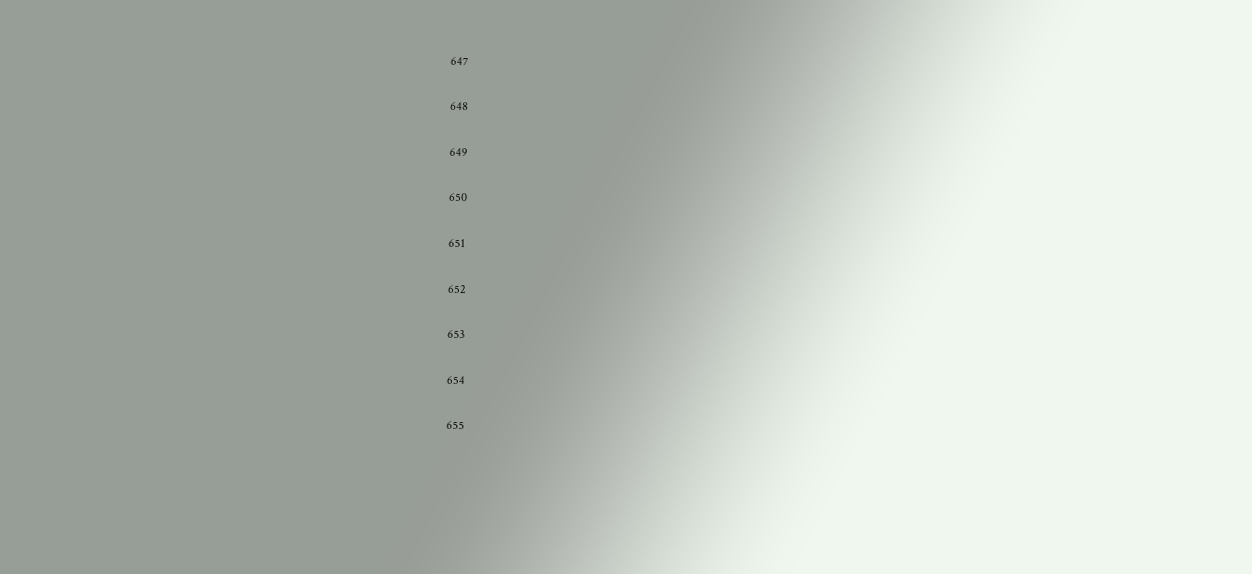647

648

649

650

651

652

653

654

655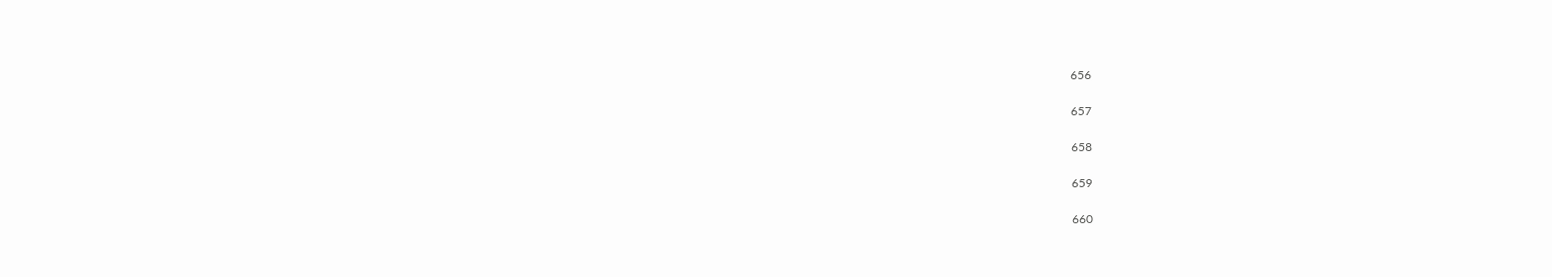656

657

658

659

660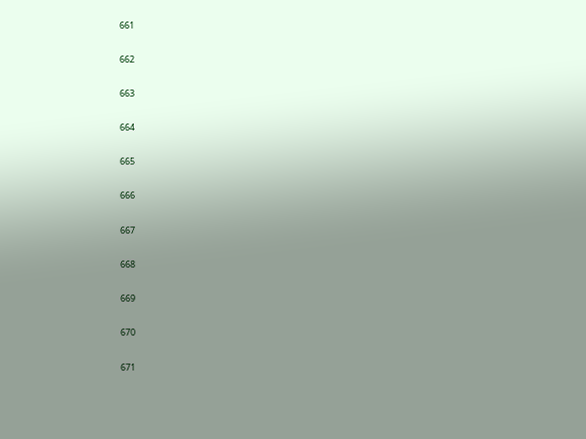661

662

663

664

665

666

667

668

669

670

671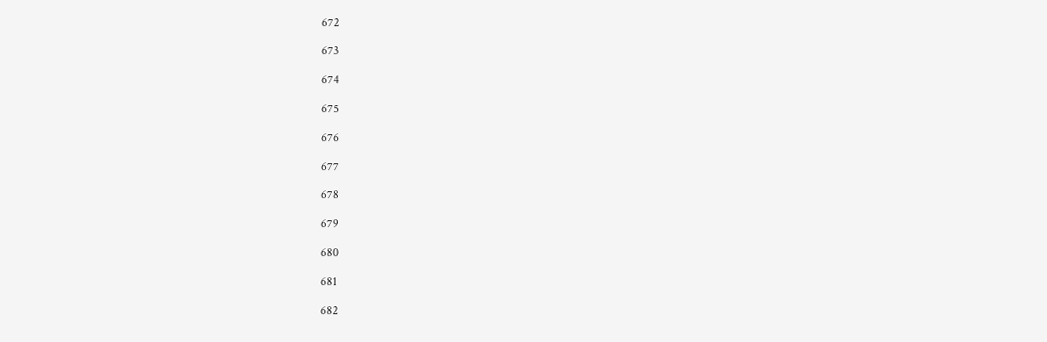672

673

674

675

676

677

678

679

680

681

682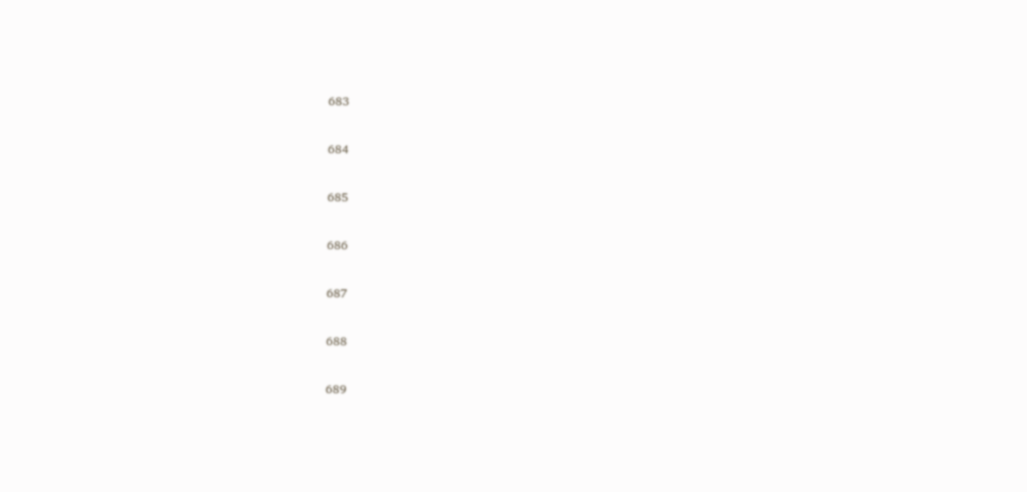683

684

685

686

687

688

689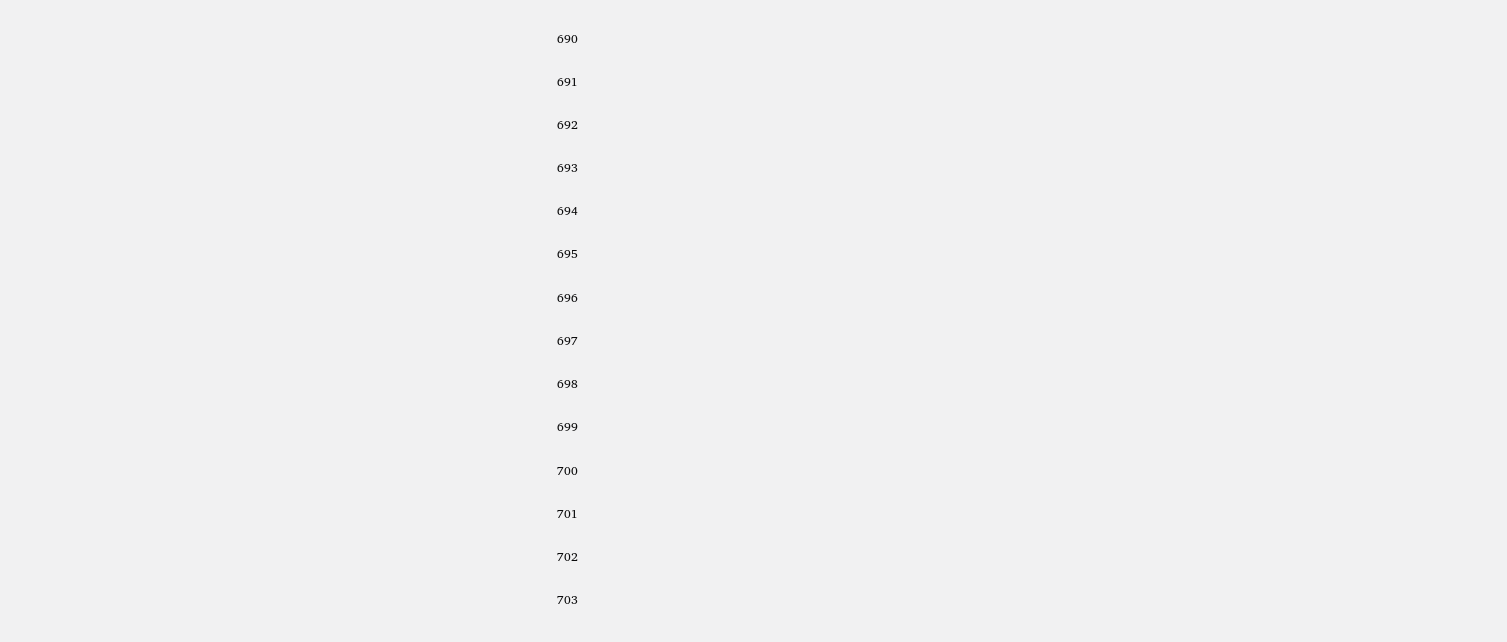690

691

692

693

694

695

696

697

698

699

700

701

702

703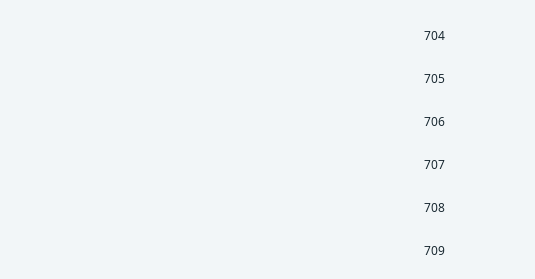704

705

706

707

708

709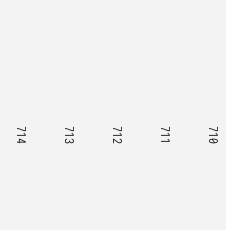710

711

712

713

714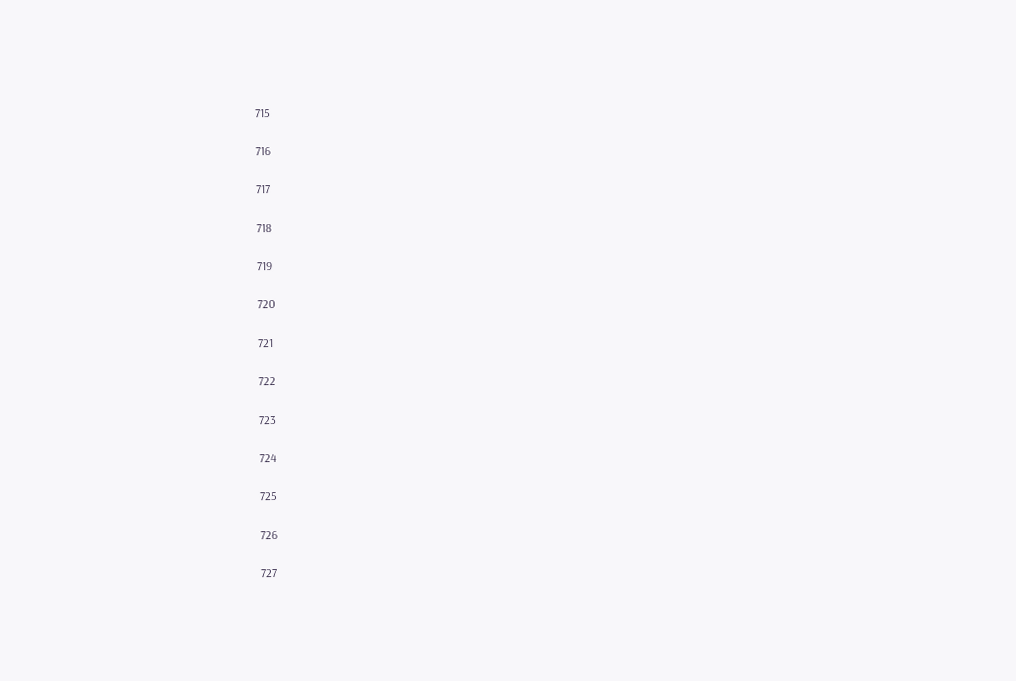715

716

717

718

719

720

721

722

723

724

725

726

727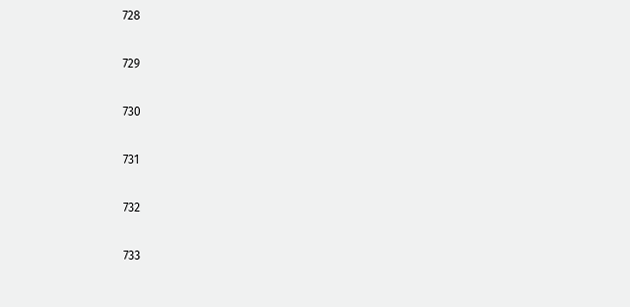728

729

730

731

732

733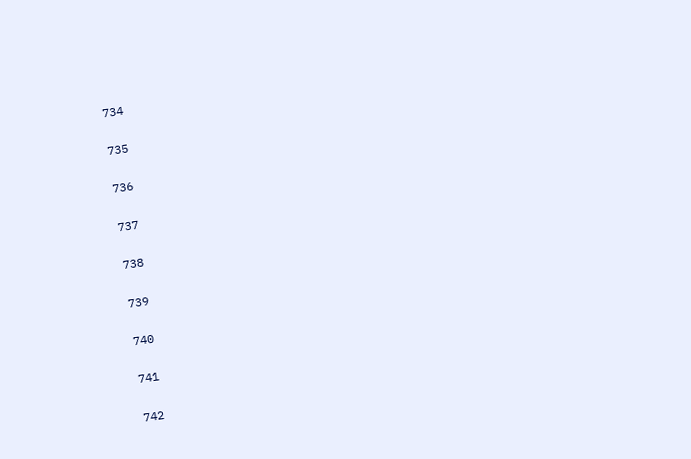734

735

736

737

738

739

740

741

742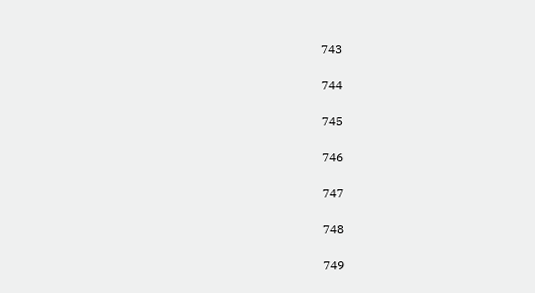743

744

745

746

747

748

749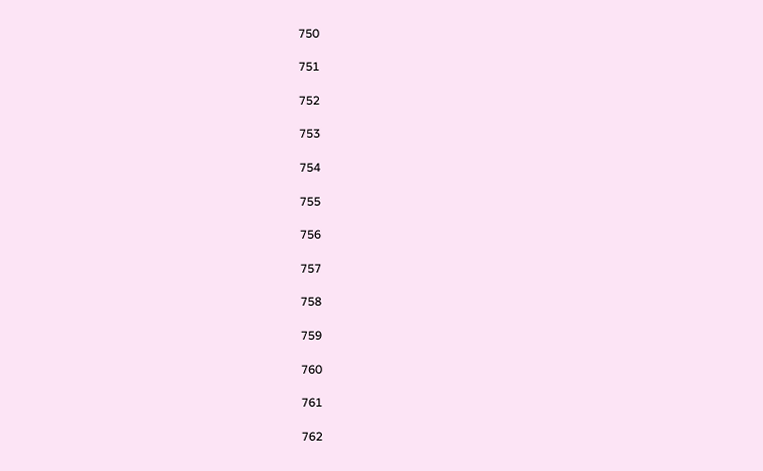750

751

752

753

754

755

756

757

758

759

760

761

762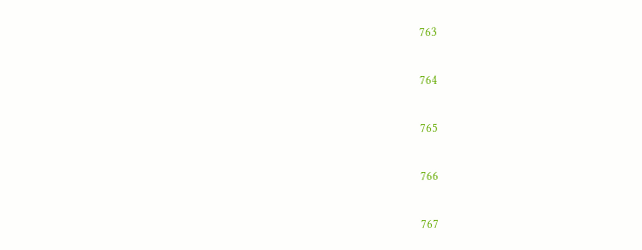763

764

765

766

767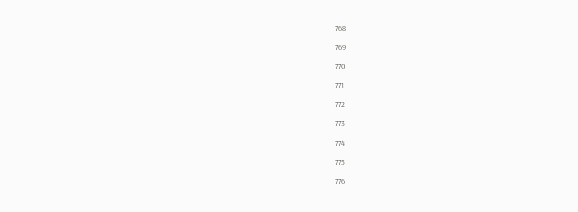768

769

770

771

772

773

774

775

776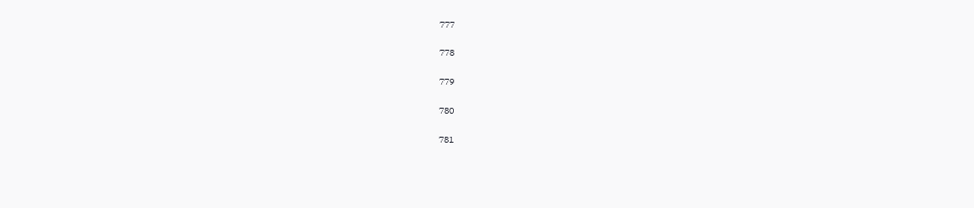777

778

779

780

781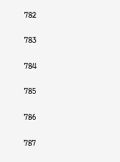782

783

784

785

786

787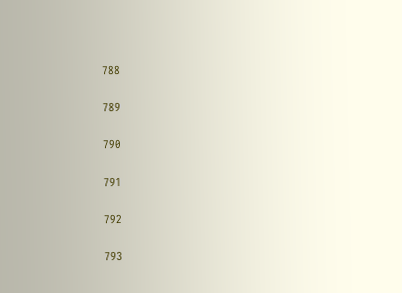788

789

790

791

792

793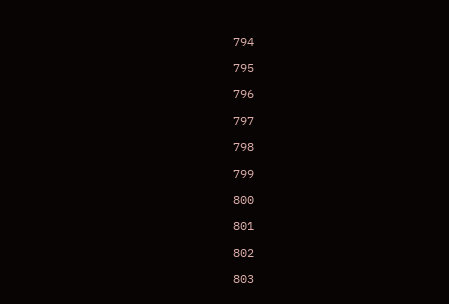794

795

796

797

798

799

800

801

802

803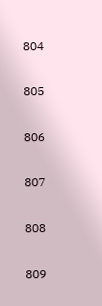804

805

806

807

808

809